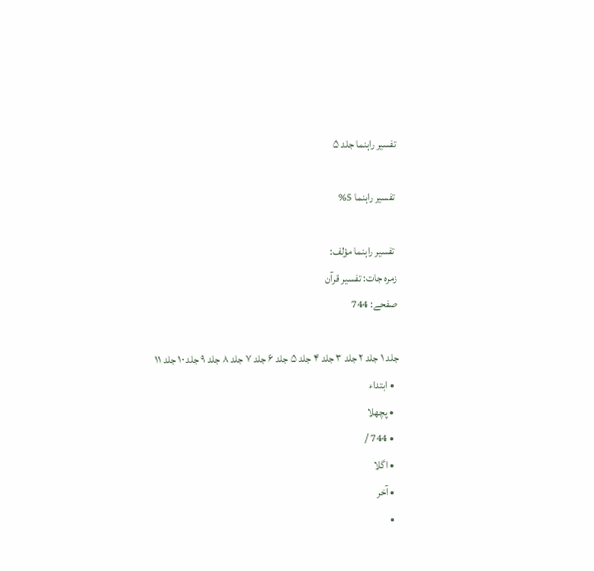تفسير راہنما جلد ۵

 تفسير راہنما 5%

 تفسير راہنما مؤلف:
زمرہ جات: تفسیر قرآن
صفحے: 744

جلد ۱ جلد ۲ جلد ۳ جلد ۴ جلد ۵ جلد ۶ جلد ۷ جلد ۸ جلد ۹ جلد ۱۰ جلد ۱۱
  • ابتداء
  • پچھلا
  • 744 /
  • اگلا
  • آخر
  •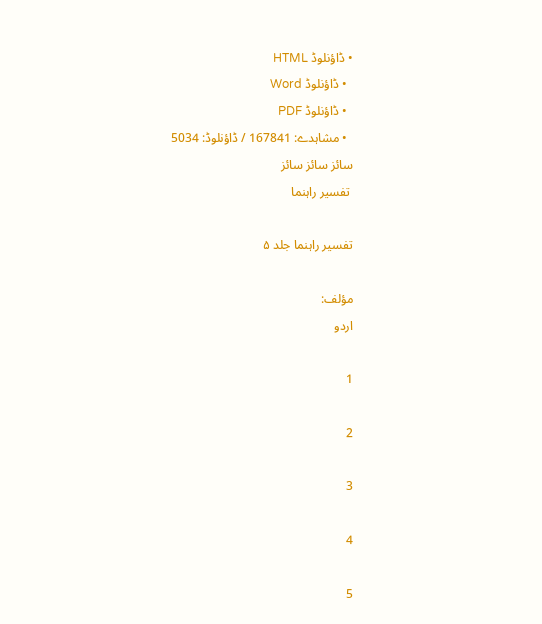• ڈاؤنلوڈ HTML
  • ڈاؤنلوڈ Word
  • ڈاؤنلوڈ PDF
  • مشاہدے: 167841 / ڈاؤنلوڈ: 5034
سائز سائز سائز
 تفسير راہنما

تفسير راہنما جلد ۵

مؤلف:
اردو

1

2

3

4

5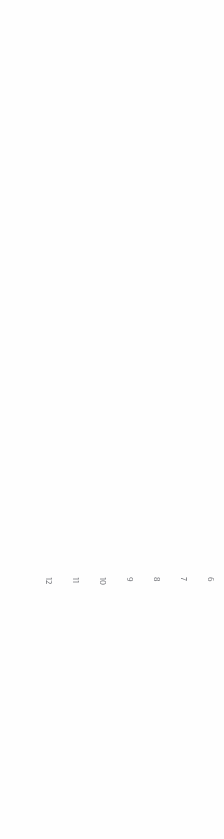6

7

8

9

10

11

12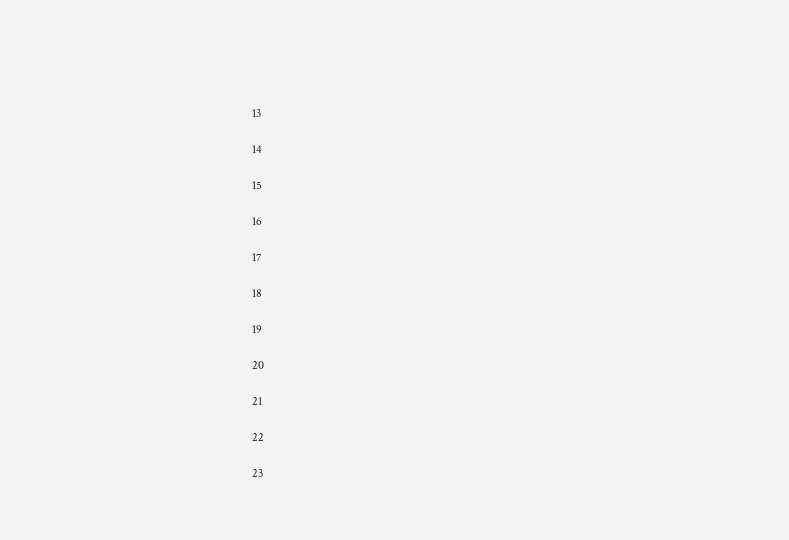13

14

15

16

17

18

19

20

21

22

23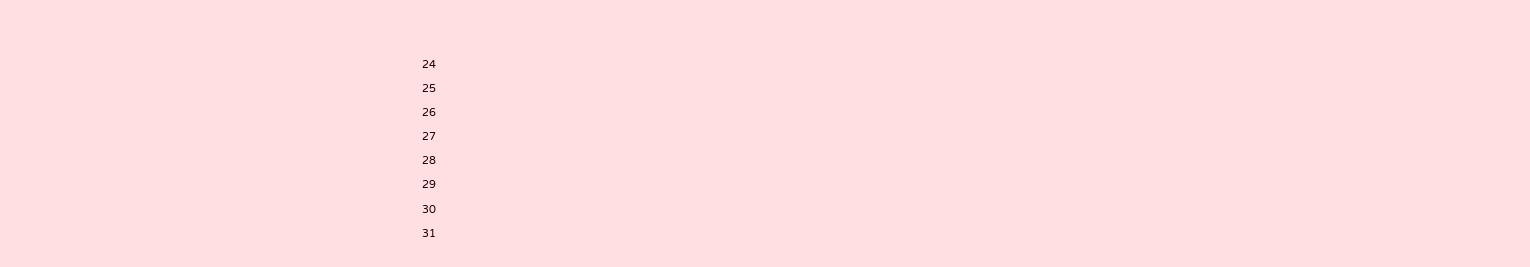24

25

26

27

28

29

30

31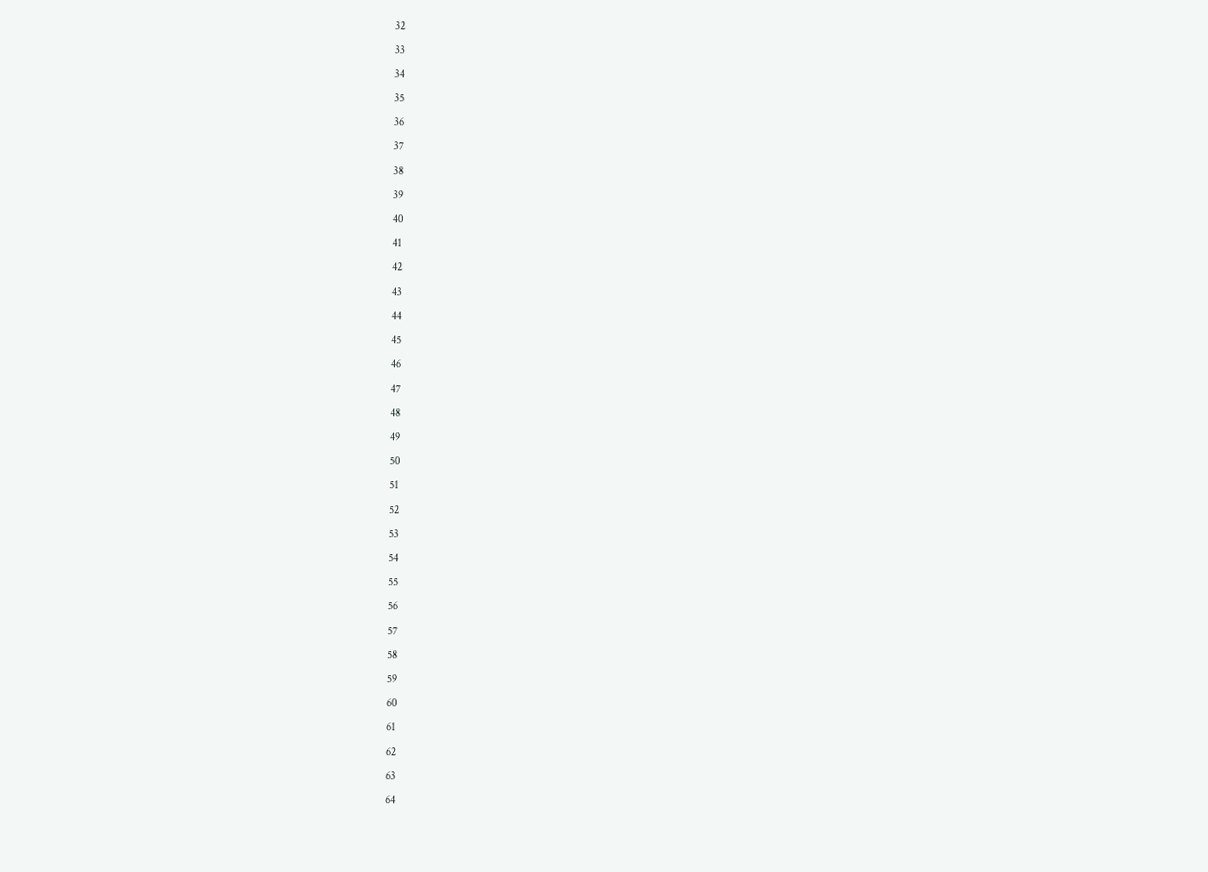32

33

34

35

36

37

38

39

40

41

42

43

44

45

46

47

48

49

50

51

52

53

54

55

56

57

58

59

60

61

62

63

64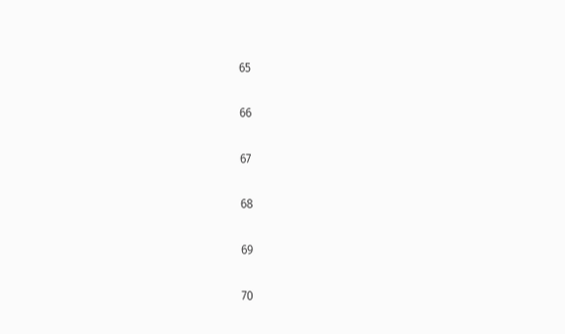65

66

67

68

69

70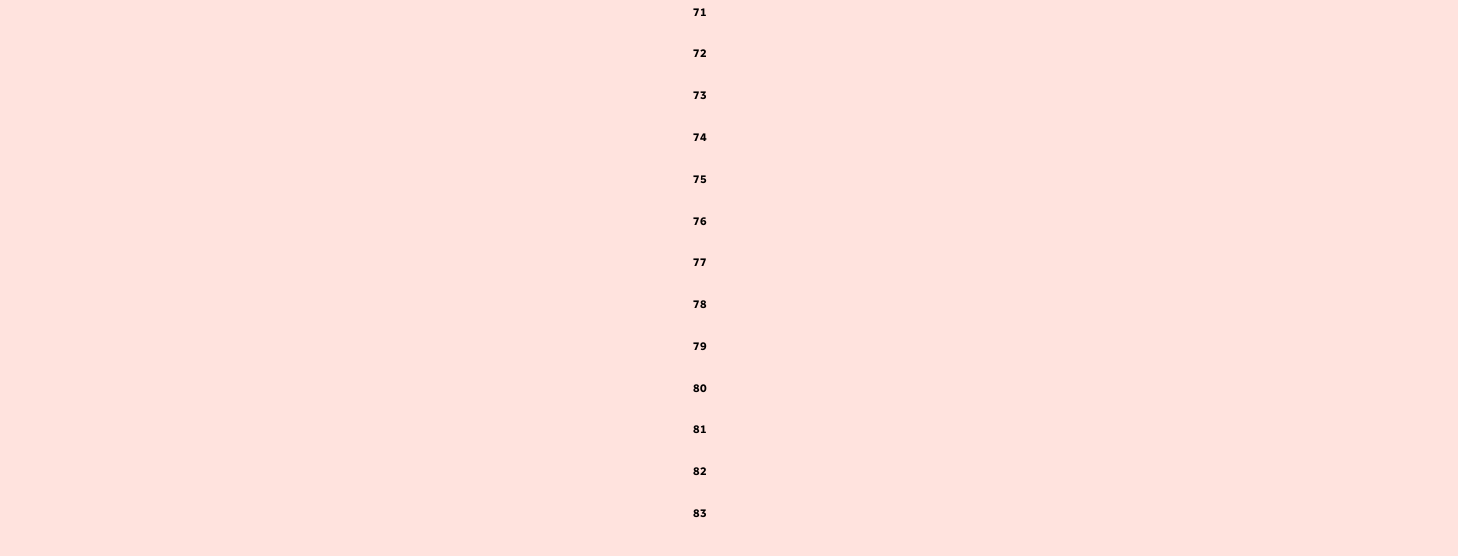71

72

73

74

75

76

77

78

79

80

81

82

83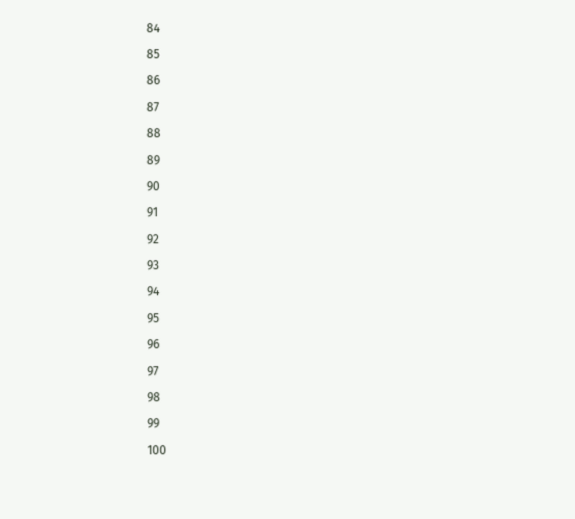84

85

86

87

88

89

90

91

92

93

94

95

96

97

98

99

100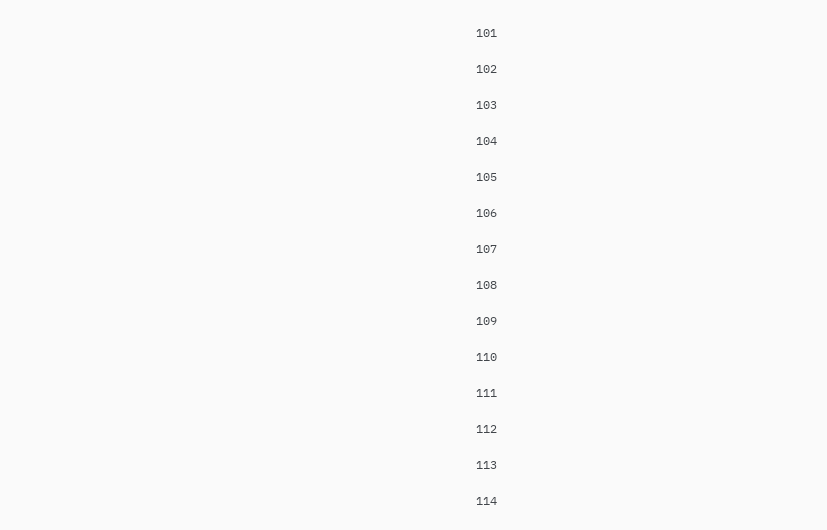101

102

103

104

105

106

107

108

109

110

111

112

113

114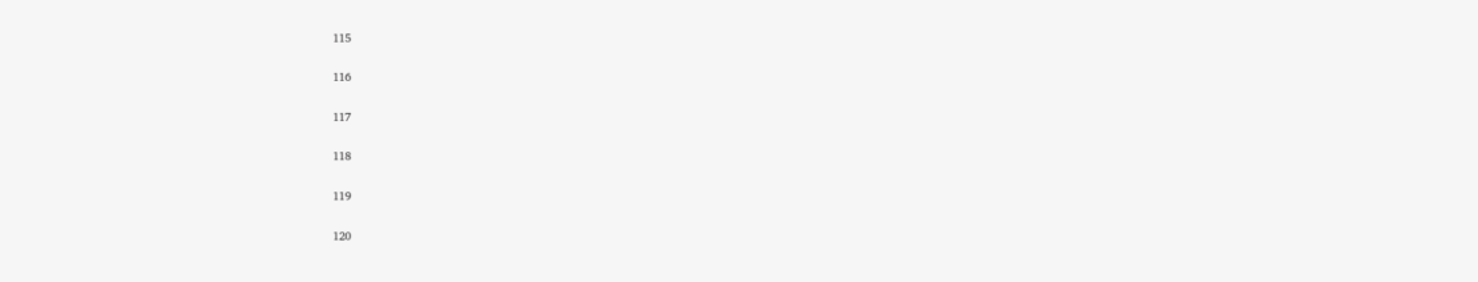115

116

117

118

119

120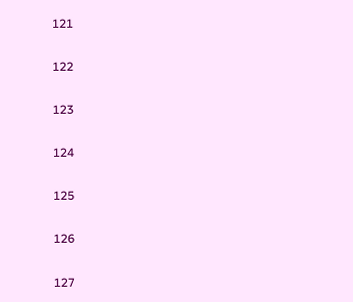121

122

123

124

125

126

127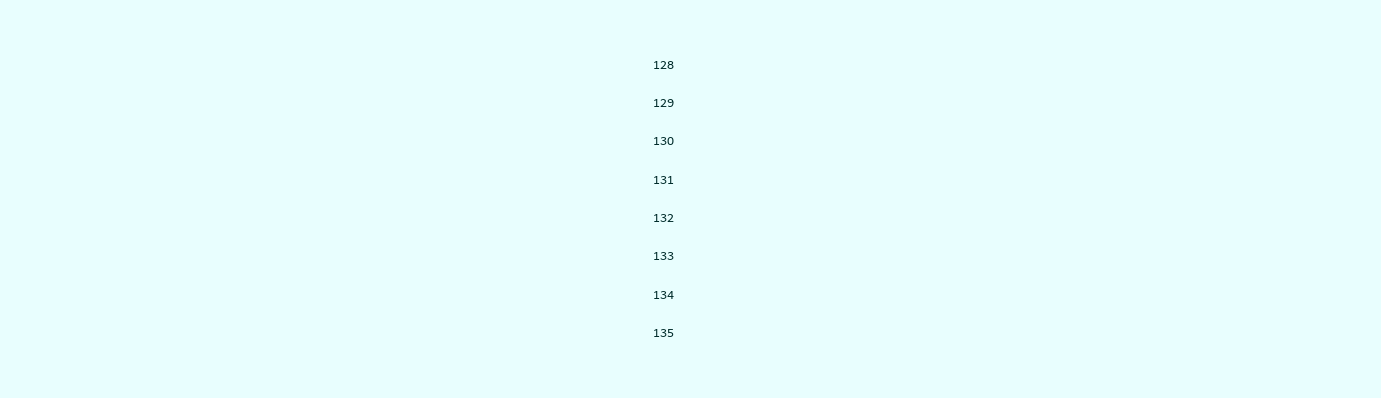128

129

130

131

132

133

134

135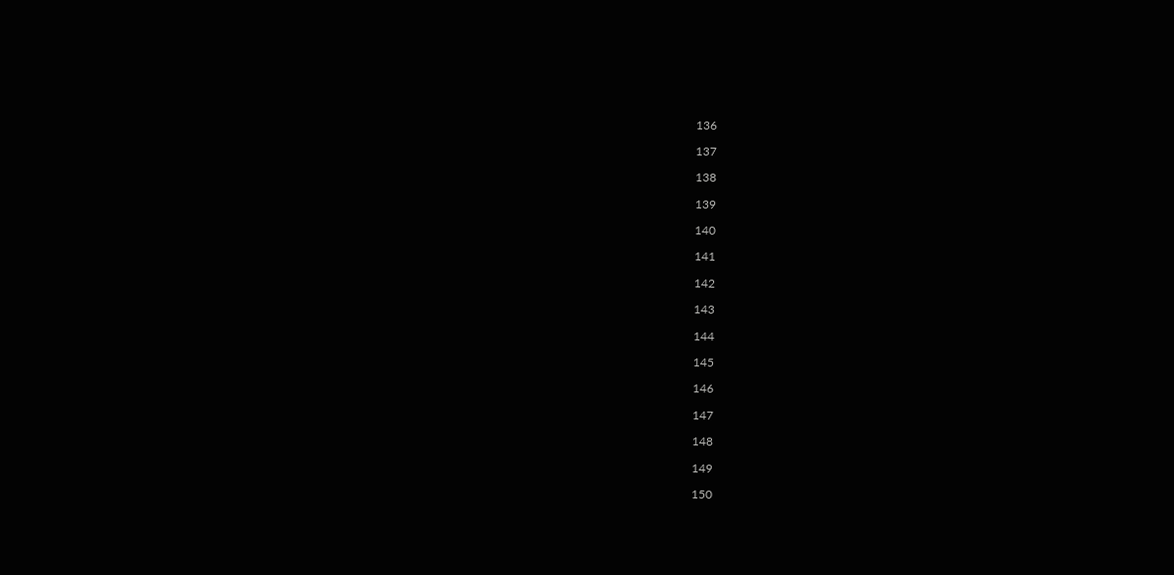136

137

138

139

140

141

142

143

144

145

146

147

148

149

150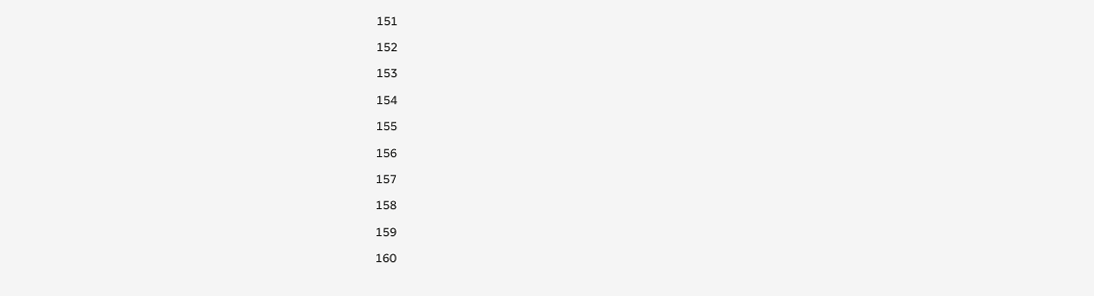151

152

153

154

155

156

157

158

159

160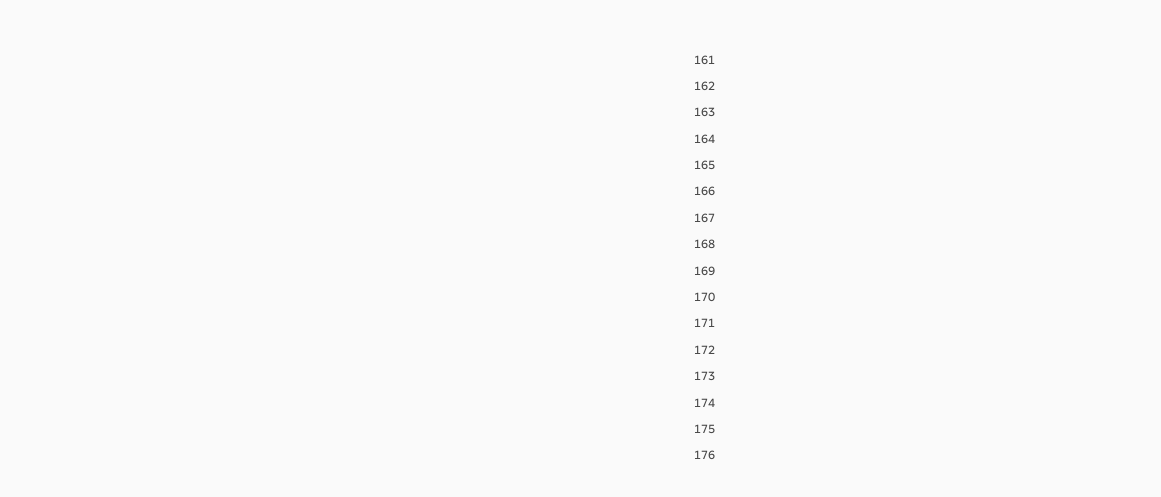161

162

163

164

165

166

167

168

169

170

171

172

173

174

175

176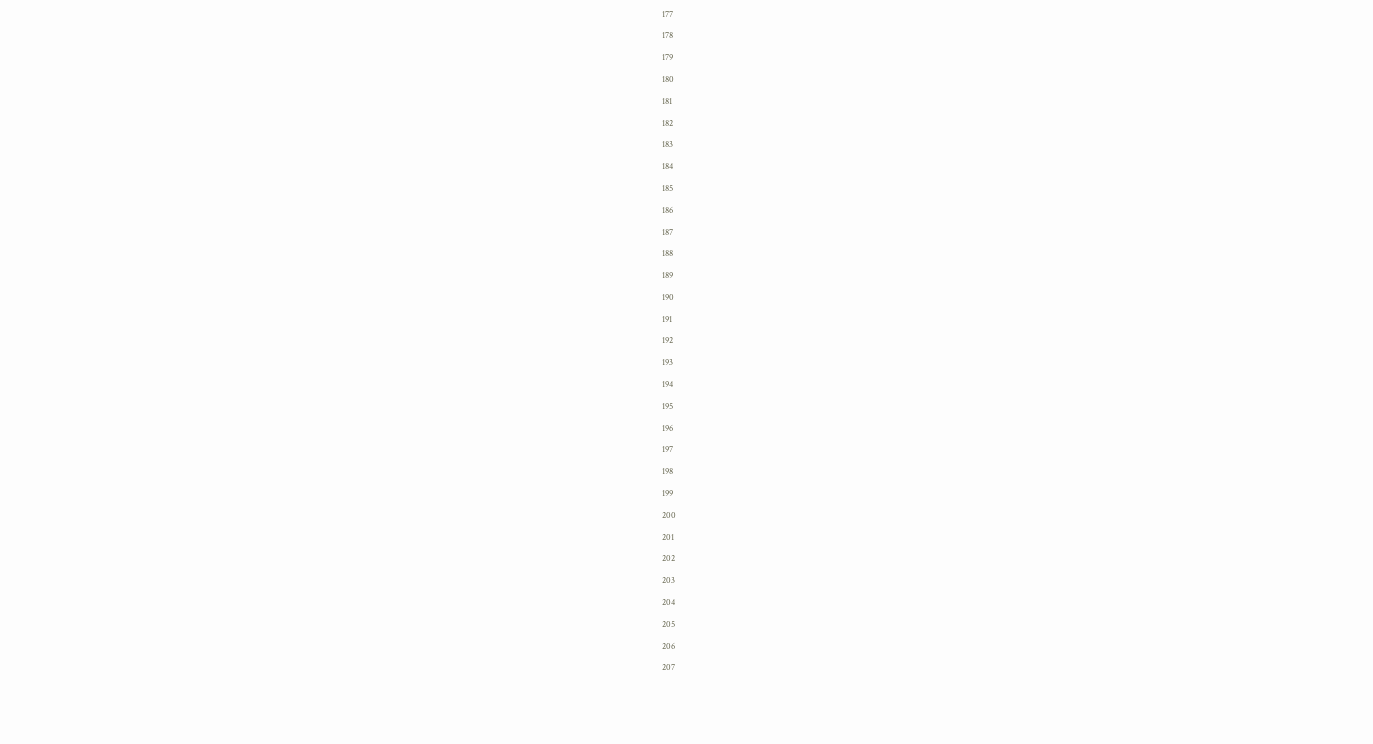177

178

179

180

181

182

183

184

185

186

187

188

189

190

191

192

193

194

195

196

197

198

199

200

201

202

203

204

205

206

207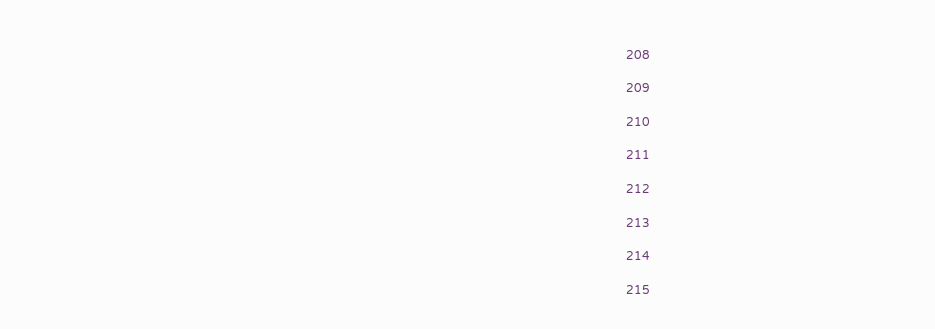208

209

210

211

212

213

214

215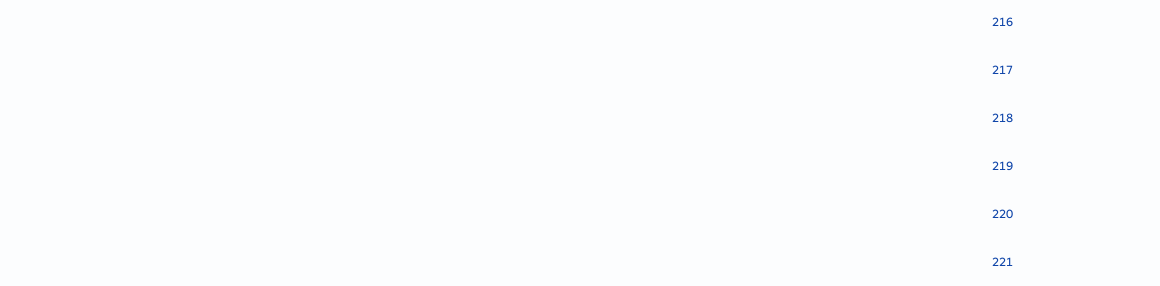216

217

218

219

220

221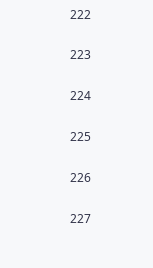222

223

224

225

226

227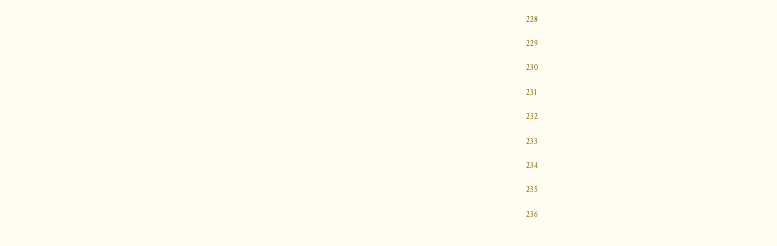228

229

230

231

232

233

234

235

236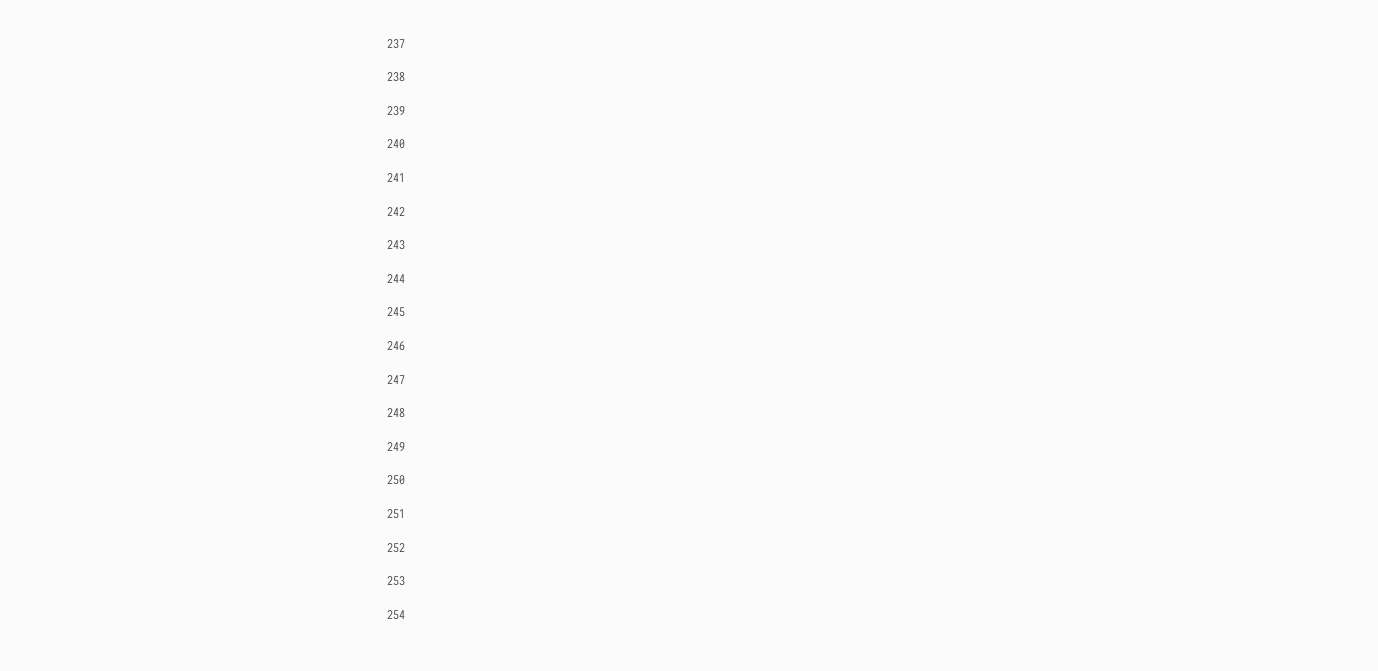237

238

239

240

241

242

243

244

245

246

247

248

249

250

251

252

253

254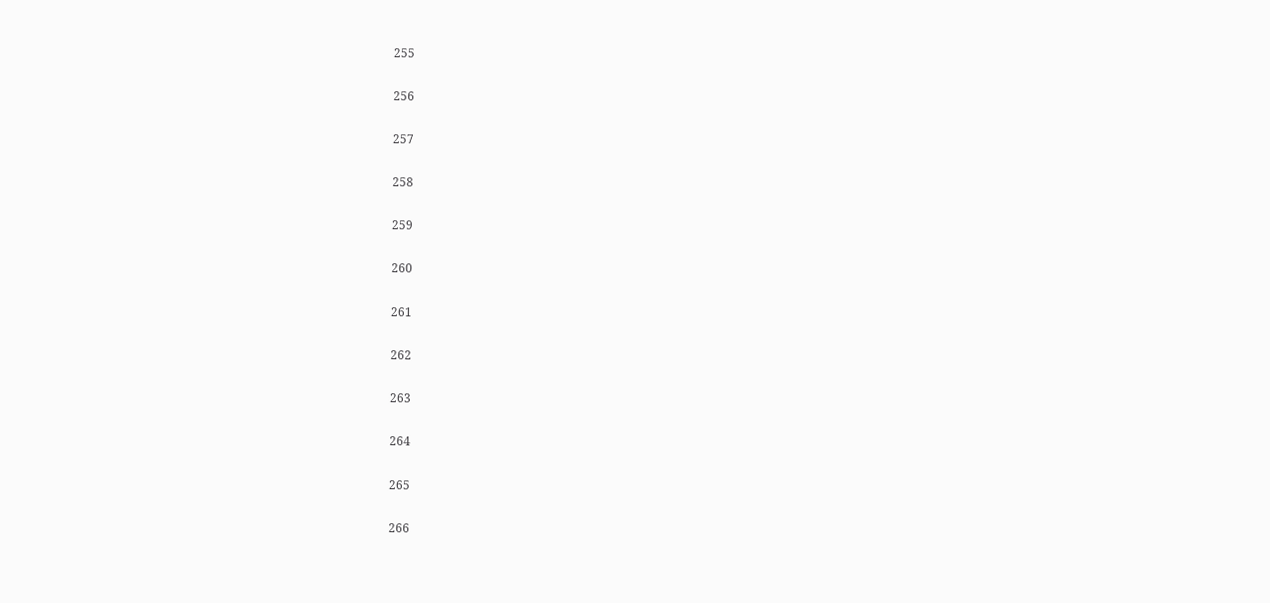255

256

257

258

259

260

261

262

263

264

265

266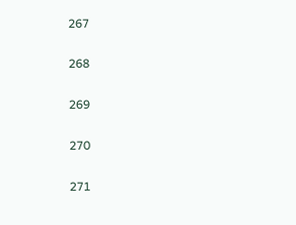267

268

269

270

271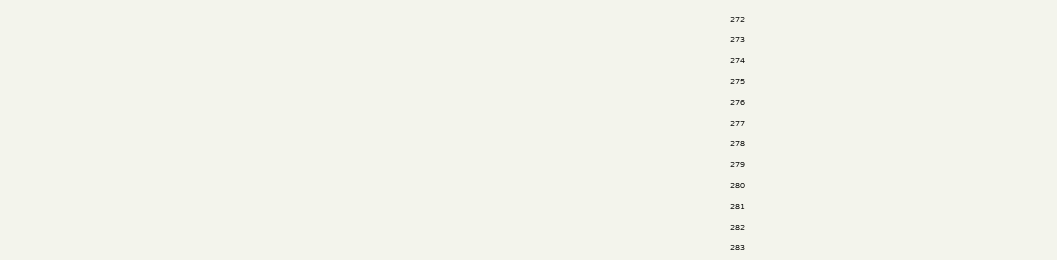272

273

274

275

276

277

278

279

280

281

282

283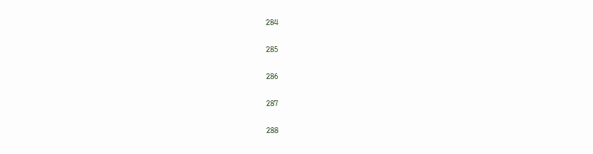284

285

286

287

288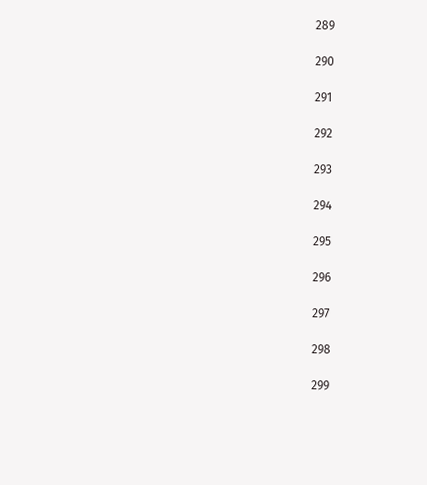289

290

291

292

293

294

295

296

297

298

299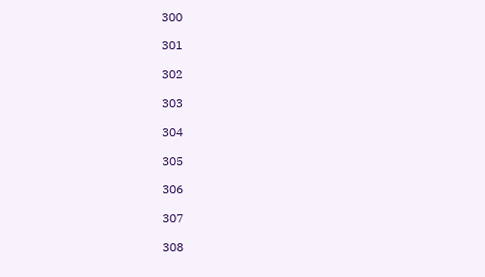300

301

302

303

304

305

306

307

308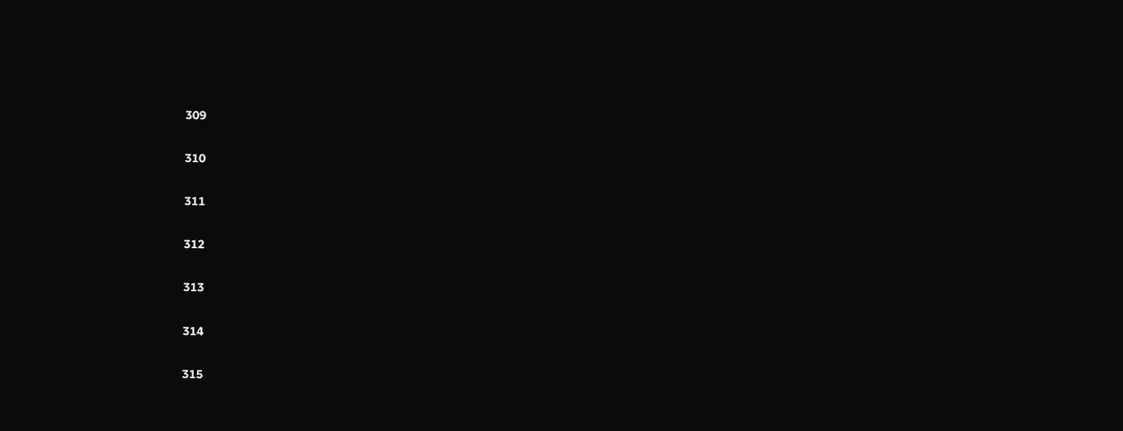309

310

311

312

313

314

315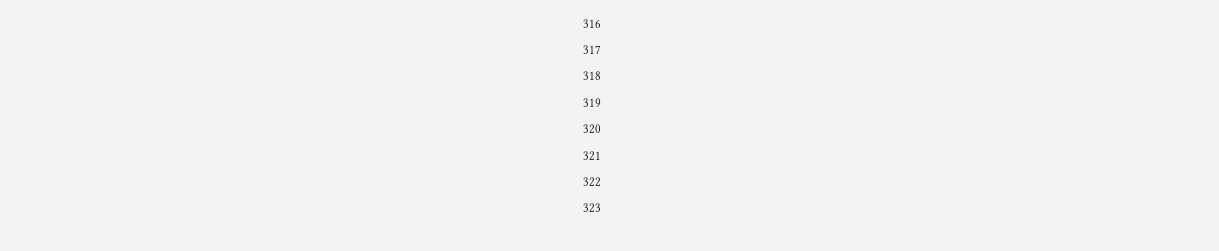316

317

318

319

320

321

322

323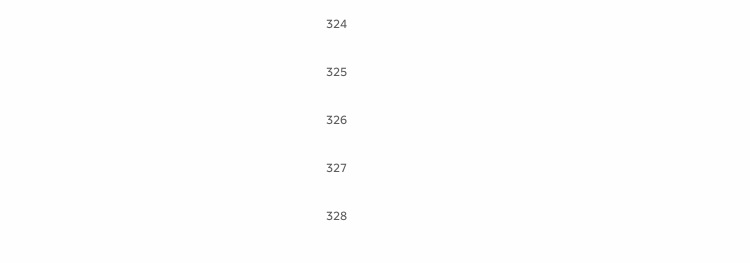324

325

326

327

328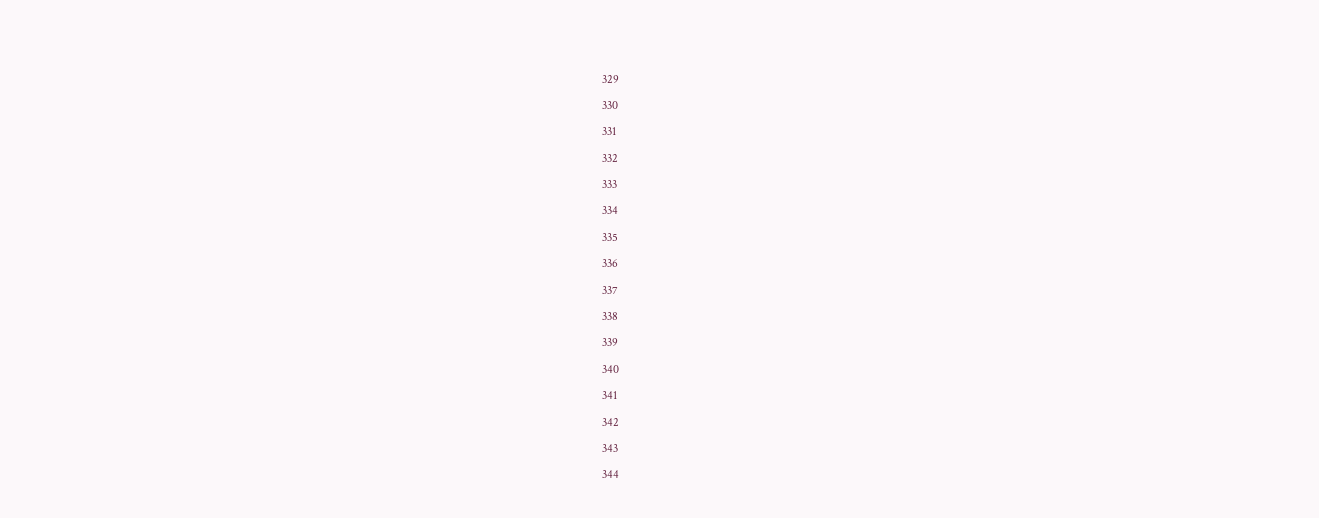329

330

331

332

333

334

335

336

337

338

339

340

341

342

343

344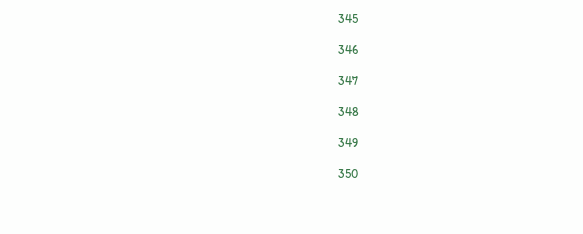345

346

347

348

349

350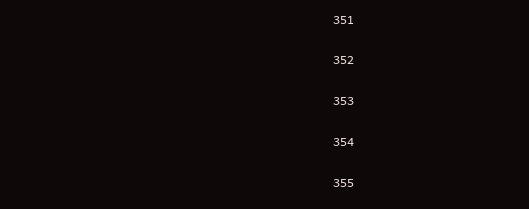351

352

353

354

355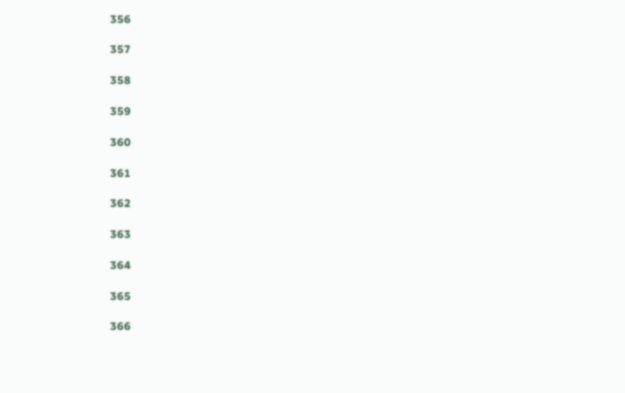356

357

358

359

360

361

362

363

364

365

366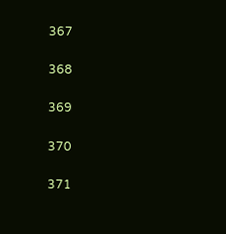367

368

369

370

371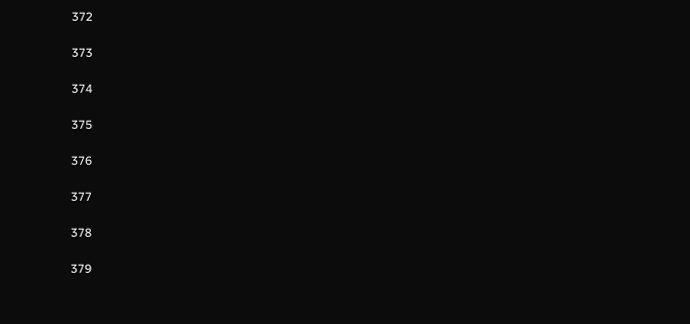372

373

374

375

376

377

378

379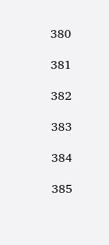380

381

382

383

384

385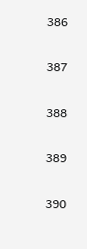386

387

388

389

390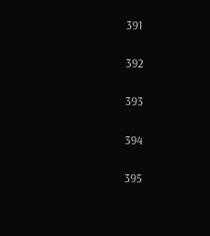391

392

393

394

395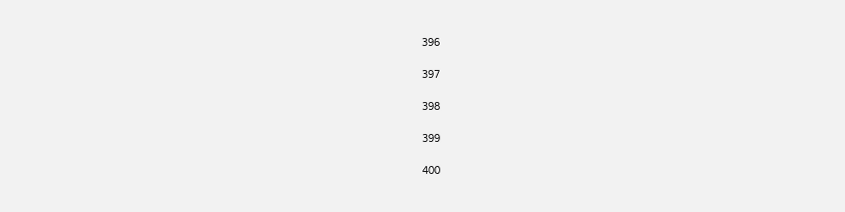396

397

398

399

400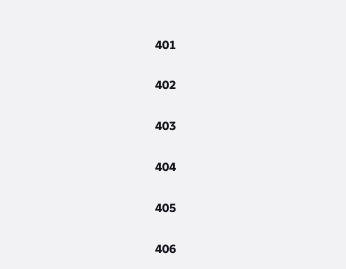401

402

403

404

405

406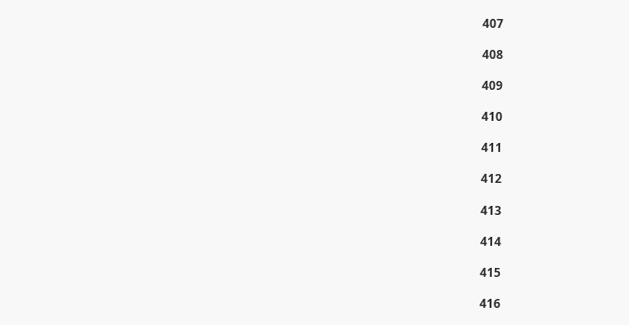407

408

409

410

411

412

413

414

415

416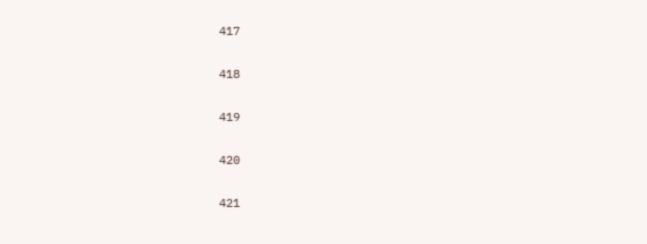417

418

419

420

421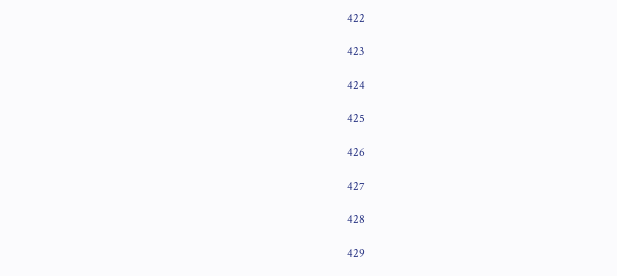422

423

424

425

426

427

428

429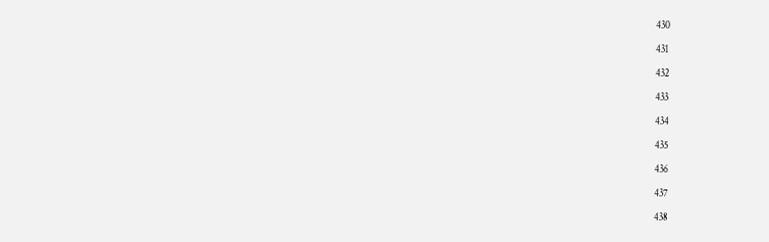430

431

432

433

434

435

436

437

438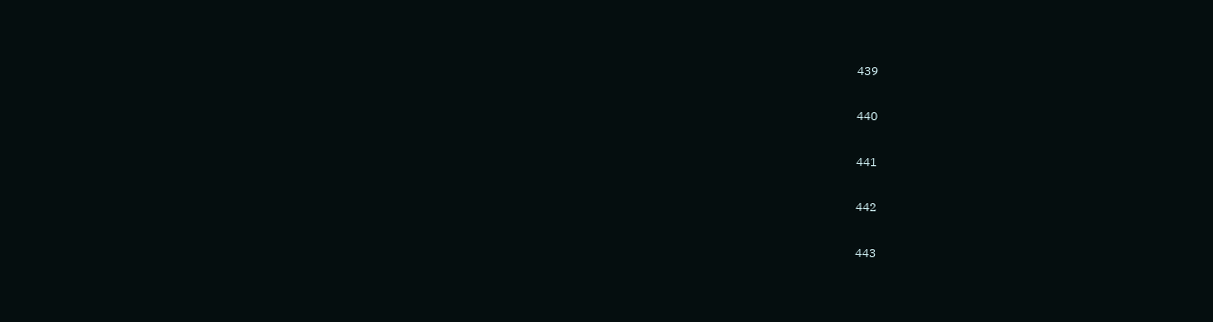439

440

441

442

443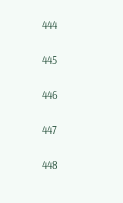444

445

446

447

448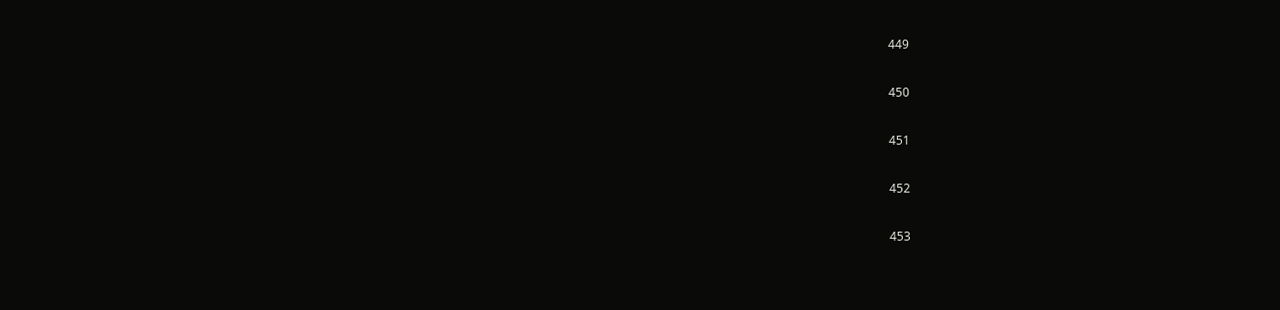449

450

451

452

453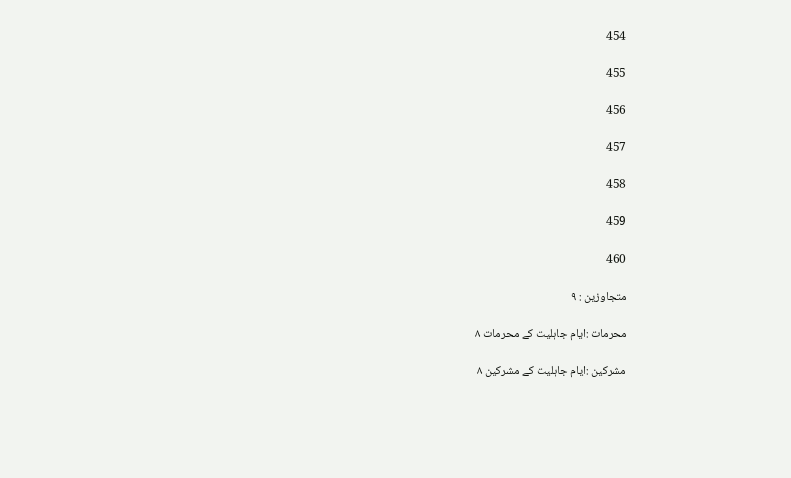454

455

456

457

458

459

460

متجاوزين : ۹

محرمات :ايام جاہليت كے محرمات ۸

مشركين :ايام جاہليت كے مشركين ۸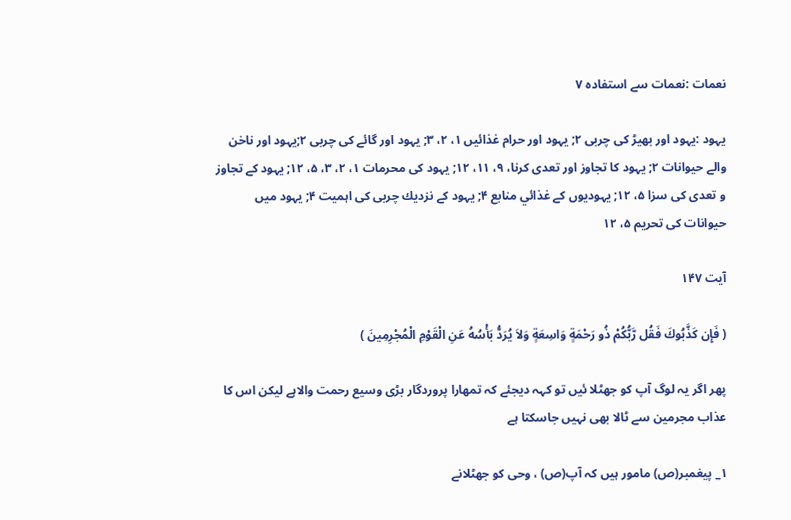نعمات :نعمات سے استفادہ ۷

يہود :يہود اور بھيڑ كى چربى ۲; يہود اور حرام غذائيں ۱، ۲، ۳; يہود اور گائے كى چربى ۲;يہود اور ناخن والے حيوانات ۲; يہود كا تجاوز اور تعدى كرنا، ۹، ۱۱، ۱۲; يہود كى محرمات ۱، ۲، ۳، ۵، ۱۲; يہود كے تجاوز و تعدى كى سزا ۵، ۱۲; يہوديوں كے غذائي منابع ۴; يہود كے نزديك چربى كى اہميت ۴; يہود ميں حيوانات كى تحريم ۵، ۱۲

آیت ۱۴۷

( فَإِن كَذَّبُوكَ فَقُل رَّبُّكُمْ ذُو رَحْمَةٍ وَاسِعَةٍ وَلاَ يُرَدُّ بَأْسُهُ عَنِ الْقَوْمِ الْمُجْرِمِينَ )

پھر اگر يہ لوگ آپ كو جھٹلا ئيں تو كہہ ديجئے كہ تمھارا پروردگار بڑى وسيع رحمت والاہے ليكن اس كا عذاب مجرمين سے ٹالا بھى نہيں جاسكتا ہے

۱_ پيغمبر(ص) مامور ہيں كہ آپ(ص) ، وحى كو جھٹلانے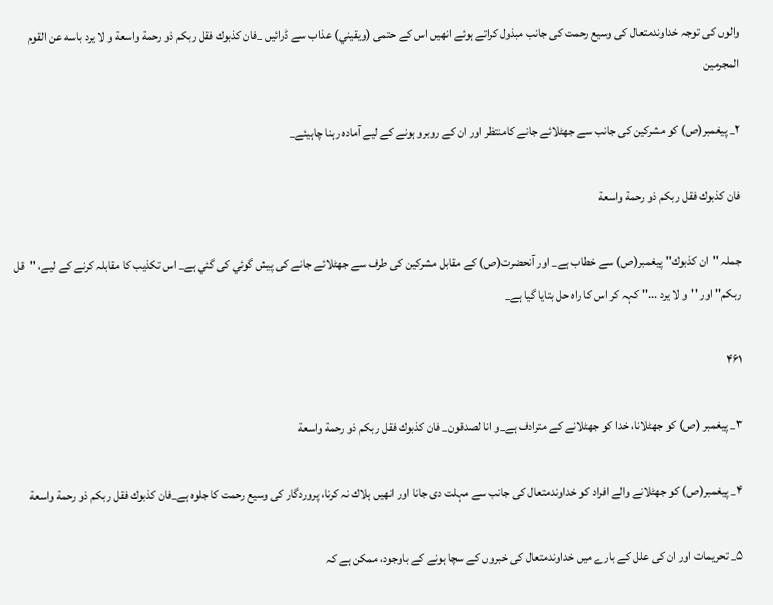والوں كى توجہ خداوندمتعال كى وسيع رحمت كى جانب مبذول كراتے ہوئے انھيں اس كے حتمى (ويقيني) عذاب سے ڈرائيں _فان كذبوك فقل ربكم ذو رحمة واسعة و لا يرد باسه عن القوم المجرمين

۲_ پيغمبر(ص) كو مشركين كى جانب سے جھٹلائے جانے كامنتظر اور ان كے روبرو ہونے كے ليے آمادہ رہنا چاہيئے_

فان كذبوك فقل ربكم ذو رحمة واسعة

جملہ ''ان كذبوك'' پيغمبر(ص) سے خطاب ہے_ اور آنحضرت(ص) كے مقابل مشركين كى طرف سے جھٹلائے جانے كى پيش گوئي كى گئي ہے_ اس تكذيب كا مقابلہ كرنے كے ليے، ''قل ربكم'' اور ''و لا يرد ...'' كہہ كر اس كا راہ حل بتايا گيا ہے_

۴۶۱

۳_ پيغمبر (ص) كو جھٹلانا، خدا كو جھٹلانے كے مترادف ہے_و انا لصدقون_ فان كذبوك فقل ربكم ذو رحمة واسعة

۴_ پيغمبر(ص) كو جھٹلانے والے افراد كو خداوندمتعال كى جانب سے مہلت دى جانا اور انھيں ہلاك نہ كرنا، پروردگار كى وسيع رحمت كا جلوہ ہے_فان كذبوك فقل ربكم ذو رحمة واسعة

۵_ تحريمات اور ان كى علل كے بارے ميں خداوندمتعال كى خبروں كے سچا ہونے كے باوجود، ممكن ہے كہ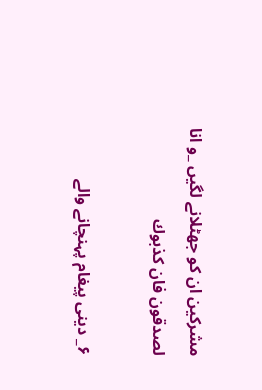مشركين ان كو جھٹلانے لگيں _و انا لصدقون فان كذبوك

۶_ دينى پيغام پہنچانے والے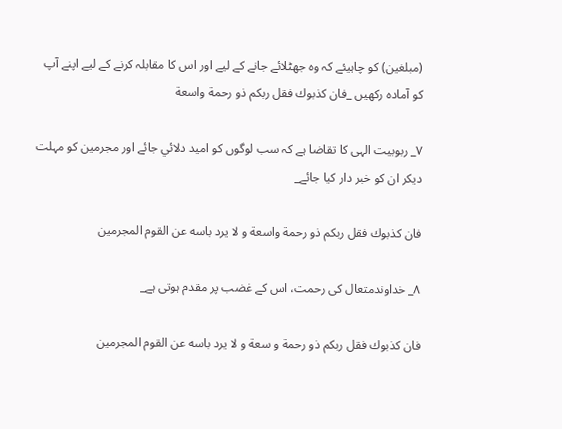(مبلغين) كو چاہيئے كہ وہ جھٹلائے جانے كے ليے اور اس كا مقابلہ كرنے كے ليے اپنے آپ كو آمادہ ركھيں _فان كذبوك فقل ربكم ذو رحمة واسعة

۷_ ربوبيت الہى كا تقاضا ہے كہ سب لوگوں كو اميد دلائي جائے اور مجرمين كو مہلت ديكر ان كو خبر دار كيا جائے_

فان كذبوك فقل ربكم ذو رحمة واسعة و لا يرد باسه عن القوم المجرمين

۸_ خداوندمتعال كى رحمت، اس كے غضب پر مقدم ہوتى ہے_

فان كذبوك فقل ربكم ذو رحمة و سعة و لا يرد باسه عن القوم المجرمين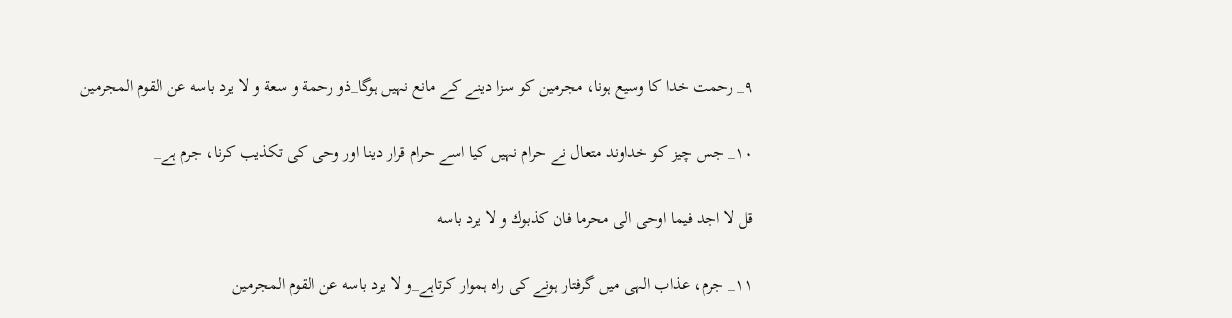۹_ رحمت خدا كا وسيع ہونا، مجرمين كو سزا دينے كے مانع نہيں ہوگا_ذو رحمة و سعة و لا يرد باسه عن القوم المجرمين

۱۰_ جس چيز كو خداوند متعال نے حرام نہيں كيا اسے حرام قرار دينا اور وحى كى تكذيب كرنا، جرم ہے_

قل لا اجد فيما اوحى الى محرما فان كذبوك و لا يرد باسه

۱۱_ جرم، عذاب الہى ميں گرفتار ہونے كى راہ ہموار كرتاہے_و لا يرد باسه عن القوم المجرمين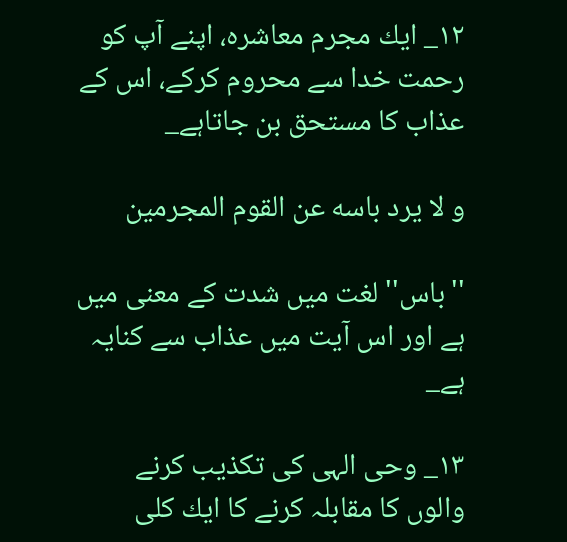۱۲_ ايك مجرم معاشرہ، اپنے آپ كو رحمت خدا سے محروم كركے، اس كے عذاب كا مستحق بن جاتاہے_

و لا يرد باسه عن القوم المجرمين

''باس'' لغت ميں شدت كے معنى ميں ہے اور اس آيت ميں عذاب سے كنايہ ہے_

۱۳_ وحى الہى كى تكذيب كرنے والوں كا مقابلہ كرنے كا ايك كلى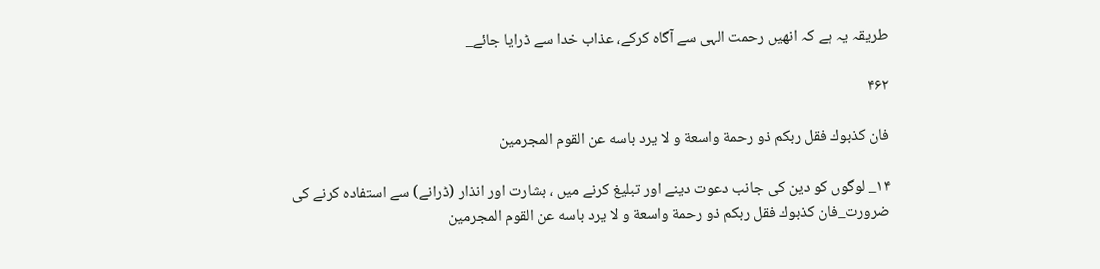طريقہ يہ ہے كہ انھيں رحمت الہى سے آگاہ كركے، عذاب خدا سے ڈرايا جائے_

۴۶۲

فان كذبوك فقل ربكم ذو رحمة واسعة و لا يرد باسه عن القوم المجرمين

۱۴_ لوگوں كو دين كى جانب دعوت دينے اور تبليغ كرنے ميں ، بشارت اور انذار (ڈرانے) سے استفادہ كرنے كى ضرورت_فان كذبوك فقل ربكم ذو رحمة واسعة و لا يرد باسه عن القوم المجرمين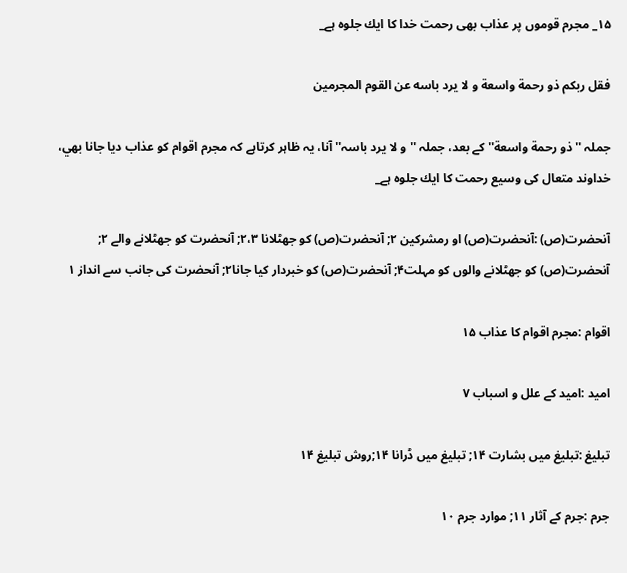۱۵_ مجرم قوموں پر عذاب بھى رحمت خدا كا ايك جلوہ ہے_

فقل ربكم ذو رحمة واسعة و لا يرد باسه عن القوم المجرمين

جملہ ''ذو رحمة واسعة'' كے بعد، جملہ ''و لا يرد باسہ'' آنا، يہ ظاہر كرتاہے كہ مجرم اقوام كو عذاب ديا جانا بھي، خداوند متعال كى وسيع رحمت كا ايك جلوہ ہے_

آنحضرت(ص) :آنحضرت(ص) او رمشركين ۲; آنحضرت(ص) كو جھٹلانا ۲،۳; آنحضرت كو جھٹلانے والے ۲; آنحضرت(ص) كو جھٹلانے والوں كو مہلت۴; آنحضرت(ص) كو خبردار كيا جانا۲; آنحضرت كى جانب سے انداز ۱

اقوام :مجرم اقوام كا عذاب ۱۵

اميد :اميد كے علل و اسباب ۷

تبليغ :تبليغ ميں بشارت ۱۴; تبليغ ميں ڈرانا ۱۴;روش تبليغ ۱۴

جرم :جرم كے آثار ۱۱; موارد جرم ۱۰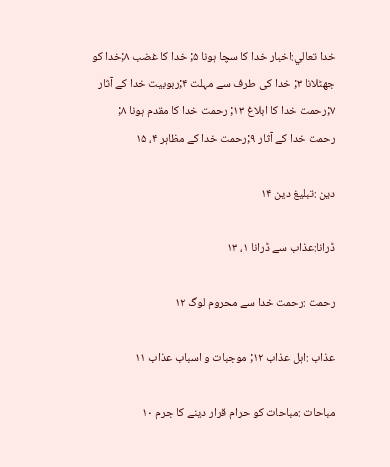خدا تعالي:اخبار خدا كا سچا ہونا ۵; خدا كا غضب ۸;خدا كو جھٹلانا ۳; خدا كى طرف سے مہلت ۴;ربوبيت خدا كے آثار ۷;رحمت خدا كا ابلاغ ۱۳; رحمت خدا كا مقدم ہونا ۸; رحمت خدا كے آثار ۹;رحمت خدا كے مظاہر ۴، ۱۵

دين :تبليغ دين ۱۴

ڈرانا:عذاب سے ڈرانا ۱، ۱۳

رحمت :رحمت خدا سے محروم لوگ ۱۲

عذاب :اہل عذاب ۱۲; موجبات و اسباب عذاب ۱۱

مباحات :مباحات كو حرام قرار دينے كا جرم ۱۰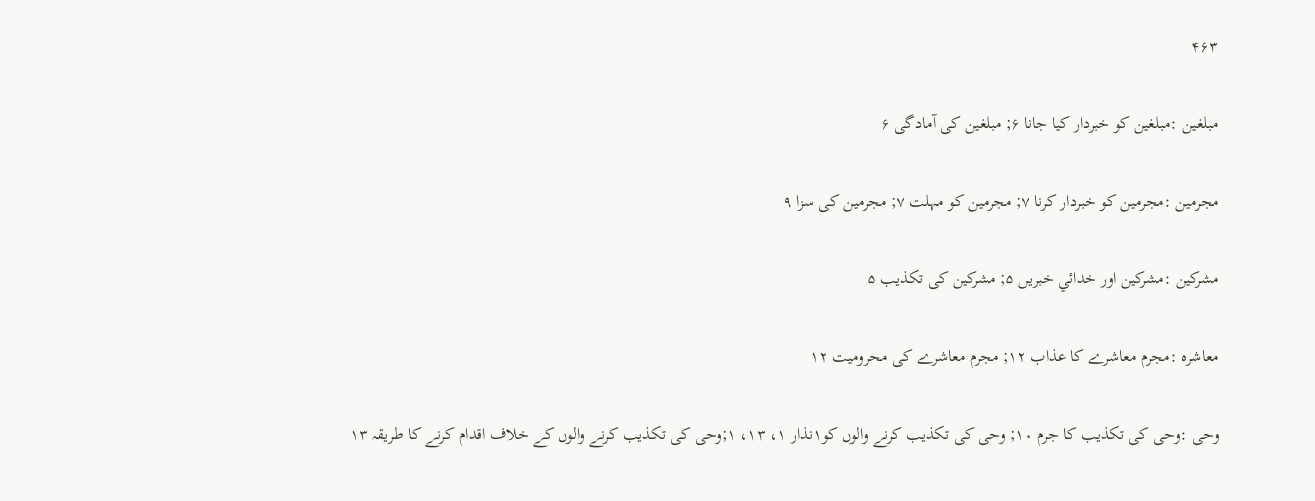۴۶۳

مبلغين :مبلغين كو خبردار كيا جانا ۶; مبلغين كى آمادگى ۶

مجرمين :مجرمين كو خبردار كرنا ۷; مجرمين كو مہلت ۷; مجرمين كى سزا ۹

مشركين :مشركين اور خدائي خبريں ۵; مشركين كى تكذيب ۵

معاشرہ :مجرم معاشرے كا عذاب ۱۲; مجرم معاشرے كى محروميت ۱۲

وحى :وحى كى تكذيب كا جرم ۱۰; وحى كى تكذيب كرنے والوں كو۱نذار ۱، ۱۳، ۱;وحى كى تكذيب كرنے والوں كے خلاف اقدام كرنے كا طريقہ ۱۳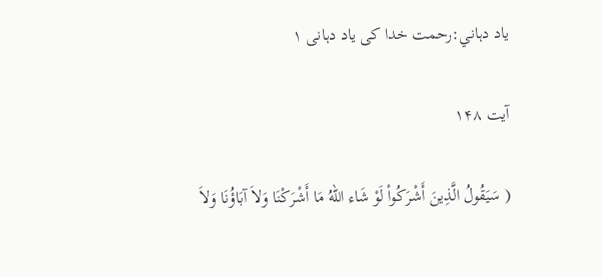ياد دہاني:رحمت خدا كى ياد دہانى ۱

آیت ۱۴۸

( سَيَقُولُ الَّذِينَ أَشْرَكُواْ لَوْ شَاء اللّهُ مَا أَشْرَكْنَا وَلاَ آبَاؤُنَا وَلاَ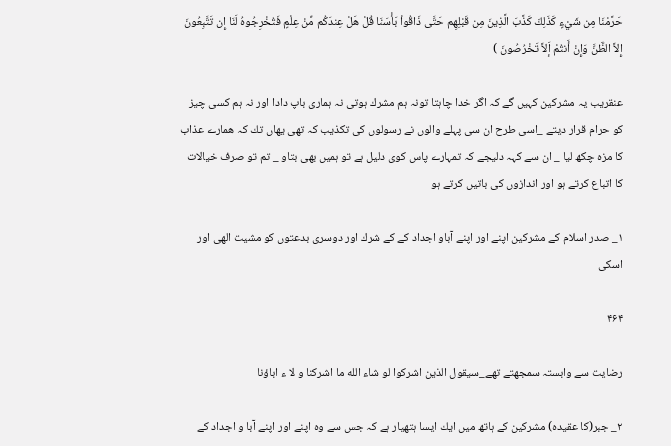حَرَّمْنَا مِن شَيْءٍ كَذَلِكَ كَذَّبَ الَّذِينَ مِن قَبْلِهِم حَتَّى ذَاقُواْ بَأْسَنَا قُلْ هَلْ عِندَكُم مِّنْ عِلْمٍ فَتُخْرِجُوهُ لَنَا إِن تَتَّبِعُونَ إِلاَّ الظَّنَّ وَإِنْ أَنتُمْ إَلاَّ تَخْرُصُونَ )

عنقريب يہ مشركين كہيں گے كہ اگر خدا چاہتا تونہ ہم مشرك ہوتى نہ ہمارى باپ دادا اور نہ ہم كسى چيز كو حرام قرار ديتے _اسى طرح ان سى پہلے والوں نے رسولوں كى تكذيب كہ تھى يھاں تك كہ ھمارے عذاب كا مزہ چكھ ليا _ ان سے كہہ دليجے كہ تمہارے پاس كوى دليل ہے تو ہميں بھى بتاو _ تم تو صرف خيالات كا اتباع كرتے ہو اور اندازوں كى باتيں كرتے ہو

۱_ صدر اسلام كے مشركين اپنے اور اپنے آباو اجداد كے كے شرك اور دوسرى بدعتوں كو مشيت الھى اور اسكى

۴۶۴

رضايت سے وابستہ سمجھتے تھے_سيقول الذين اشركوا لو شاء الله ما اشركنا و لا ء اباؤنا

۲_ جبر(كا عقيدہ) مشركين كے ہاتھ ميں ايك ايسا ہتھيار ہے كہ جس سے وہ اپنے اور اپنے آبا و اجداد كے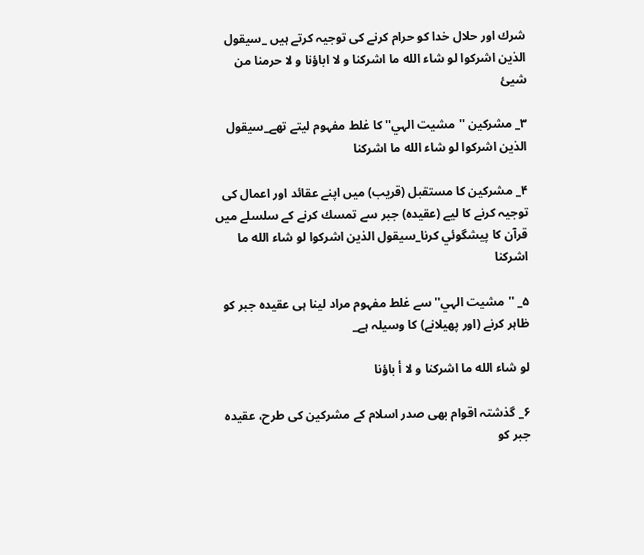شرك اور حلال خدا كو حرام كرنے كى توجيہ كرتے ہيں _سيقول الذين اشركوا لو شاء الله ما اشركنا و لا اباؤنا و لا حرمنا من شيئ

۳_ مشركين ''مشيت الہي'' كا غلط مفہوم ليتے تھے_سيقول الذين اشركوا لو شاء الله ما اشركنا

۴_ مشركين كا مستقبل (قريب) ميں اپنے عقائد اور اعمال كى توجيہ كرنے كا ليے (عقيدہ) جبر سے تمسك كرنے كے سلسلے ميں قرآن كا پيشگوئي كرنا_سيقول الذين اشركوا لو شاء الله ما اشركنا

۵_ ''مشيت الہي'' سے غلط مفہوم مراد لينا ہى عقيدہ جبر كو ظاہر كرنے (اور پھيلانے) كا وسيلہ ہے_

لو شاء الله ما اشركنا و لا أ باؤنا

۶_ گذشتہ اقوام بھى صدر اسلام كے مشركين كى طرح، عقيدہ جبر كو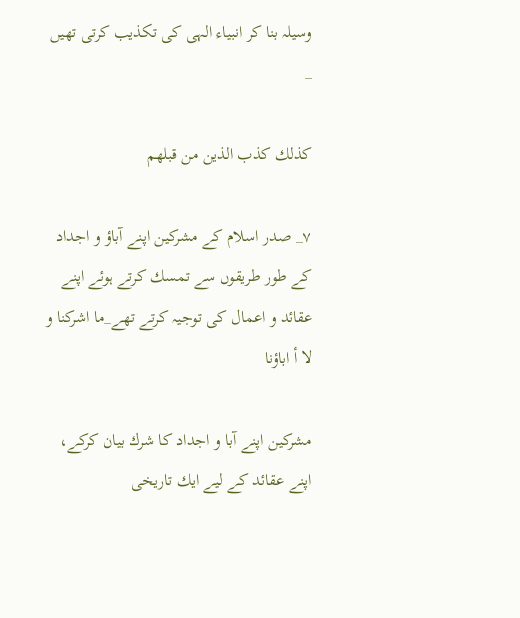وسيلہ بنا كر انبياء الہى كى تكذيب كرتى تھيں _

كذلك كذب الذين من قبلهم

۷_ صدر اسلام كے مشركين اپنے آباؤ و اجداد كے طور طريقوں سے تمسك كرتے ہوئے اپنے عقائد و اعمال كى توجيہ كرتے تھے_ما اشركنا و لا أ اباؤنا

مشركين اپنے آبا و اجداد كا شرك بيان كركے، اپنے عقائد كے ليے ايك تاريخى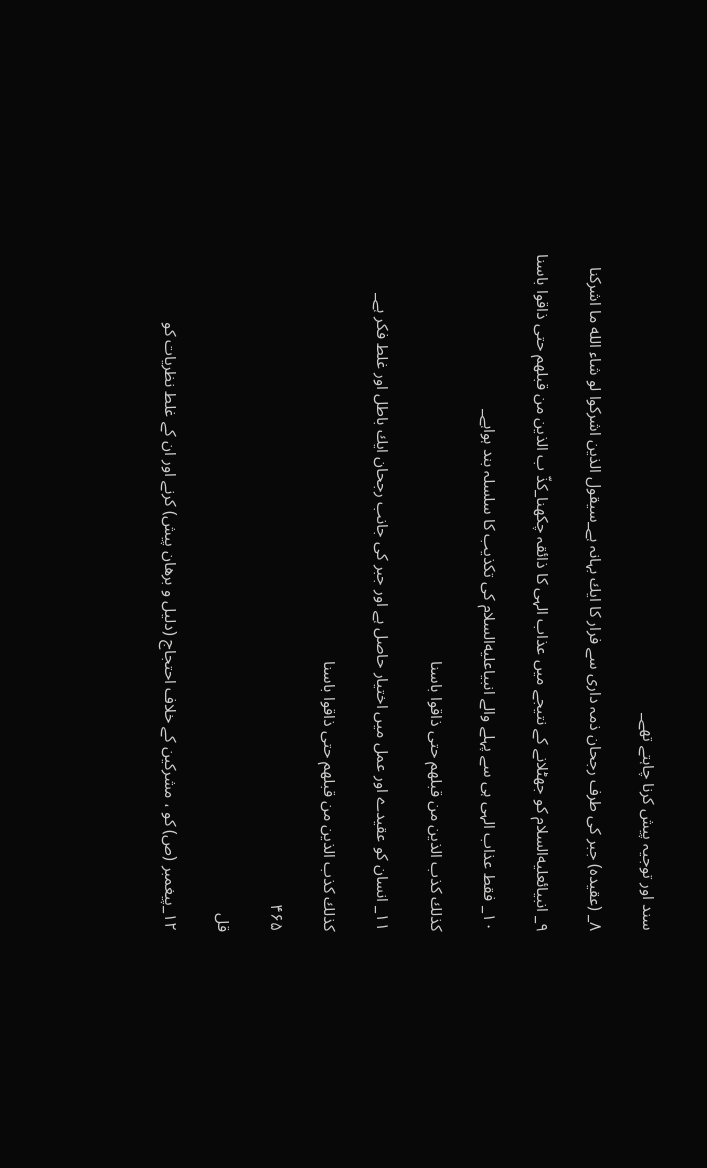سند اور توجيہ پيش كرنا چاہتے تھے_

۸_ (عقيدہ) جبر كى طرف رجحان ذمہ دارى سے فرار كا ايك بہانہ ہے_سيقول الذين اشركوا لو شاء الله ما اشركنا

۹_ انبيائعليه‌السلام كو جھٹلانے كے نتيجے ميں عذاب الہى كا ذائقہ چكھنا_كذّ ب الذين من قبلهم حتى ذاقوا باسنا

۱۰_ فقط عذاب الہى ہى سے پہلے والے انبياعليه‌السلام كى تكذيب كا سلسلہ بند ہواہے_

كذلك كذب الذين من قبلهم حتى ذاقوا باسنا

۱۱_ انسان كو عقيدے اور عمل ميں اختيار حاصل ہے اور جبر كى جانب رجحان ايك باطل اور غلط فكر ہے_

كذلك كذب الذين من قبلهم حتى ذاقوا باسنا

۴۶۵

قل

۱۲_پيغمبر (ص) كو ، مشركين كے خلاف احتجاج (دليل و برھان پيش) كرنے اور ان كے غلط نظريات كو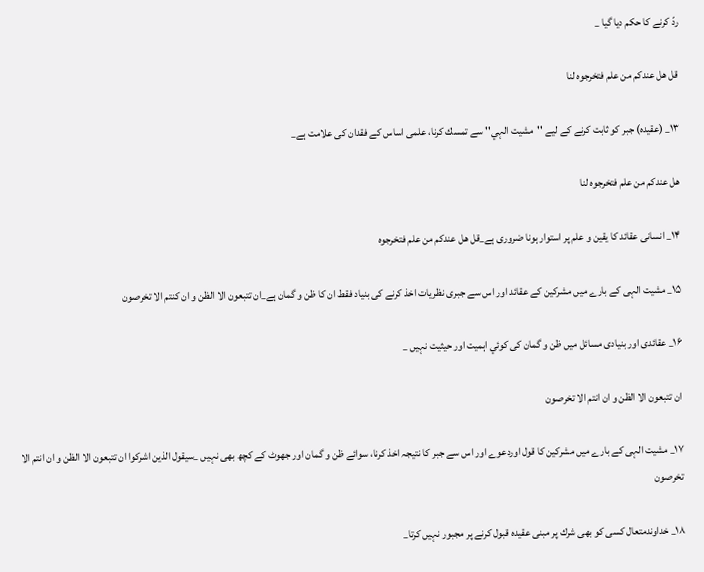ردّ كرنے كا حكم ديا گيا _

قل هل عندكم من علم فتخرجوه لنا

۱۳_ (عقيدہ) جبر كو ثابت كرنے كے ليے ''مشيت الہي'' سے تمسك كرنا، علمى اساس كے فقدان كى علامت ہے_

هل عندكم من علم فتخرجوه لنا

۱۴_ انسانى عقائد كا يقين و علم پر استوار ہونا ضرورى ہے_قل هل عندكم من علم فتخرجوه

۱۵_ مشيت الہى كے بارے ميں مشركين كے عقائد اور اس سے جبرى نظريات اخذ كرنے كى بنياد فقط ان كا ظن و گمان ہے_ان تتبعون الا الظن و ان كنتم الا تخرصون

۱۶_ عقائدى اور بنيادى مسائل ميں ظن و گمان كى كوئي اہميت اور حيثيت نہيں _

ان تتبعون الا الظن و ان انتم الا تخرصون

۱۷_ مشيت الہى كے بارے ميں مشركين كا قول اوردعوے اور اس سے جبر كا نتيجہ اخذ كرنا، سوائے ظن و گمان اور جھوٹ كے كچھ بھى نہيں _سيقول الذين اشركوا ان تتبعون الا الظن و ان انتم الا تخرصون

۱۸_ خداوندمتعال كسى كو بھى شرك پر مبنى عقيدہ قبول كرنے پر مجبور نہيں كرتا_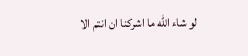لو شاء الله ما اشركنا ان انتم الا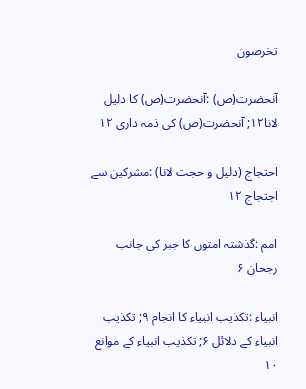تخرصون

آنحضرت(ص) :آنحضرت(ص) كا دليل لانا۱۲; آنحضرت(ص) كى ذمہ دارى ۱۲

احتجاج (دليل و حجت لانا) :مشركين سے اجتجاج ۱۲

امم :گذشتہ امتوں كا جبر كى جانب رجحان ۶

انبياء :تكذيب انبياء كا انجام ۹; تكذيب انبياء كے دلائل ۶; تكذيب انبياء كے موانع ۱۰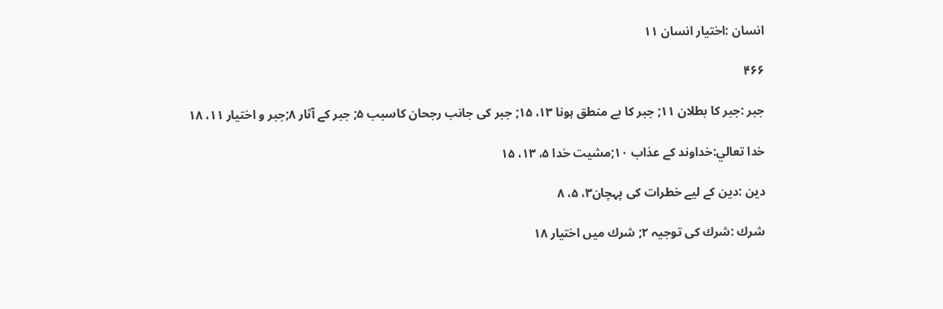انسان :اختيار انسان ۱۱

۴۶۶

جبر :جبر كا بطلان ۱۱; جبر كا بے منطق ہونا ۱۳، ۱۵; جبر كى جانب رجحان كاسبب ۵; جبر كے آثار ۸;جبر و اختيار ۱۱، ۱۸

خدا تعالي:خداوند كے عذاب ۱۰;مشيت خدا ۵، ۱۳، ۱۵

دين :دين كے ليے خطرات كى پہچان۳، ۵، ۸

شرك :شرك كى توجيہ ۲; شرك ميں اختيار ۱۸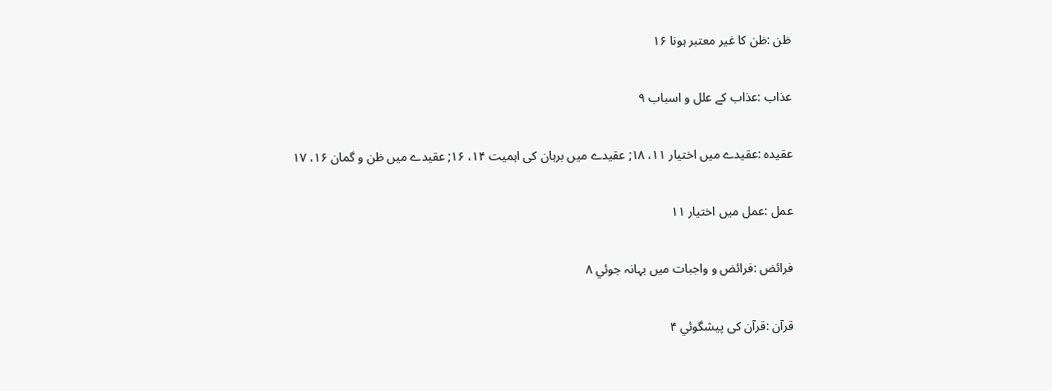ظن :ظن كا غير معتبر ہونا ۱۶

عذاب :عذاب كے علل و اسباب ۹

عقيدہ :عقيدے ميں اختيار ۱۱، ۱۸; عقيدے ميں برہان كى اہميت ۱۴، ۱۶; عقيدے ميں ظن و گمان ۱۶، ۱۷

عمل :عمل ميں اختيار ۱۱

فرائض :فرائض و واجبات ميں بہانہ جوئي ۸

قرآن :قرآن كى پيشگوئي ۴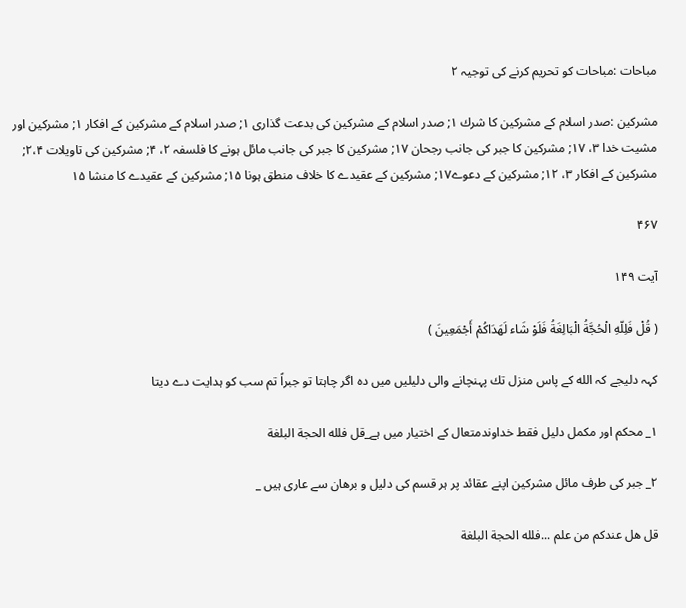مباحات :مباحات كو تحريم كرنے كى توجيہ ۲

مشركين :صدر اسلام كے مشركين كا شرك ۱; صدر اسلام كے مشركين كى بدعت گذارى ۱; صدر اسلام كے مشركين كے افكار ۱; مشركين اور مشيت خدا ۳، ۱۷; مشركين كا جبر كى جانب رجحان ۱۷; مشركين كا جبر كى جانب مائل ہونے كا فلسفہ ۲، ۴; مشركين كى تاويلات ۲،۴; مشركين كے افكار ۳، ۱۲; مشركين كے دعوے۱۷; مشركين كے عقيدے كا خلاف منطق ہونا ۱۵; مشركين كے عقيدے كا منشا ۱۵

۴۶۷

آیت ۱۴۹

( قُلْ فَلِلّهِ الْحُجَّةُ الْبَالِغَةُ فَلَوْ شَاء لَهَدَاكُمْ أَجْمَعِينَ )

كہہ دليجے كہ الله كے پاس منزل تك پہنچانے والى دليليں ميں دہ اگر چاہتا تو جبراً تم سب كو ہدايت دے ديتا

۱_ محكم اور مكمل دليل فقط خداوندمتعال كے اختيار ميں ہے_قل فلله الحجة البلغة

۲_ جبر كى طرف مائل مشركين اپنے عقائد پر ہر قسم كى دليل و برھان سے عارى ہيں _

قل هل عندكم من علم ...فلله الحجة البلغة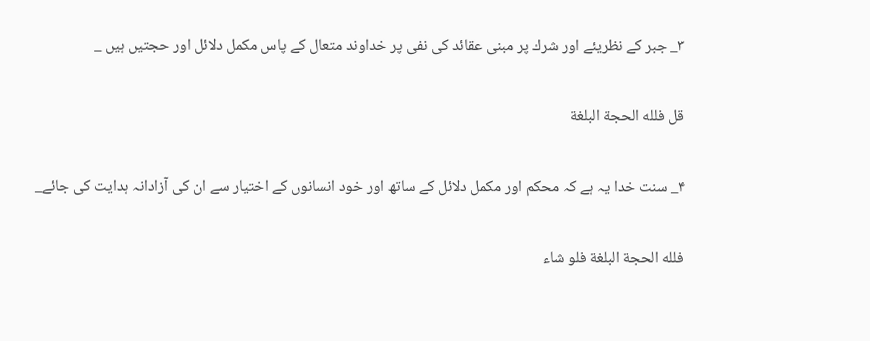۳_ جبر كے نظريئے اور شرك پر مبنى عقائد كى نفى پر خداوند متعال كے پاس مكمل دلائل اور حجتيں ہيں _

قل فلله الحجة البلغة

۴_ سنت خدا يہ ہے كہ محكم اور مكمل دلائل كے ساتھ اور خود انسانوں كے اختيار سے ان كى آزادانہ ہدايت كى جائے_

فلله الحجة البلغة فلو شاء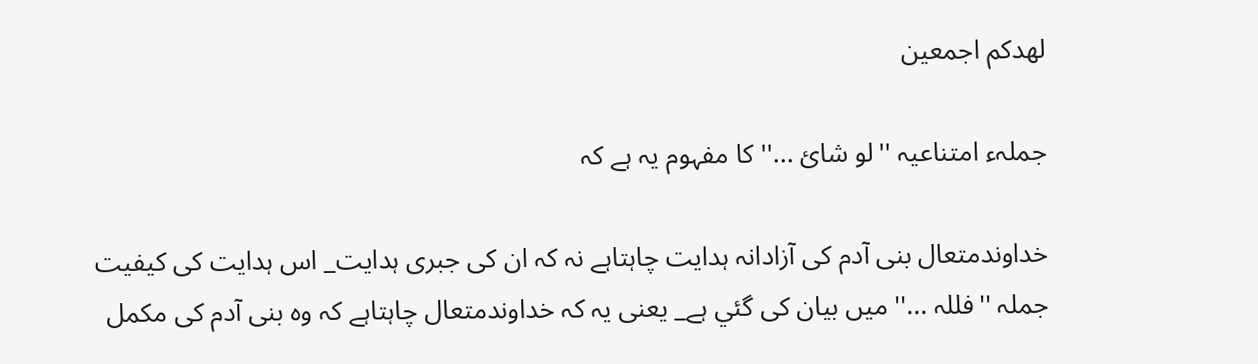لهدكم اجمعين

جملہء امتناعيہ ''لو شائ ...'' كا مفہوم يہ ہے كہ

خداوندمتعال بنى آدم كى آزادانہ ہدايت چاہتاہے نہ كہ ان كى جبرى ہدايت_ اس ہدايت كى كيفيت جملہ ''فللہ ...'' ميں بيان كى گئي ہے_ يعنى يہ كہ خداوندمتعال چاہتاہے كہ وہ بنى آدم كى مكمل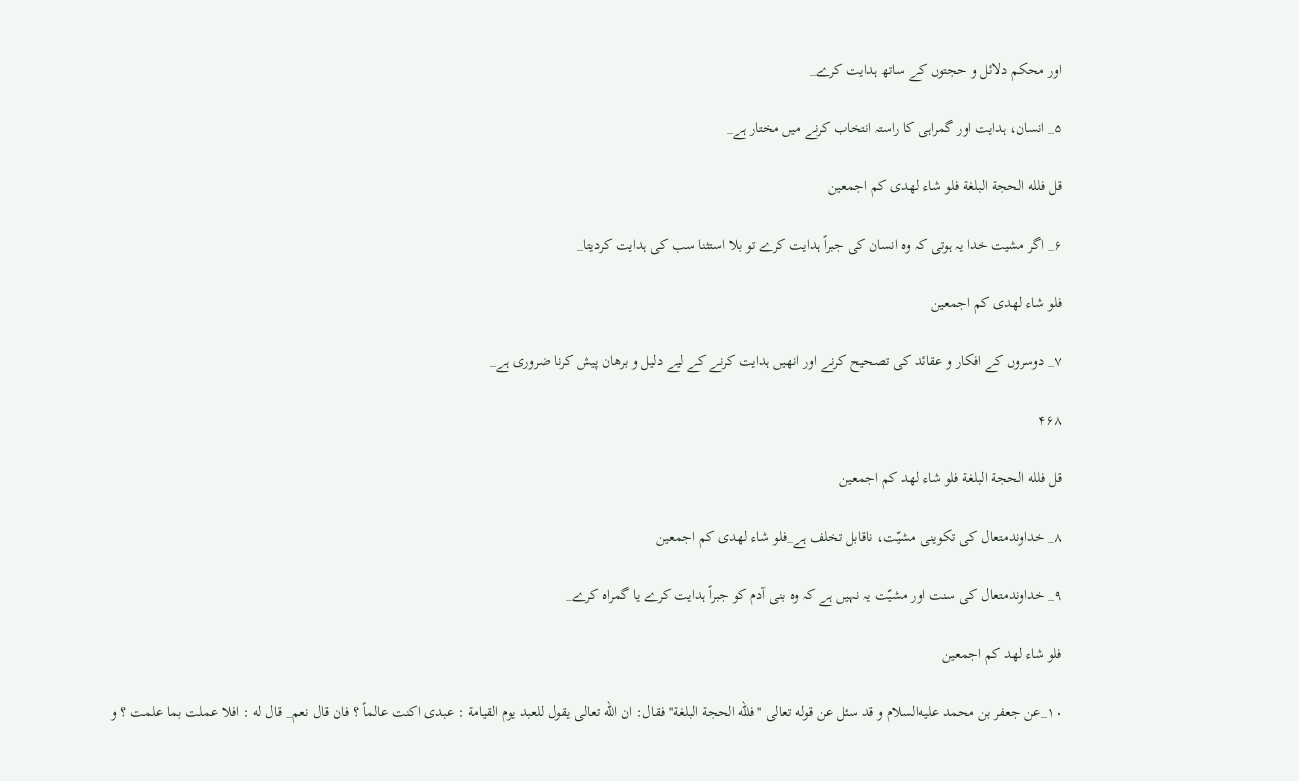اور محكم دلائل و حجتوں كے ساتھ ہدايت كرے_

۵_ انسان، ہدايت اور گمراہى كا راستہ انتخاب كرنے ميں مختار ہے_

قل فلله الحجة البلغة فلو شاء لهدى كم اجمعين

۶_ اگر مشيت خدا يہ ہوتى كہ وہ انسان كى جبراً ہدايت كرے تو بلا استثنا سب كى ہدايت كرديتا_

فلو شاء لهدى كم اجمعين

۷_ دوسروں كے افكار و عقائد كى تصحيح كرنے اور انھيں ہدايت كرنے كے ليے دليل و برھان پيش كرنا ضرورى ہے_

۴۶۸

قل فلله الحجة البلغة فلو شاء لهد كم اجمعين

۸_ خداوندمتعال كى تكوينى مشيّت، ناقابل تخلف ہے_فلو شاء لهدى كم اجمعين

۹_ خداوندمتعال كى سنت اور مشيّت يہ نہيں ہے كہ وہ بنى آدم كو جبراً ہدايت كرے يا گمراہ كرے_

فلو شاء لهد كم اجمعين

۱۰_عن جعفر بن محمد عليه‌السلام و قد سئل عن قوله تعالى ''فللّه الحجة البلغة'' فقال: ان الله تعالى يقول للعبد يوم القيامة : عبدى اكنت عالماً ؟ فان قال نعم_ قال له : افلا عملت بما علمت ؟ و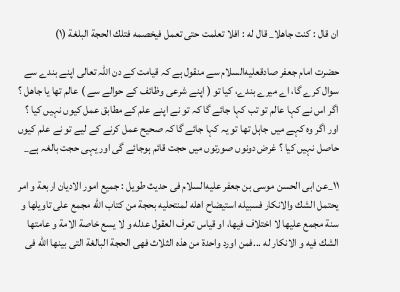ان قال : كنت جاهلا_ قال له : افلا تعلمت حتى تعمل فيخصمه فتلك الحجة البلغة (۱)

حضرت امام جعفر صادقعليه‌السلام سے منقول ہے كہ قيامت كے دن اللہ تعالى اپنے بندے سے سوال كرے گا، اے ميرے بندے، كيا تو ( اپنے شرعى وظائف كے حوالے سے ) عالم تھا يا جاھل ؟ اگر اس نے كہا عالم تو تب كہا جائے گا كہ تو نے اپنے علم كے مطابق عمل كيوں نہيں كيا ؟ اور اگر وہ كہے ميں جاہل تھا تو يہ كہا جائے گا كہ صحيح عمل كرنے كے ليے تو نے علم كيوں حاصل نہيں كيا ؟ غرض دونوں صورتوں ميں حجت قائم ہوجائے گى اور يہى حجت بالغہ ہے_

۱۱_عن ابى الحسن موسى بن جعفر عليه‌السلام فى حديث طويل : جميع امور الاديان اربعة و امر يحتمل الشك والانكار فسبيله استيضاح اهله لمنتحليه بحجة من كتاب الله مجمع على تاويلها و سنة مجمع عليها لا اختلاف فيها، او قياس تعرف العقول عدله و لا يسع خاصة الامة و عامتها الشك فيه و الانكار له ...فمن اورد واحدة من هذه الثلاث فهى الحجة البالغة التى بينها الله فى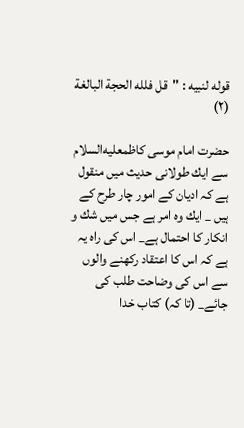قوله لنبيه : ''قل فلله الحجة البالغة (۲)

حضرت امام موسى كاظمعليه‌السلام سے ايك طولانى حديث ميں منقول ہے كہ اديان كے امور چار طرح كے ہيں _ ايك وہ امر ہے جس ميں شك و انكار كا احتمال ہے_ اس كى راہ يہ ہے كہ اس كا اعتقاد ركھنے والوں سے اس كى وضاحت طلب كى جائے_ (تا كہ) كتاب خدا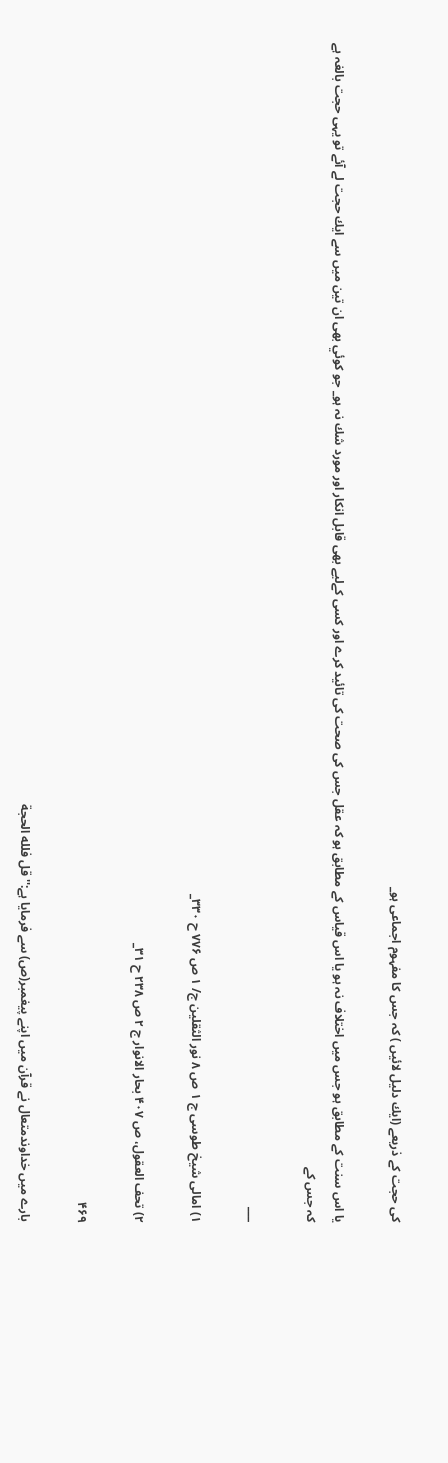كى حجت كے ذريعے (ايك دليل لائيں ) كہ جس كا مفہوم اجماعى ہو_

يا اس سنت كے مطابق ہو جس ميں اختلاف نہ ہو يا اس قياس كے مطابق ہو كہ عقل جس كى صحت كى تائيد كرے اور كسى كےليے بھى قابل انكار اور مورد شك نہ ہو_ جو كوئي بھى ان تين ميں سے ايك حجت لے آئے تو يہى حجت بالغہ ہے كہ جس كے

___

۱) امالى شيخ طوسى ج ۱ ص ۸ نور الثقلين ج/ ۱ ص ۷۷۶ ح ۳۳۰_

۲) تحف العقول، ص ۴۰۷ بحار الانوار ج ۲ ص ۲۳۸ ح ۳۱_

۴۶۹

بارے ميں خداوندمتعال نے قرآن ميں اپنے پيغمبر(ص) سے فرمايا ہے:''قل فلله الحجة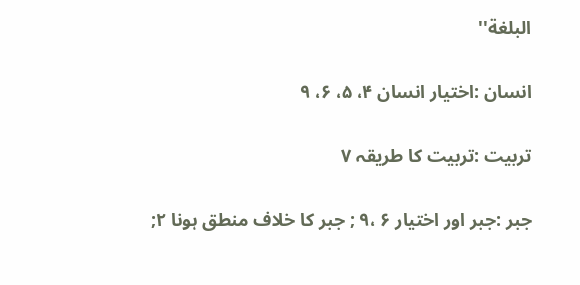البلغة''

انسان :اختيار انسان ۴، ۵، ۶، ۹

تربيت :تربيت كا طريقہ ۷

جبر :جبر اور اختيار ۶ ،۹ ; جبر كا خلاف منطق ہونا ۲;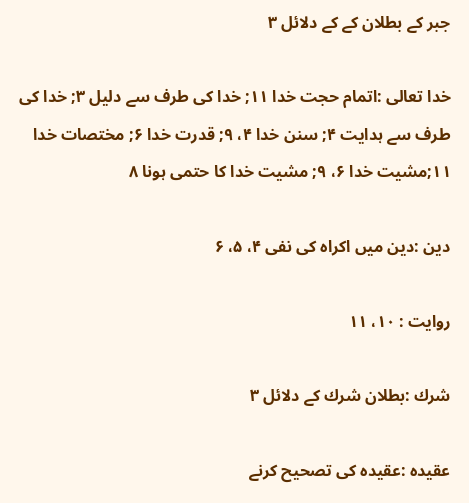جبر كے بطلان كے كے دلائل ۳

خدا تعالى :اتمام حجت خدا ۱۱; خدا كى طرف سے دليل ۳; خدا كى طرف سے ہدايت ۴; سنن خدا ۴، ۹; قدرت خدا ۶; مختصات خدا ۱۱;مشيت خدا ۶، ۹; مشيت خدا كا حتمى ہونا ۸

دين :دين ميں اكراہ كى نفى ۴، ۵، ۶

روايت : ۱۰، ۱۱

شرك :بطلان شرك كے دلائل ۳

عقيدہ :عقيدہ كى تصحيح كرنے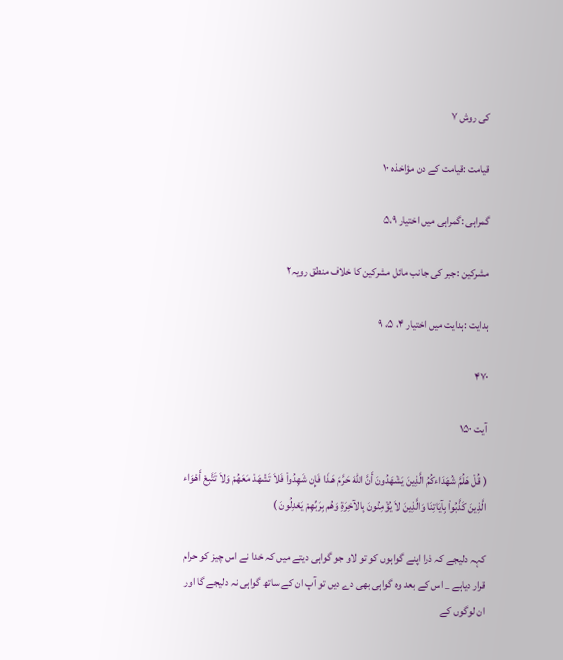كى روش ۷

قيامت :قيامت كے دن مؤاخذہ ۱۰

گمراہى :گمراہى ميں اختيار ۵،۹

مشركين :جبر كى جانب مائل مشركين كا خلاف منطق رويہ۲

ہدايت :ہدايت ميں اختيار ۴، ۵، ۹

۴۷۰

آیت ۱۵۰

( قُلْ هَلُمَّ شُهَدَاءكُمُ الَّذِينَ يَشْهَدُونَ أَنَّ اللّهَ حَرَّمَ هَـذَا فَإِن شَهِدُواْ فَلاَ تَشْهَدْ مَعَهُمْ وَلاَ تَتَّبِعْ أَهْوَاء الَّذِينَ كَذَّبُواْ بِآيَاتِنَا وَالَّذِينَ لاَ يُؤْمِنُونَ بِالآخِرَةِ وَهُم بِرَبِّهِمْ يَعْدِلُونَ )

كہہ دليجے كہ ذرا اپنے گواہوں كو تو لاو جو گواہى ديتے ميں كہ خدا نے اس چيز كو حرام قرار دياہے _ اس كے بعد وہ گواہى بھى دے ديں تو آپ ان كے ساتھ گواہى نہ دليجے گا اور ان لوگوں كے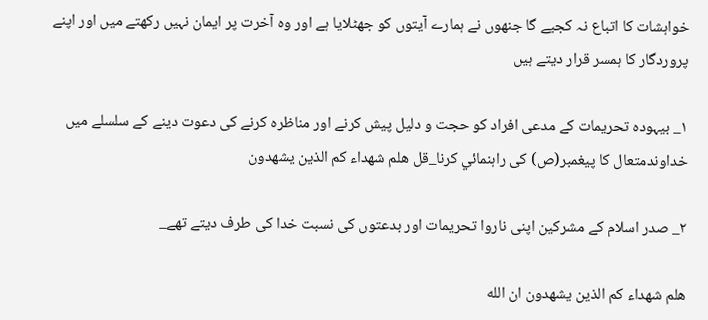خواہشات كا اتباع نہ كجيے گا جنھوں نے ہمارے آيتوں كو جھٹلايا ہے اور وہ آخرت پر ايمان نہيں ركھتے ميں اور اپنے پروردگار كا ہمسر قرار ديتے ہيں

۱_ بيہودہ تحريمات كے مدعى افراد كو حجت و دليل پيش كرنے اور مناظرہ كرنے كى دعوت دينے كے سلسلے ميں خداوندمتعال كا پيغمبر(ص) كى راہنمائي كرنا_قل هلم شهداء كم الذين يشهدون

۲_ صدر اسلام كے مشركين اپنى ناروا تحريمات اور بدعتوں كى نسبت خدا كى طرف ديتے تھے_

هلم شهداء كم الذين يشهدون ان الله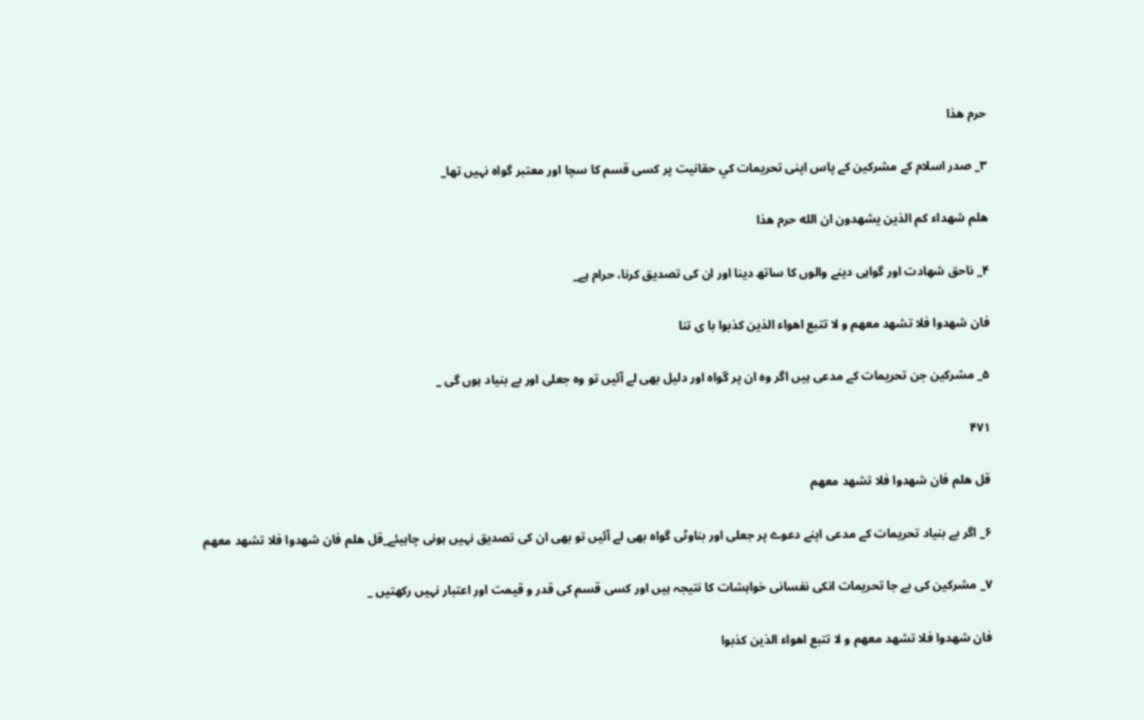حرم هذا

۳_ صدر اسلام كے مشركين كے پاس اپنى تحريمات كي حقانيت پر كسى قسم كا سچا اور معتبر گواہ نہيں تھا_

هلم شهداء كم الذين يشهدون ان الله حرم هذا

۴_ ناحق شھادت اور گواہى دينے والوں كا ساتھ دينا اور ان كى تصديق كرنا، حرام ہے_

فان شهدوا فلا تشهد معهم و لا تتبع اهواء الذين كذبوا با ى تنا

۵_ مشركين جن تحريمات كے مدعى ہيں اگر وہ ان پر گواہ اور دليل بھى لے آئيں تو وہ جعلى اور بے بنياد ہوں گى _

۴۷۱

قل هلم فان شهدوا فلا تشهد معهم

۶_ اگر بے بنياد تحريمات كے مدعى اپنے دعوے پر جعلى اور بناوٹى گواہ بھى لے آئيں تو بھى ان كى تصديق نہيں ہونى چاہيئے_قل هلم فان شهدوا فلا تشهد معهم

۷_ مشركين كى بے جا تحريمات انكى نفسانى خواہشات كا نتيجہ ہيں اور كسى قسم كى قدر و قيمت اور اعتبار نہيں ركھتيں _

فان شهدوا فلا تشهد معهم و لا تتبع اهواء الذين كذبوا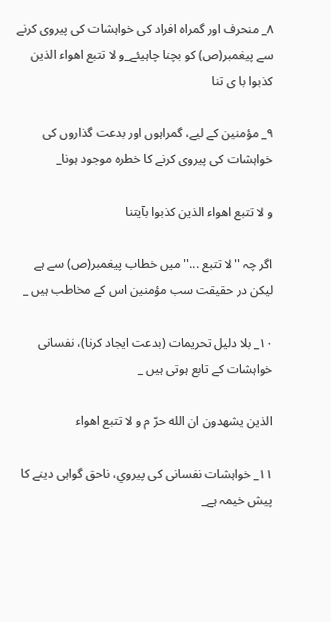۸_ منحرف اور گمراہ افراد كى خواہشات كى پيروى كرنے سے پيغمبر(ص) كو بچنا چاہيئے_و لا تتبع اهواء الذين كذبوا با ى تنا

۹_ مؤمنين كے ليے، گمراہوں اور بدعت گذاروں كى خواہشات كى پيروى كرنے كا خطرہ موجود ہونا_

و لا تتبع اهواء الذين كذبوا بآيتنا

اگر چہ ''لا تتبع ...'' ميں خطاب پيغمبر(ص) سے ہے ليكن در حقيقت سب مؤمنين اس كے مخاطب ہيں _

۱۰_ بلا دليل تحريمات (بدعت ايجاد كرنا)، نفسانى خواہشات كے تابع ہوتى ہيں _

الذين يشهدون ان الله حرّ م و لا تتبع اهواء

۱۱_ خواہشات نفسانى كى پيروي، ناحق گواہى دينے كا پيش خيمہ ہے_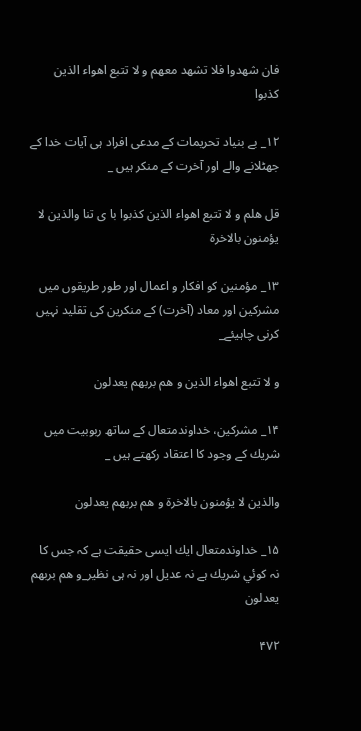فان شهدوا فلا تشهد معهم و لا تتبع اهواء الذين كذبوا

۱۲_ بے بنياد تحريمات كے مدعى افراد ہى آيات خدا كے جھٹلانے والے اور آخرت كے منكر ہيں _

قل هلم و لا تتبع اهواء الذين كذبوا با ى تنا والذين لا يؤمنون بالاخرة

۱۳_ مؤمنين كو افكار و اعمال اور طور طريقوں ميں مشركين اور معاد (آخرت) كے منكرين كى تقليد نہيں كرنى چاہيئے_

و لا تتبع اهواء الذين و هم بربهم يعدلون

۱۴_ مشركين، خداوندمتعال كے ساتھ ربوبيت ميں شريك كے وجود كا اعتقاد ركھتے ہيں _

والذين لا يؤمنون بالاخرة و هم بربهم يعدلون

۱۵_ خداوندمتعال ايك ايسى حقيقت ہے كہ جس كا نہ كوئي شريك ہے نہ عديل اور نہ ہى نظير_و هم بربهم يعدلون

۴۷۲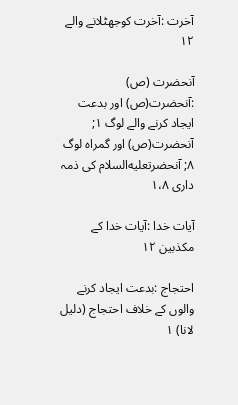آخرت :آخرت كوجھٹلانے والے ۱۲

آنحضرت (ص) :آنحضرت(ص) اور بدعت ايجاد كرنے والے لوگ ۱; آنحضرت(ص) اور گمراہ لوگ ۸; آنحضرتعليه‌السلام كى ذمہ دارى ۱،۸

آيات خدا :آيات خدا كے مكذبين ۱۲

احتجاج :بدعت ايجاد كرنے والوں كے خلاف احتجاج (دليل لانا) ۱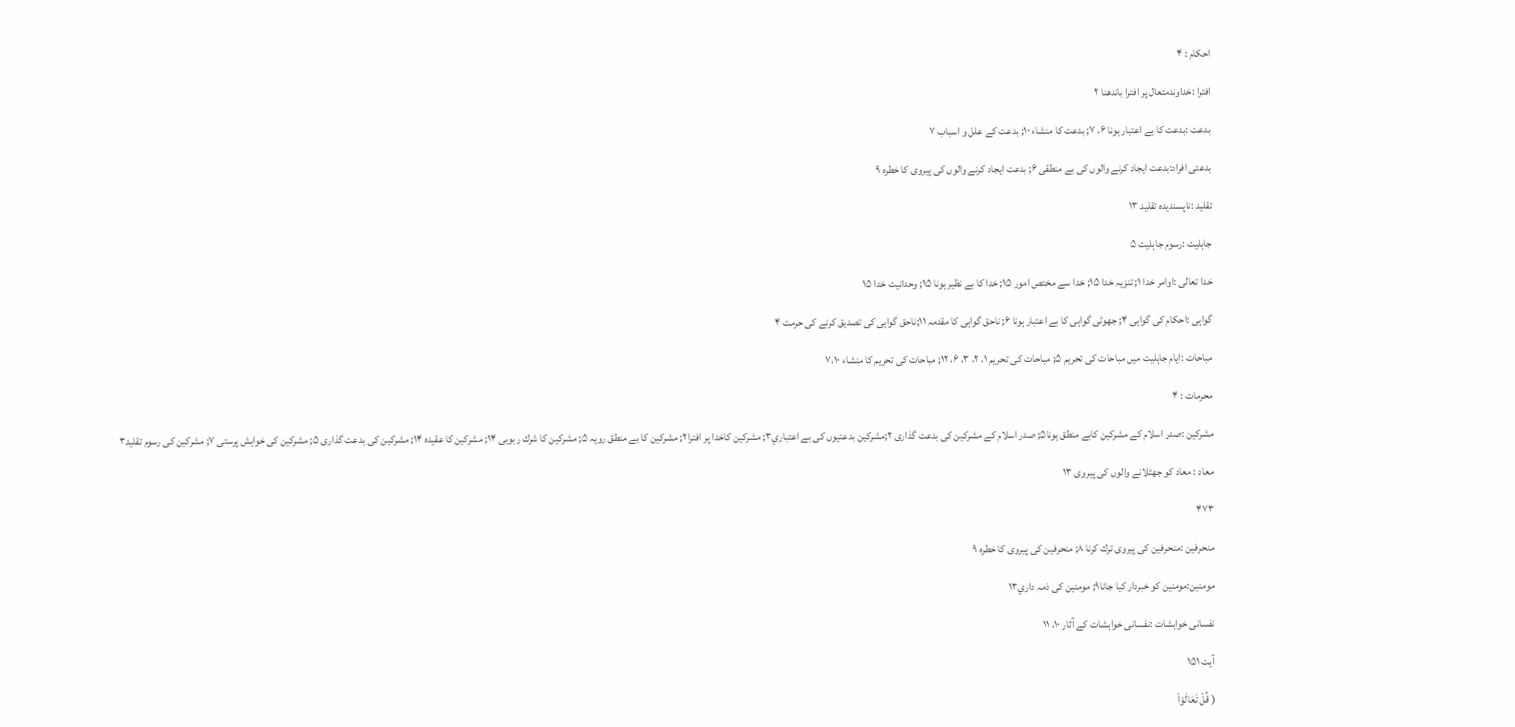احكام : ۴

افترا :خداوندمتعال پر افترا باندھنا ۲

بدعت :بدعت كا بے اعتبار ہونا ۶، ۷; بدعت كا منشاء ۱۰; بدعت كے علل و اسباب ۷

بدعتى افراد:بدعت ايجاد كرنے والوں كى بے منطقى ۶; بدعت ايجاد كرنے والوں كى پيروى كا خطرہ ۹

تقليد :ناپسنديدہ تقليد ۱۳

جاہليت :رسوم جاہليت ۵

خدا تعالى :اوامر خدا ۱; تنزيہ خدا ۱۵; خدا سے مختص امور ۱۵; خدا كا بے نظير ہونا ۱۵; وحدانيت خدا ۱۵

گواہى :احكام كى گواہى ۴; جھوٹى گواہى كا بے اعتبار ہونا ۶; ناحق گواہى كا مقدمہ ۱۱;ناحق گواہى كى تصديق كرنے كى حرمت ۴

مباحات :ايام جاہليت ميں مباحات كى تحريم ۵; مباحات كى تحريم ۱، ۲، ۳، ۶، ۱۲; مباحات كى تحريم كا منشاء ۷،۱۰

محرمات : ۴

مشركين :صدر اسلام كے مشركين كابے منطق ہونا۵; صدر اسلام كے مشركين كى بدعت گذارى ۲;مشركين بدعتيوں كى بے اعتباري۳; مشركين كاخدا پر افترا۲; مشركين كا بے منطق رويہ ۵; مشركين كا شرك ربوبى ۱۴; مشركين كا عقيدہ ۱۴; مشركين كى بدعت گذارى ۵; مشركين كى خواہش پرستى ۷; مشركين كى رسوم تقليد۳

معاد : معاد كو جھٹلانے والوں كى پيروى ۱۳

۴۷۳

منحرفين :منحرفين كى پيروى ترك كرنا ۸; منحرفين كى پيروى كا خطرہ ۹

مومنين:مومنين كو خبردار كيا جانا۹; مومنين كى ذمہ داري۱۳

نفسانى خواہشات :نفسانى خواہشات كے آثار ۱۰، ۱۱

آیت ۱۵۱

( قُلْ تَعَالَوْاْ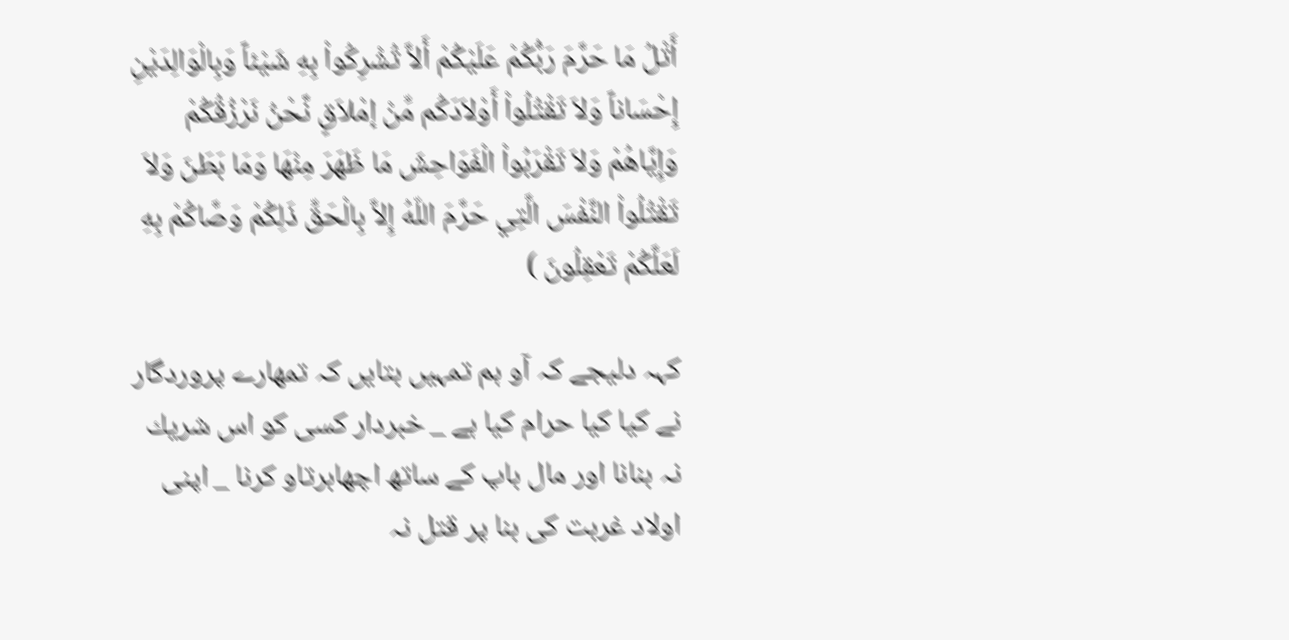أَتْلُ مَا حَرَّمَ رَبُّكُمْ عَلَيْكُمْ أَلاَّ تُشْرِكُواْ بِهِ شَيْئاً وَبِالْوَالِدَيْنِ إِحْسَاناً وَلاَ تَقْتُلُواْ أَوْلاَدَكُم مِّنْ إمْلاَقٍ نَّحْنُ نَرْزُقُكُمْ وَإِيَّاهُمْ وَلاَ تَقْرَبُواْ الْفَوَاحِشَ مَا ظَهَرَ مِنْهَا وَمَا بَطَنَ وَلاَ تَقْتُلُواْ النَّفْسَ الَّتِي حَرَّمَ اللّهُ إِلاَّ بِالْحَقِّ ذَلِكُمْ وَصَّاكُمْ بِهِ لَعَلَّكُمْ تَعْقِلُونَ )

كہہ دليجے كہ آو ہم تمہيں بتايں كہ تمھارے پروردگار نے كيا كيا حرام كيا ہے _ خبردار كسى كو اس شريك نہ بنانا اور مال باپ كے ساتھ اچھابرتاو كرنا _ اپنى اولاد غربت كى بنا پر قتل نہ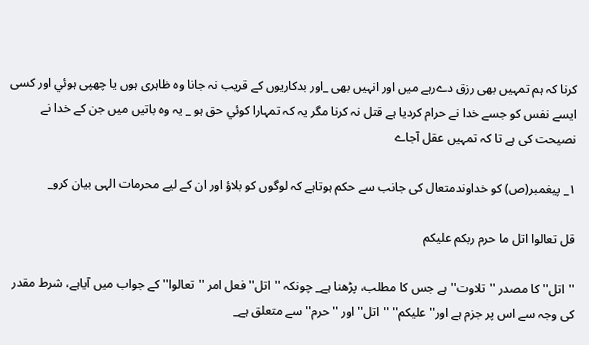كرنا كہ ہم تمہيں بھى رزق دےرہے ميں اور انہيں بھى _اور بدكاريوں كے قريب نہ جانا وہ ظاہرى ہوں يا چھپى ہوئي اور كسى ايسے نفس كو جسے خدا نے حرام كرديا ہے قتل نہ كرنا مگر يہ كہ تمہارا كوئي حق ہو _ يہ وہ باتيں ميں جن كے خدا نے نصيحت كى ہے تا كہ تمہيں عقل آجاے

۱_ پيغمبر(ص) كو خداوندمتعال كى جانب سے حكم ہوتاہے كہ لوگوں كو بلاؤ اور ان كے ليے محرمات الہى بيان كرو_

قل تعالوا اتل ما حرم ربكم عليكم

''اتل'' كا مصدر ''تلاوت'' ہے جس كا مطلب، پڑھنا ہے_ چونكہ ''اتل'' فعل امر ''تعالوا'' كے جواب ميں آياہے، شرط مقدر كى وجہ سے اس پر جزم ہے اور'' عليكم'' ''اتل''اور ''حرم'' سے متعلق ہے_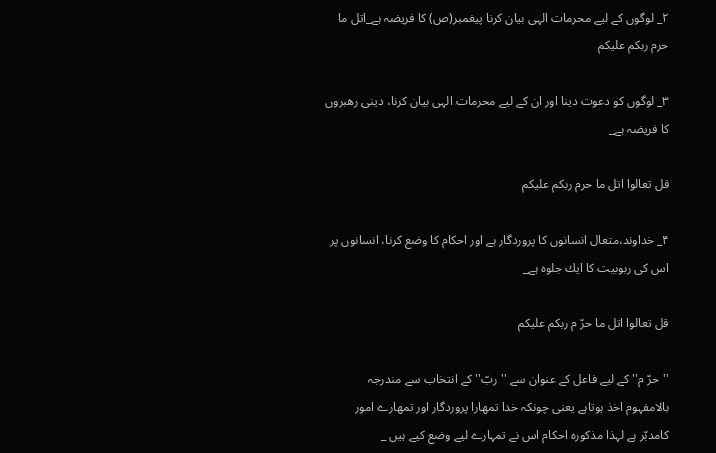۲_ لوگوں كے ليے محرمات الہى بيان كرنا پيغمبر(ص) كا فريضہ ہے_اتل ما حرم ربكم عليكم

۳_ لوگوں كو دعوت دينا اور ان كے ليے محرمات الہى بيان كرنا، دينى رھبروں كا فريضہ ہے_

قل تعالوا اتل ما حرم ربكم عليكم

۴_ خداوند،متعال انسانوں كا پروردگار ہے اور احكام كا وضع كرنا، انسانوں پر اس كى ربوبيت كا ايك جلوہ ہے_

قل تعالوا اتل ما حرّ م ربكم عليكم

''حرّ م'' كے ليے فاعل كے عنوان سے ''ربّ'' كے انتخاب سے مندرجہ بالامفہوم اخذ ہوتاہے يعنى چونكہ خدا تمھارا پروردگار اور تمھارے امور كامدبّر ہے لہذا مذكورہ احكام اس نے تمہارے ليے وضع كيے ہيں _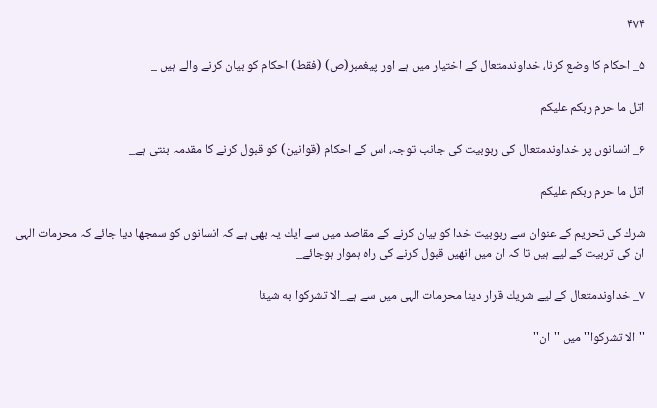۴۷۴

۵_ احكام كا وضع كرنا، خداوندمتعال كے اختيار ميں ہے اور پيغمبر(ص) (فقط) احكام كو بيان كرنے والے ہيں _

اتل ما حرم ربكم عليكم

۶_ انسانوں پر خداوندمتعال كى ربوبيت كى جانب توجہ، اس كے احكام (قوانين) كو قبول كرنے كا مقدمہ بنتى ہے_

اتل ما حرم ربكم عليكم

شرك كى تحريم كے عنوان سے ربوبيت خدا كو بيان كرنے كے مقاصد ميں سے ايك يہ بھى ہے كہ انسانوں كو سمجھا ديا جائے كہ محرمات الہى ان كى تربيت كے ليے ہيں تا كہ ان ميں انھيں قبول كرنے كى راہ ہموار ہوجائے_

۷_ خداوندمتعال كے ليے شريك قرار دينا محرمات الہى ميں سے ہے_الا تشركوا به شيئا

''الا تشركوا'' ميں ''ان''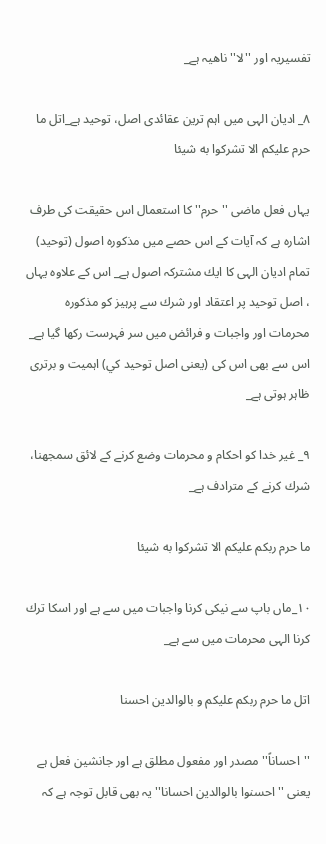تفسيريہ اور ''لا'' ناھيہ ہے_

۸_ اديان الہى ميں اہم ترين عقائدى اصل، توحيد ہے_اتل ما حرم عليكم الا تشركوا به شيئا

يہاں فعل ماضى ''حرم'' كا استعمال اس حقيقت كى طرف اشارہ ہے كہ آيات كے اس حصے ميں مذكورہ اصول (توحيد) تمام اديان الہى كا ايك مشتركہ اصول ہے_ اس كے علاوہ يہاں ، اصل توحيد پر اعتقاد اور شرك سے پرہيز كو مذكورہ محرمات اور واجبات و فرائض ميں سر فہرست ركھا گيا ہے_ اس سے بھى اس كى (يعنى اصل توحيد كي) اہميت و برترى ظاہر ہوتى ہے_

۹_ غير خدا كو احكام و محرمات وضع كرنے كے لائق سمجھنا، شرك كرنے كے مترادف ہے_

ما حرم ربكم عليكم الا تشركوا به شيئا

۱۰_ماں باپ سے نيكى كرنا واجبات ميں سے ہے اور اسكا ترك كرنا الہى محرمات ميں سے ہے_

اتل ما حرم ربكم عليكم و بالوالدين احسنا

''احساناً'' مصدر اور مفعول مطلق ہے اور جانشين فعل ہے يعنى ''احسنوا بالوالدين احسانا'' يہ بھى قابل توجہ ہے كہ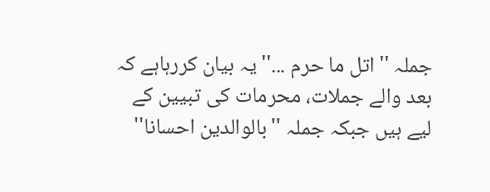جملہ ''اتل ما حرم ...'' يہ بيان كررہاہے كہ بعد والے جملات، محرمات كى تبيين كے ليے ہيں جبكہ جملہ ''بالوالدين احسانا''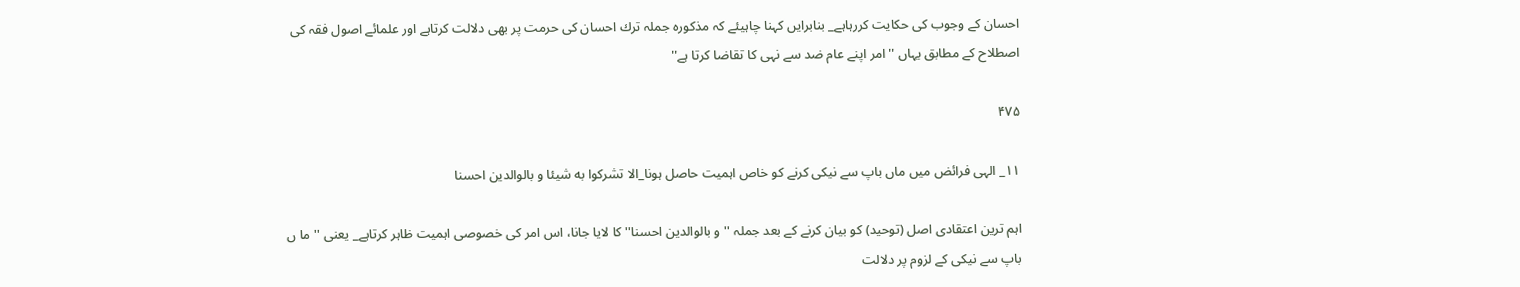احسان كے وجوب كى حكايت كررہاہے_ بنابرايں كہنا چاہيئے كہ مذكورہ جملہ ترك احسان كى حرمت پر بھى دلالت كرتاہے اور علمائے اصول فقہ كى اصطلاح كے مطابق يہاں ''امر اپنے عام ضد سے نہى كا تقاضا كرتا ہے''

۴۷۵

۱۱_ الہى فرائض ميں ماں باپ سے نيكى كرنے كو خاص اہميت حاصل ہونا_الا تشركوا به شيئا و بالوالدين احسنا

اہم ترين اعتقادى اصل (توحيد) كو بيان كرنے كے بعد جملہ ''و بالوالدين احسنا'' كا لايا جانا، اس امر كى خصوصى اہميت ظاہر كرتاہے_ يعنى ''ما ں باپ سے نيكى كے لزوم پر دلالت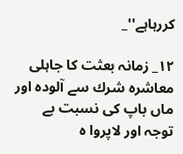كررہاہے''_

۱۲_ زمانہ بعثت كا جاہلى معاشرہ شرك سے آلودہ اور ماں باپ كى نسبت بے توجہ اور لاپروا ہ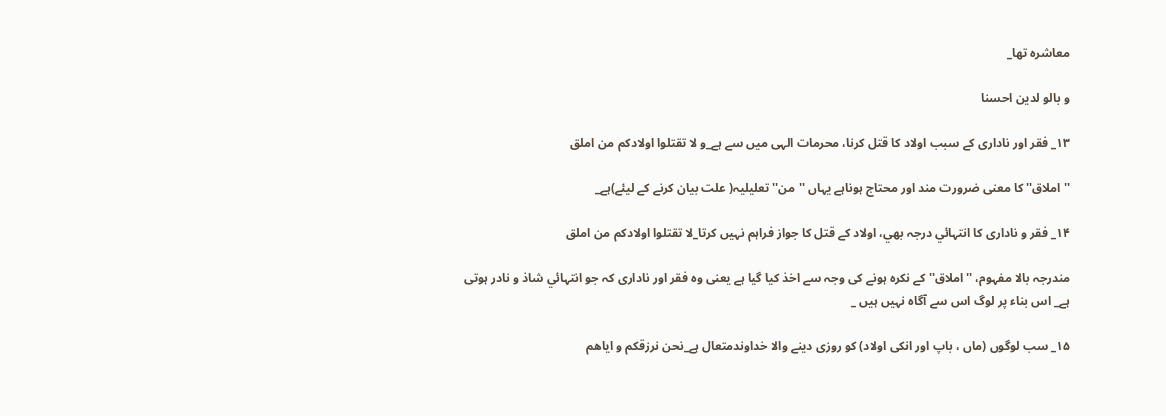معاشرہ تھا_

و بالو لدين احسنا

۱۳_ فقر اور نادارى كے سبب اولاد كا قتل كرنا، محرمات الہى ميں سے ہے_و لا تقتلوا اولادكم من املق

''املاق'' كا معنى ضرورت مند اور محتاج ہوناہے يہاں ''من'' تعليليہ( علت بيان كرنے كے ليئے)ہے_

۱۴_ فقر و نادارى كا انتہائي درجہ بھي، اولاد كے قتل كا جواز فراہم نہيں كرتا_لا تقتلوا اولادكم من املق

مندرجہ بالا مفہوم، ''املاق'' كے نكرہ ہونے كى وجہ سے اخذ كيا گيا ہے يعنى وہ فقر اور نادارى كہ جو انتہائي شاذ و نادر ہوتى ہے_ اس بناء پر لوگ اس سے آگاہ نہيں ہيں _

۱۵_ سب لوگوں (ماں ، باپ اور انكى اولاد) كو روزى دينے والا خداوندمتعال ہے_نحن نرزقكم و اياهم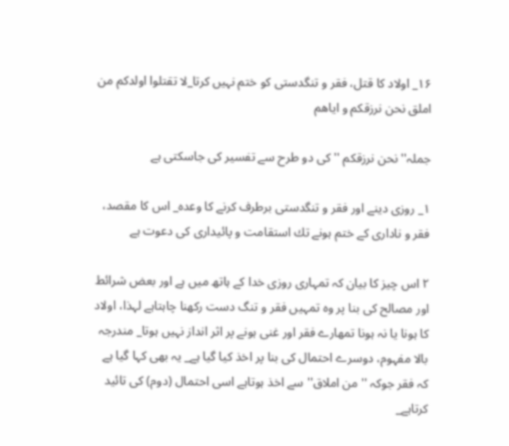۱۶_ اولاد كا قتل، فقر و تنگدستى كو ختم نہيں كرتا_لا تقتلوا اولدكم من املق نحن نرزقكم و اياهم

جملہ''نحن نرزقكم '' كى دو طرح سے تفسير كى جاسكتى ہے

۱_ روزى دينے اور فقر و تنگدستى برطرف كرنے كا وعدہ_ اس كا مقصد، فقر و نادارى كے ختم ہونے تك استقامت و پائيدارى كى دعوت ہے

۲ اس چيز كا بيان كہ تمہارى روزى خدا كے ہاتھ ميں ہے اور بعض شرائط اور مصالح كى بنا پر وہ تمہيں فقر و تنگ دست ركھنا چاہتاہے لہذا، اولاد كا ہونا يا نہ ہونا تمھارے فقر اور غنى ہونے پر اثر انداز نہيں ہوتا_ مندرجہ بالا مفہوم، دوسرے احتمال كى بنا پر اخذ كيا گيا ہے_ يہ بھى كہا گيا ہے كہ فقر جوكہ ''من املاق'' سے اخذ ہوتاہے اسى احتمال (دوم) كى تائيد كرتاہے_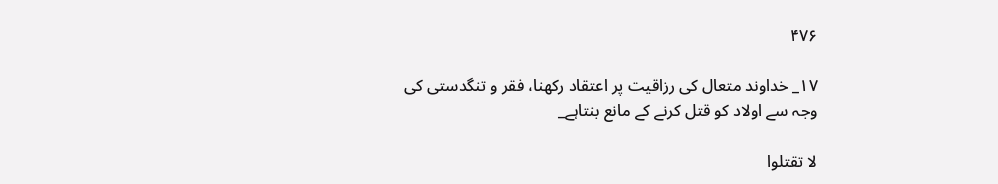۴۷۶

۱۷_ خداوند متعال كى رزاقيت پر اعتقاد ركھنا، فقر و تنگدستى كى وجہ سے اولاد كو قتل كرنے كے مانع بنتاہے_

لا تقتلوا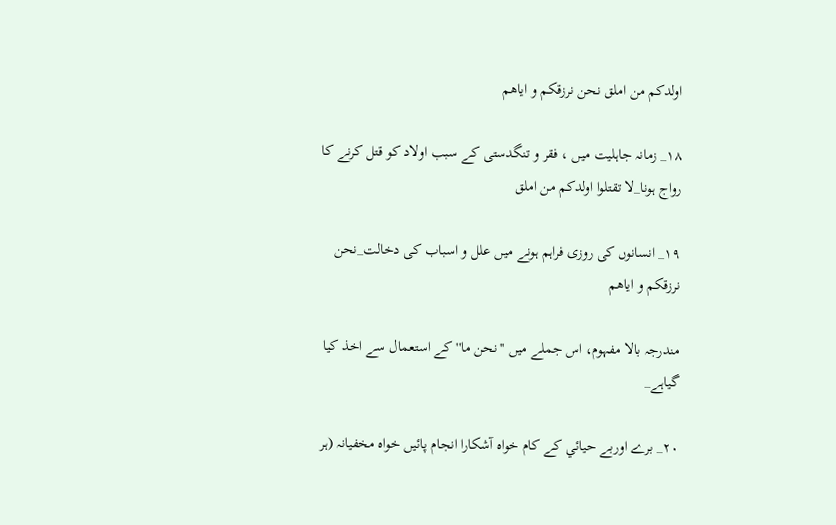اولدكم من املق نحن نرزقكم و اياهم

۱۸_ زمانہ جاہليت ميں ، فقر و تنگدستى كے سبب اولاد كو قتل كرنے كا رواج ہونا_لا تقتلوا اولدكم من املق

۱۹_ انسانوں كى روزى فراہم ہونے ميں علل و اسباب كى دخالت_نحن نرزقكم و اياهم

مندرجہ بالا مفہوم، اس جملے ميں ''نحن ما'' كے استعمال سے اخذ كيا گياہے_

۲۰_ برے اوربے حيائي كے كام خواہ آشكارا انجام پائيں خواہ مخفيانہ (ہر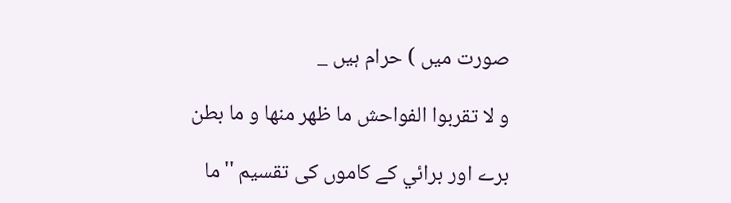صورت ميں ) حرام ہيں _

و لا تقربوا الفواحش ما ظهر منها و ما بطن

برے اور برائي كے كاموں كى تقسيم ''ما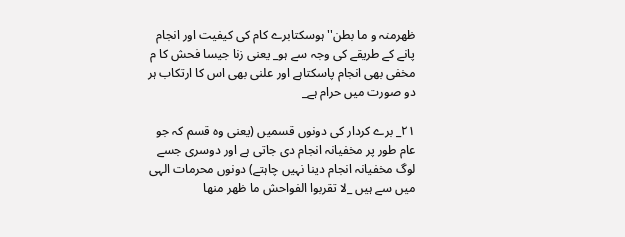ظھرمنہ و ما بطن'' ہوسكتابرے كام كى كيفيت اور انجام پانے كے طريقے كى وجہ سے ہو_ يعنى زنا جيسا فحش كا م مخفى بھى انجام پاسكتاہے اور علنى بھى اس كا ارتكاب ہر دو صورت ميں حرام ہے_

۲۱_ برے كردار كى دونوں قسميں (يعنى وہ قسم كہ جو عام طور پر مخفيانہ انجام دى جاتى ہے اور دوسرى جسے لوگ مخفيانہ انجام دينا نہيں چاہتے) دونوں محرمات الہى ميں سے ہيں _لا تقربوا الفواحش ما ظهر منها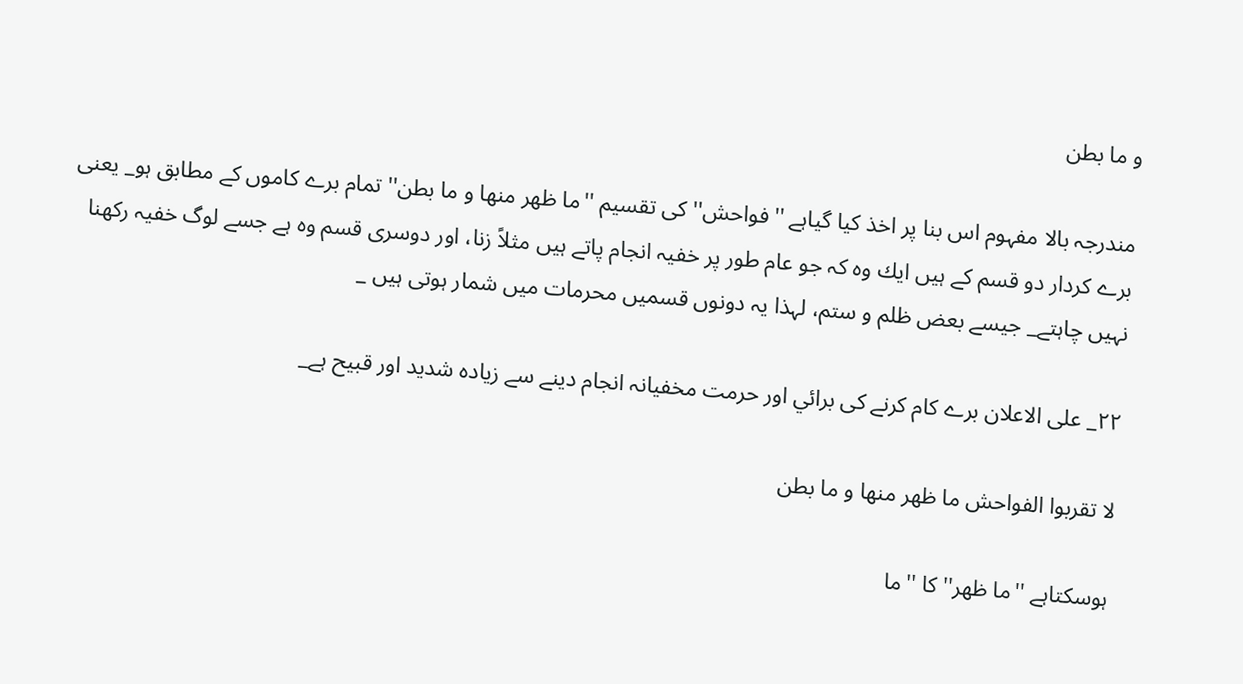و ما بطن

مندرجہ بالا مفہوم اس بنا پر اخذ كيا گياہے ''فواحش'' كى تقسيم ''ما ظھر منھا و ما بطن'' تمام برے كاموں كے مطابق ہو_ يعنى برے كردار دو قسم كے ہيں ايك وہ كہ جو عام طور پر خفيہ انجام پاتے ہيں مثلاً زنا، اور دوسرى قسم وہ ہے جسے لوگ خفيہ ركھنا نہيں چاہتے_ جيسے بعض ظلم و ستم، لہذا يہ دونوں قسميں محرمات ميں شمار ہوتى ہيں _

۲۲_ على الاعلان برے كام كرنے كى برائي اور حرمت مخفيانہ انجام دينے سے زيادہ شديد اور قبيح ہے_

لا تقربوا الفواحش ما ظهر منها و ما بطن

ہوسكتاہے ''ما ظھر'' كا ''ما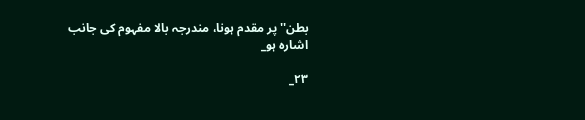بطن'' پر مقدم ہونا، مندرجہ بالا مفہوم كى جانب اشارہ ہو_

۲۳_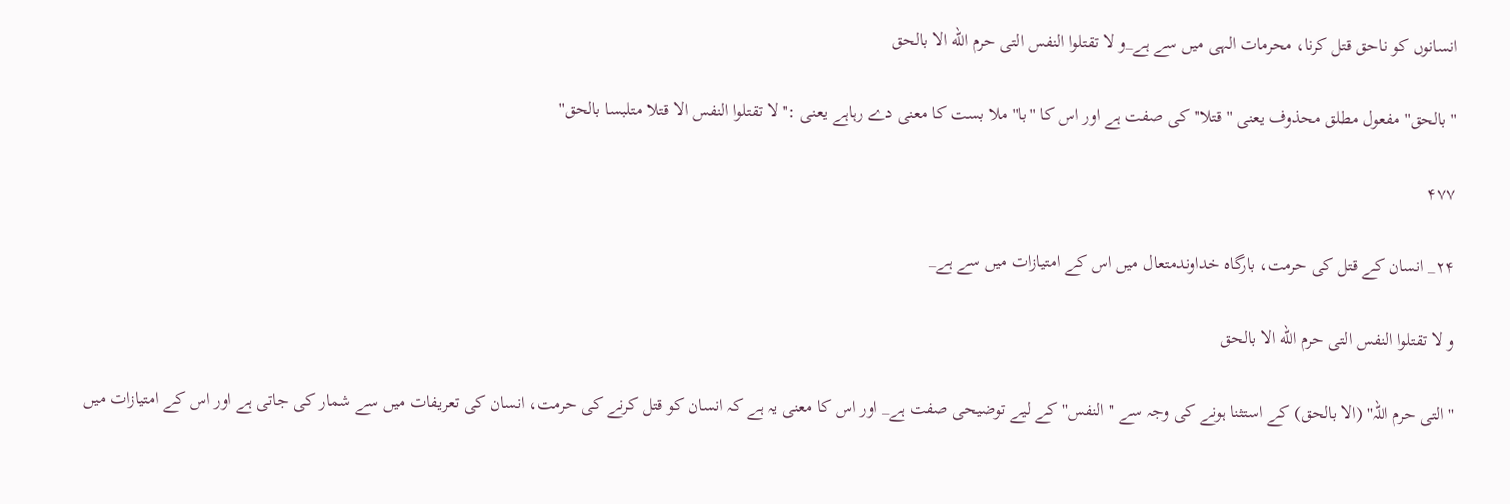انسانوں كو ناحق قتل كرنا، محرمات الہى ميں سے ہے_و لا تقتلوا النفس التى حرم الله الا بالحق

''بالحق'' مفعول مطلق محذوف يعنى ''قتلا'' كى صفت ہے اور اس كا ''با'' ملا بست كا معنى دے رہاہے يعنى :''لا تقتلوا النفس الا قتلا متلبسا بالحق''

۴۷۷

۲۴_ انسان كے قتل كى حرمت، بارگاہ خداوندمتعال ميں اس كے امتيازات ميں سے ہے_

و لا تقتلوا النفس التى حرم الله الا بالحق

''التى حرم اللہ'' (الا بالحق) كے استثنا ہونے كى وجہ سے ''النفس'' كے ليے توضيحى صفت ہے_ اور اس كا معنى يہ ہے كہ انسان كو قتل كرنے كى حرمت، انسان كى تعريفات ميں سے شمار كى جاتى ہے اور اس كے امتيازات ميں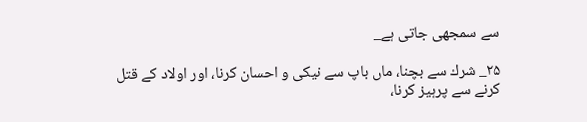سے سمجھى جاتى ہے_

۲۵_ شرك سے بچنا، ماں باپ سے نيكى و احسان كرنا، اور اولاد كے قتل كرنے سے پرہيز كرنا،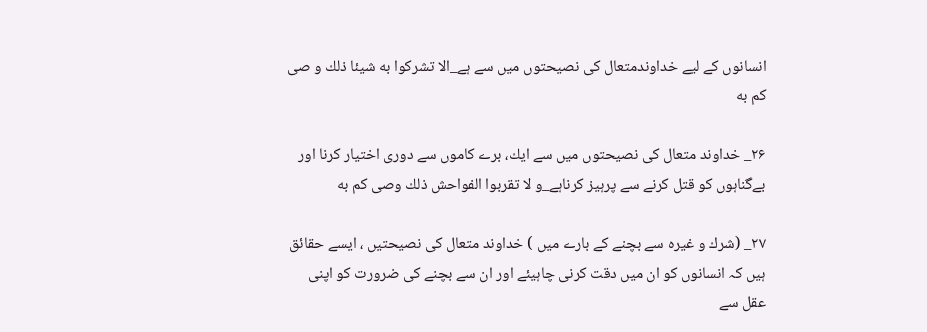انسانوں كے ليے خداوندمتعال كى نصيحتوں ميں سے ہے_الا تشركوا به شيئا ذلك و صى كم به

۲۶_ خداوند متعال كى نصيحتوں ميں سے ايك، برے كاموں سے دورى اختيار كرنا اور بےگناہوں كو قتل كرنے سے پرہيز كرناہے_و لا تقربوا الفواحش ذلك وصى كم به

۲۷_ (شرك و غيرہ سے بچنے كے بارے ميں ) خداوند متعال كى نصيحتيں ، ايسے حقائق ہيں كہ انسانوں كو ان ميں دقت كرنى چاہيئے اور ان سے بچنے كى ضرورت كو اپنى عقل سے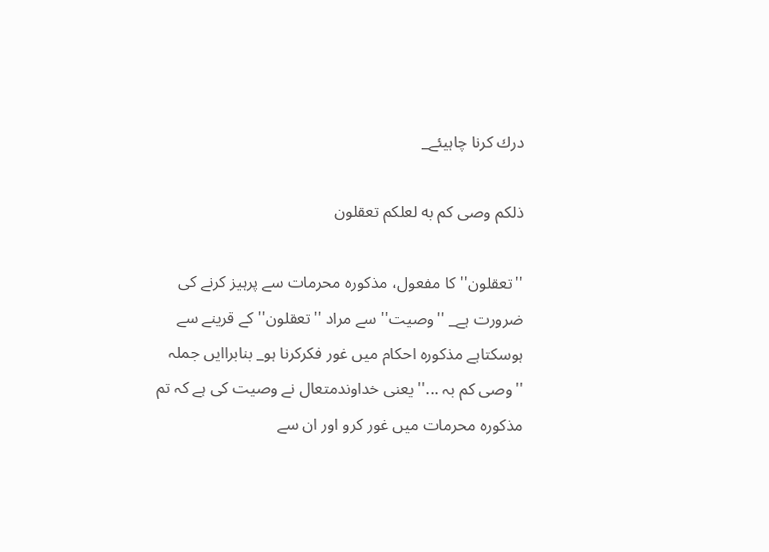درك كرنا چاہيئے_

ذلكم وصى كم به لعلكم تعقلون

''تعقلون'' كا مفعول، مذكورہ محرمات سے پرہيز كرنے كى ضرورت ہے_ ''وصيت'' سے مراد ''تعقلون'' كے قرينے سے ہوسكتاہے مذكورہ احكام ميں غور فكركرنا ہو_ بنابراايں جملہ ''وصى كم بہ ...'' يعنى خداوندمتعال نے وصيت كى ہے كہ تم مذكورہ محرمات ميں غور كرو اور ان سے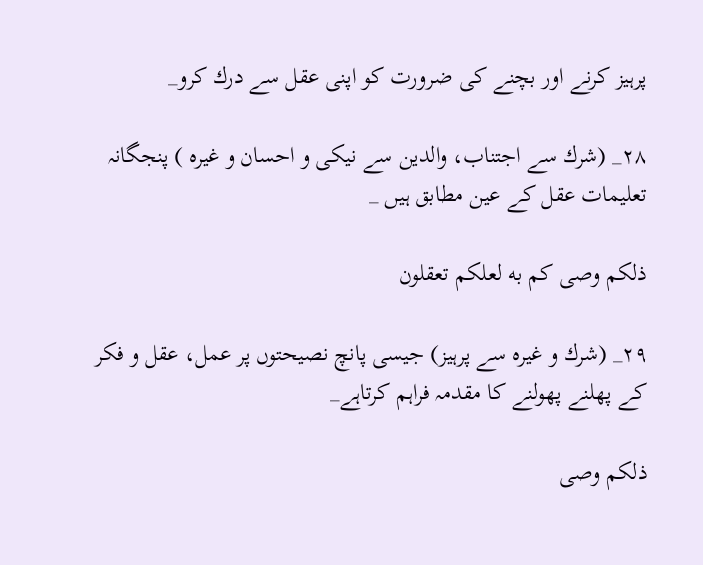پرہيز كرنے اور بچنے كى ضرورت كو اپنى عقل سے درك كرو_

۲۸_ (شرك سے اجتناب، والدين سے نيكى و احسان و غيرہ ) پنجگانہ تعليمات عقل كے عين مطابق ہيں _

ذلكم وصى كم به لعلكم تعقلون

۲۹_ (شرك و غيرہ سے پرہيز) جيسى پانچ نصيحتوں پر عمل، عقل و فكر كے پھلنے پھولنے كا مقدمہ فراہم كرتاہے_

ذلكم وصى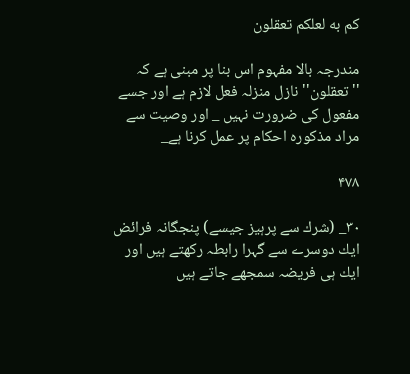كم به لعلكم تعقلون

مندرجہ بالا مفہوم اس بنا پر مبنى ہے كہ ''تعقلون'' نازل منزلہ فعل لازم ہے اور جسے مفعول كى ضرورت نہيں _ اور وصيت سے مراد مذكورہ احكام پر عمل كرنا ہے_

۴۷۸

۳۰_ (شرك سے پرہيز جيسے) پنجگانہ فرائض ايك دوسرے سے گہرا رابطہ ركھتے ہيں اور ايك ہى فريضہ سمجھے جاتے ہيں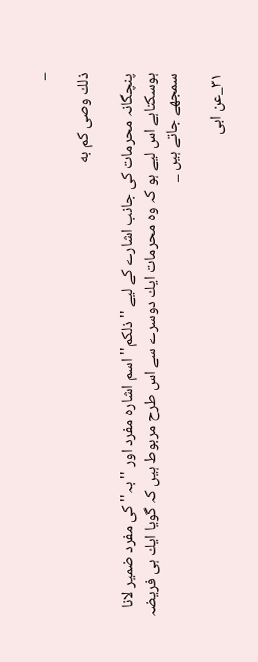_

ذلك وصى كم به

پنچگانہ محرمات كى جانب اشارے كے ليے ''ذلكم'' اسم اشارہ مفرد اور ''بہ'' كى مفرد ضمير لانا ہوسكتاہے اس ليے ہو كہ وہ محرمات ايك دوسرے سے اس طرح مربوط ہيں كہ گويا ايك ہى فريضہ سمجھے جاتے ہيں _

۳۱_عن ابى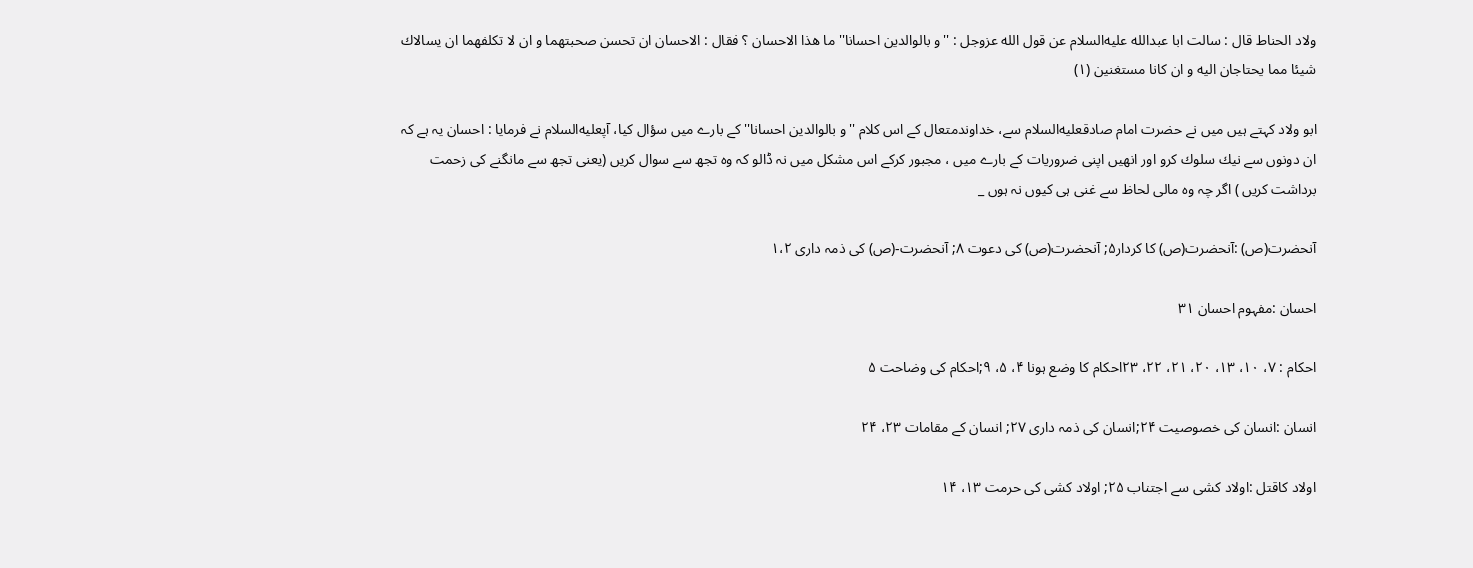ولاد الحناط قال : سالت ابا عبدالله عليه‌السلام عن قول الله عزوجل : ''و بالوالدين احسانا'' ما هذا الاحسان ؟ فقال : الاحسان ان تحسن صحبتهما و ان لا تكلفهما ان يسالاك شيئا مما يحتاجان اليه و ان كانا مستغنين (۱)

ابو ولاد كہتے ہيں ميں نے حضرت امام صادقعليه‌السلام سے، خداوندمتعال كے اس كلام ''و بالوالدين احسانا'' كے بارے ميں سؤال كيا، آپعليه‌السلام نے فرمايا : احسان يہ ہے كہ ان دونوں سے نيك سلوك كرو اور انھيں اپنى ضروريات كے بارے ميں ، مجبور كركے اس مشكل ميں نہ ڈالو كہ وہ تجھ سے سوال كريں (يعنى تجھ سے مانگنے كى زحمت برداشت كريں ) اگر چہ وہ مالى لحاظ سے غنى ہى كيوں نہ ہوں _

آنحضرت(ص) :آنحضرت(ص) كا كردار۵; آنحضرت(ص) كى دعوت ۸; آنحضرت-(ص) كى ذمہ دارى ۱،۲

احسان :مفہوم احسان ۳۱

احكام : ۷، ۱۰، ۱۳، ۲۰، ۲۱، ۲۲، ۲۳احكام كا وضع ہونا ۴، ۵، ۹;احكام كى وضاحت ۵

انسان :انسان كى خصوصيت ۲۴;انسان كى ذمہ دارى ۲۷; انسان كے مقامات ۲۳، ۲۴

اولاد كاقتل :اولاد كشى سے اجتناب ۲۵; اولاد كشى كى حرمت ۱۳، ۱۴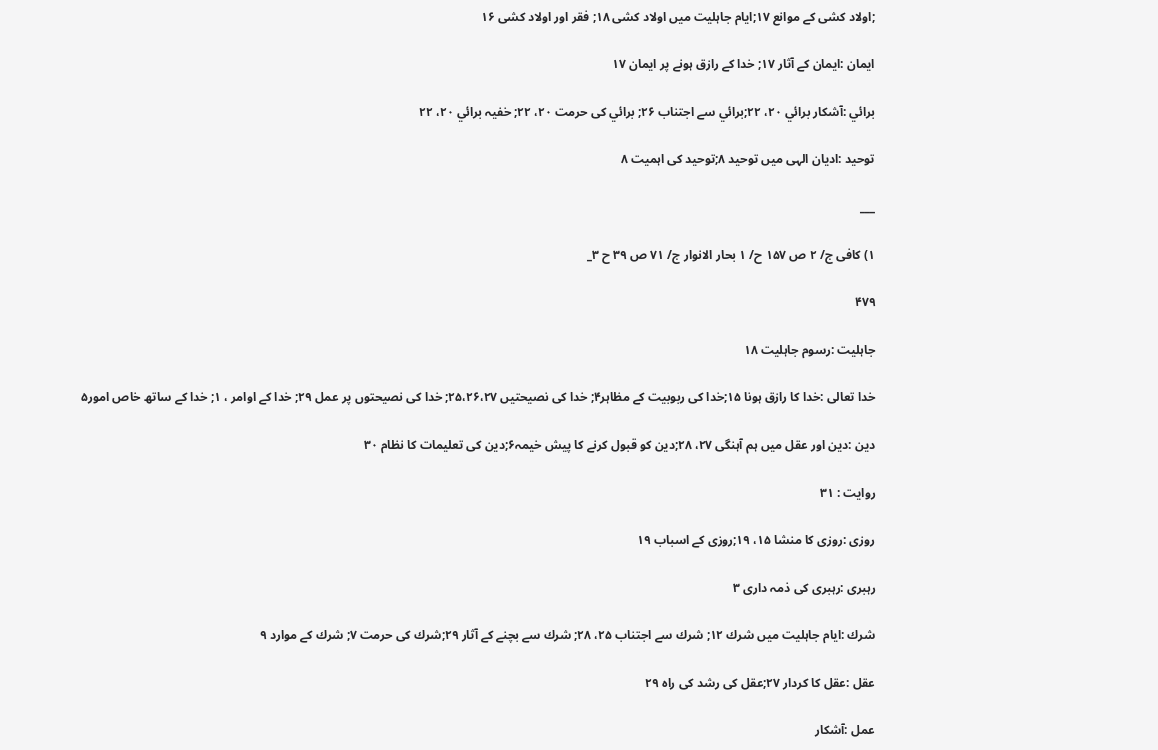;اولاد كشى كے موانع ۱۷;ايام جاہليت ميں اولاد كشى ۱۸; فقر اور اولاد كشى ۱۶

ايمان :ايمان كے آثار ۱۷; خدا كے رازق ہونے پر ايمان ۱۷

برائي :آشكار برائي ۲۰، ۲۲;برائي سے اجتناب ۲۶; برائي كى حرمت ۲۰، ۲۲; خفيہ برائي ۲۰، ۲۲

توحيد :اديان الہى ميں توحيد ۸;توحيد كى اہميت ۸

___

۱) كافى ج/ ۲ ص ۱۵۷ ح/ ۱ بحار الانوار ج/ ۷۱ ص ۳۹ ح ۳_

۴۷۹

جاہليت :رسوم جاہليت ۱۸

خدا تعالى :خدا كا رازق ہونا ۱۵;خدا كى ربوبيت كے مظاہر۴; خدا كى نصيحتيں ۲۵،۲۶،۲۷; خدا كى نصيحتوں پر عمل ۲۹; خدا كے اوامر ، ۱; خدا كے ساتھ خاص امور۵

دين :دين اور عقل ميں ہم آہنگى ۲۷، ۲۸;دين كو قبول كرنے كا پيش خيمہ۶;دين كى تعليمات كا نظام ۳۰

روايت : ۳۱

روزى :روزى كا منشا ۱۵، ۱۹;روزى كے اسباب ۱۹

رہبرى :رہبرى كى ذمہ دارى ۳

شرك :ايام جاہليت ميں شرك ۱۲; شرك سے اجتناب ۲۵، ۲۸; شرك سے بچنے كے آثار ۲۹;شرك كى حرمت ۷; شرك كے موارد ۹

عقل :عقل كا كردار ۲۷;عقل كى رشد كى راہ ۲۹

عمل :آشكار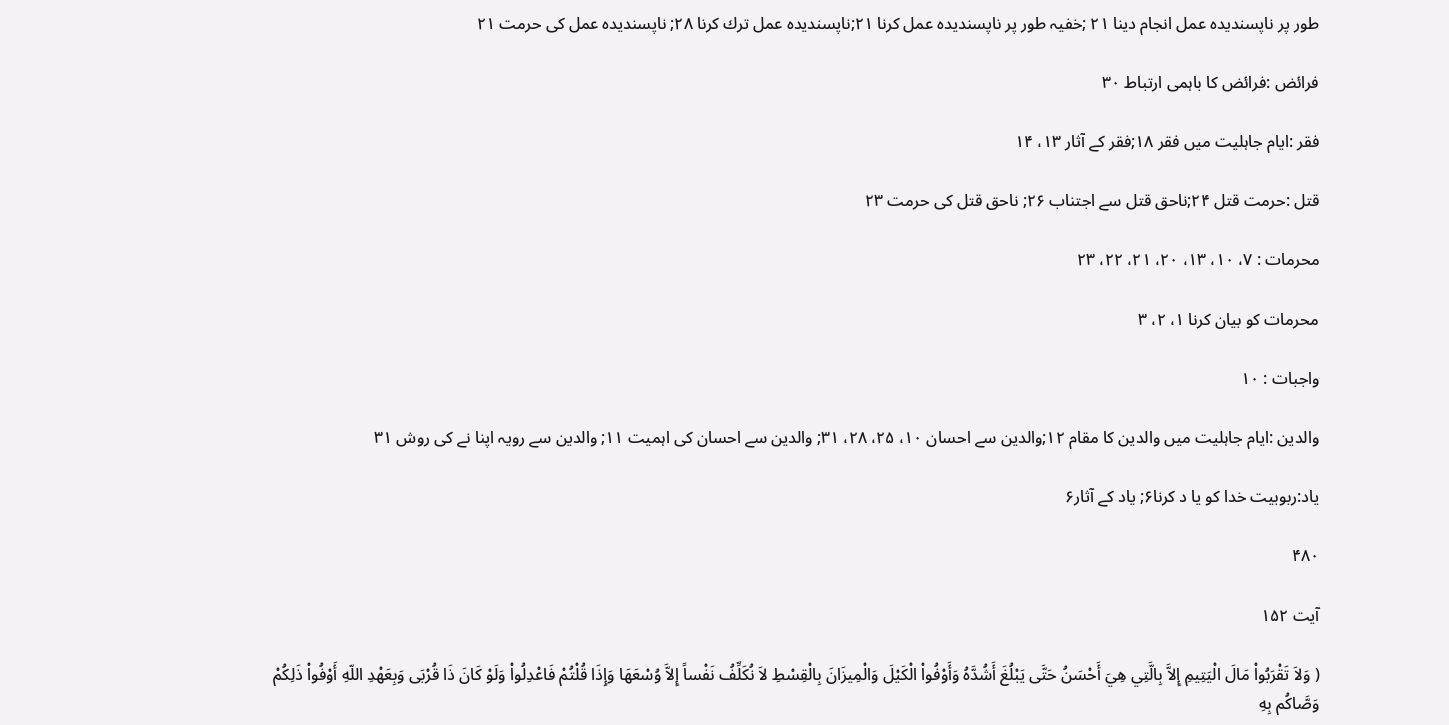طور پر ناپسنديدہ عمل انجام دينا ۲۱ ;خفيہ طور پر ناپسنديدہ عمل كرنا ۲۱;ناپسنديدہ عمل ترك كرنا ۲۸; ناپسنديدہ عمل كى حرمت ۲۱

فرائض :فرائض كا باہمى ارتباط ۳۰

فقر :ايام جاہليت ميں فقر ۱۸;فقر كے آثار ۱۳، ۱۴

قتل :حرمت قتل ۲۴;ناحق قتل سے اجتناب ۲۶; ناحق قتل كى حرمت ۲۳

محرمات : ۷، ۱۰، ۱۳، ۲۰، ۲۱، ۲۲، ۲۳

محرمات كو بيان كرنا ۱، ۲، ۳

واجبات : ۱۰

والدين :ايام جاہليت ميں والدين كا مقام ۱۲;والدين سے احسان ۱۰، ۲۵، ۲۸، ۳۱; والدين سے احسان كى اہميت ۱۱; والدين سے رويہ اپنا نے كى روش ۳۱

ياد:ربوبيت خدا كو يا د كرنا۶; ياد كے آثار۶

۴۸۰

آیت ۱۵۲

( وَلاَ تَقْرَبُواْ مَالَ الْيَتِيمِ إِلاَّ بِالَّتِي هِيَ أَحْسَنُ حَتَّى يَبْلُغَ أَشُدَّهُ وَأَوْفُواْ الْكَيْلَ وَالْمِيزَانَ بِالْقِسْطِ لاَ نُكَلِّفُ نَفْساً إِلاَّ وُسْعَهَا وَإِذَا قُلْتُمْ فَاعْدِلُواْ وَلَوْ كَانَ ذَا قُرْبَى وَبِعَهْدِ اللّهِ أَوْفُواْ ذَلِكُمْ وَصَّاكُم بِهِ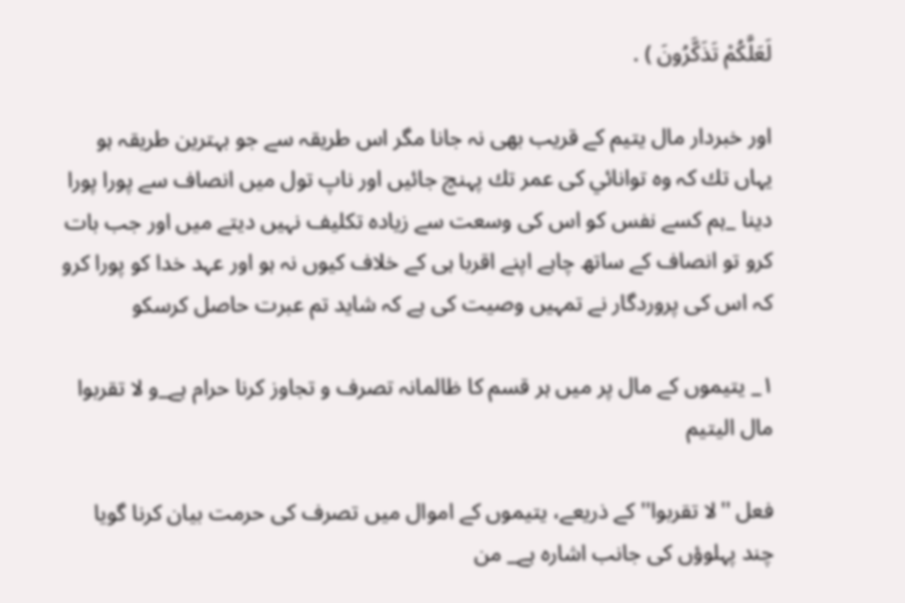لَعَلَّكُمْ تَذَكَّرُونَ ) .

اور خبردار مال يتيم كے قريب بھى نہ جانا مگر اس طريقہ سے جو بہترين طريقہ ہو يہاں تك كہ وہ توانائي كى عمر تك پہنچ جائيں اور ناپ تول ميں انصاف سے پورا پورا دينا _ہم كسے نفس كو اس كى وسعت سے زيادہ تكليف نہيں ديتے ميں اور جب بات كرو تو انصاف كے ساتھ چاہے اپنے اقربا ہى كے خلاف كيوں نہ ہو اور عہد خدا كو پورا كرو كہ اس كى پروردگار نے تمہيں وصيت كى ہے كہ شايد تم عبرت حاصل كرسكو

۱_ يتيموں كے مال پر ميں ہر قسم كا ظالمانہ تصرف و تجاوز كرنا حرام ہے_و لا تقربوا مال اليتيم

فعل ''لا تقربوا'' كے ذريعے، يتيموں كے اموال ميں تصرف كى حرمت بيان كرنا گويا چند پہلوؤں كى جانب اشارہ ہے_ من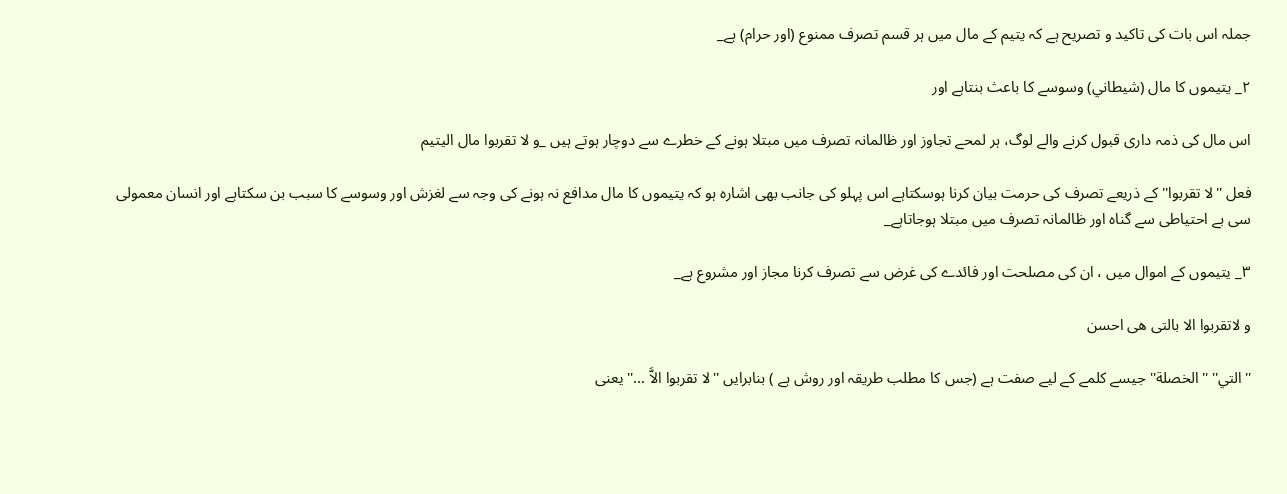جملہ اس بات كى تاكيد و تصريح ہے كہ يتيم كے مال ميں ہر قسم تصرف ممنوع (اور حرام) ہے_

۲_ يتيموں كا مال (شيطاني) وسوسے كا باعث بنتاہے اور

اس مال كى ذمہ دارى قبول كرنے والے لوگ، ہر لمحے تجاوز اور ظالمانہ تصرف ميں مبتلا ہونے كے خطرے سے دوچار ہوتے ہيں _و لا تقربوا مال اليتيم

فعل ''لا تقربوا'' كے ذريعے تصرف كى حرمت بيان كرنا ہوسكتاہے اس پہلو كى جانب بھى اشارہ ہو كہ يتيموں كا مال مدافع نہ ہونے كى وجہ سے لغزش اور وسوسے كا سبب بن سكتاہے اور انسان معمولى سى بے احتياطى سے گناہ اور ظالمانہ تصرف ميں مبتلا ہوجاتاہے_

۳_ يتيموں كے اموال ميں ، ان كى مصلحت اور فائدے كى غرض سے تصرف كرنا مجاز اور مشروع ہے_

و لاتقربوا الا بالتى هى احسن

''التي'' ''الخصلة'' جيسے كلمے كے ليے صفت ہے (جس كا مطلب طريقہ اور روش ہے ) بنابرايں ''لا تقربوا الاَّ ...'' يعنى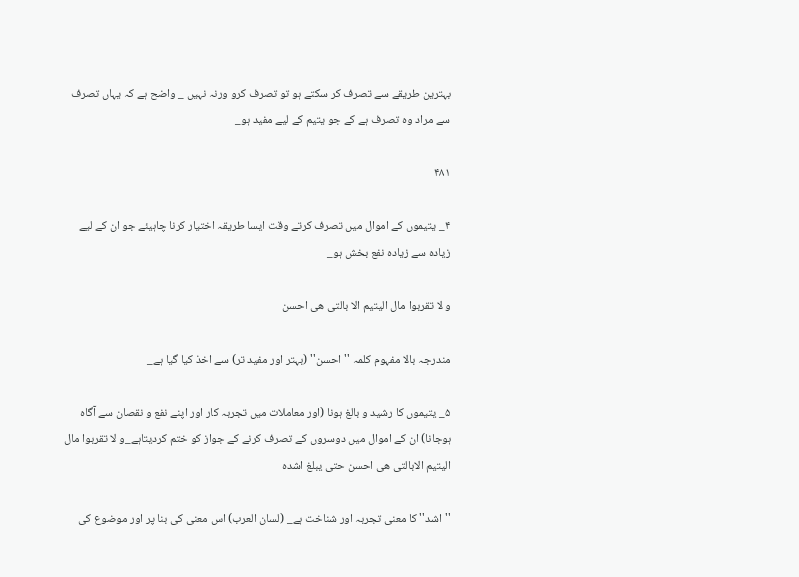بہترين طريقے سے تصرف كر سكتے ہو تو تصرف كرو ورنہ نہيں _ واضح ہے كہ يہاں تصرف سے مراد وہ تصرف ہے كے جو يتيم كے ليے مفيد ہو_

۴۸۱

۴_ يتيموں كے اموال ميں تصرف كرتے وقت ايسا طريقہ اختيار كرنا چاہيئے جو ان كے ليے زيادہ سے زيادہ نفع بخش ہو_

و لا تقربوا مال اليتيم الا بالتى هى احسن

مندرجہ بالا مفہوم كلمہ ''احسن'' (بہتر اور مفيد تر) سے اخذ كيا گيا ہے_

۵_ يتيموں كا رشيد و بالغ ہونا (اور معاملات ميں تجربہ كار اور اپنے نفع و نقصان سے آگاہ ہوجانا) ان كے اموال ميں دوسروں كے تصرف كرنے كے جواز كو ختم كرديتاہے_و لا تقربوا مال اليتيم الابالتى هى احسن حتى يبلغ اشده

''اشد'' كا معنى تجربہ اور شناخت ہے_ (لسان العرب) اس معنى كى بنا پر اور موضوع كى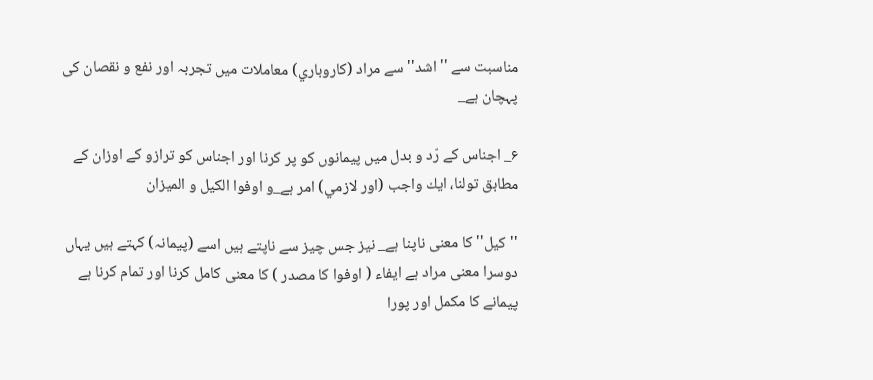مناسبت سے ''اشد'' سے مراد (كاروباري) معاملات ميں تجربہ اور نفع و نقصان كى پہچان ہے_

۶_ اجناس كے رّد و بدل ميں پيمانوں كو پر كرنا اور اجناس كو ترازو كے اوزان كے مطابق تولنا، ايك واجب (اور لازمي) امر ہے_و اوفوا الكيل و الميزان

''كيل'' كا معنى ناپنا ہے_ نيز جس چيز سے ناپتے ہيں اسے (پيمانہ) كہتے ہيں يہاں دوسرا معنى مراد ہے ايفاء ( اوفوا كا مصدر ) كا معنى كامل كرنا اور تمام كرنا ہے پيمانے كا مكمل اور پورا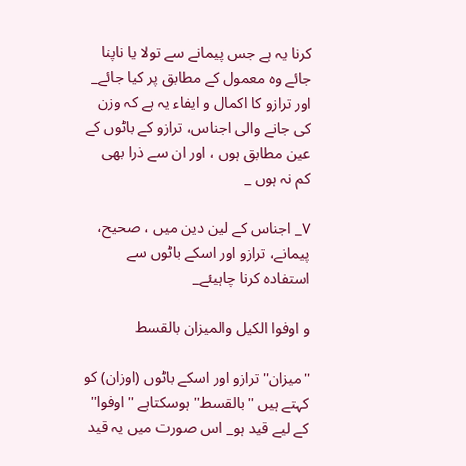كرنا يہ ہے جس پيمانے سے تولا يا ناپنا جائے وہ معمول كے مطابق پر كيا جائے_ اور ترازو كا اكمال و ايفاء يہ ہے كہ وزن كى جانے والى اجناس، ترازو كے باٹوں كے عين مطابق ہوں ، اور ان سے ذرا بھى كم نہ ہوں _

۷_ اجناس كے لين دين ميں ، صحيح، پيمانے، ترازو اور اسكے باٹوں سے استفادہ كرنا چاہيئے_

و اوفوا الكيل والميزان بالقسط

''ميزان'' ترازو اور اسكے باٹوں (اوزان) كو كہتے ہيں ''بالقسط'' ہوسكتاہے ''اوفوا'' كے ليے قيد ہو_ اس صورت ميں يہ قيد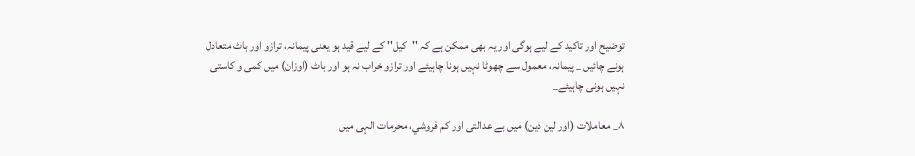توضيح اور تاكيد كے ليے ہوگى اور يہ بھى ممكن ہے كہ ''كيل'' كے ليے قيد ہو يعنى پيمانہ، ترازو اور باٹ متعادل ہونے چائيں _ پيمانہ، معمول سے چھوٹا نہيں ہونا چاہيئے اور ترازو خراب نہ ہو اور باٹ (اوزان) ميں كمى و كاستى نہيں ہونى چاہيئے_

۸_ معاملات (اور لين دين) ميں بے عدالتى اور كم فروشي، محرمات الہى ميں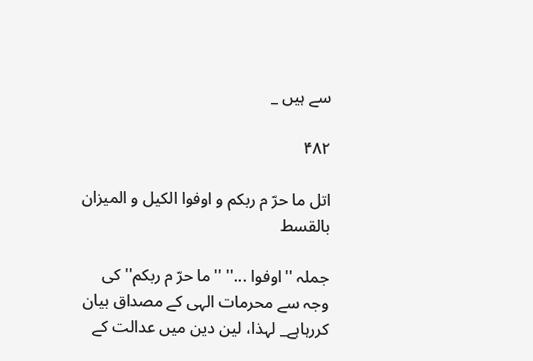سے ہيں _

۴۸۲

اتل ما حرّ م ربكم و اوفوا الكيل و الميزان بالقسط

جملہ ''اوفوا ...'' ''ما حرّ م ربكم'' كى وجہ سے محرمات الہى كے مصداق بيان كررہاہے_ لہذا، لين دين ميں عدالت كے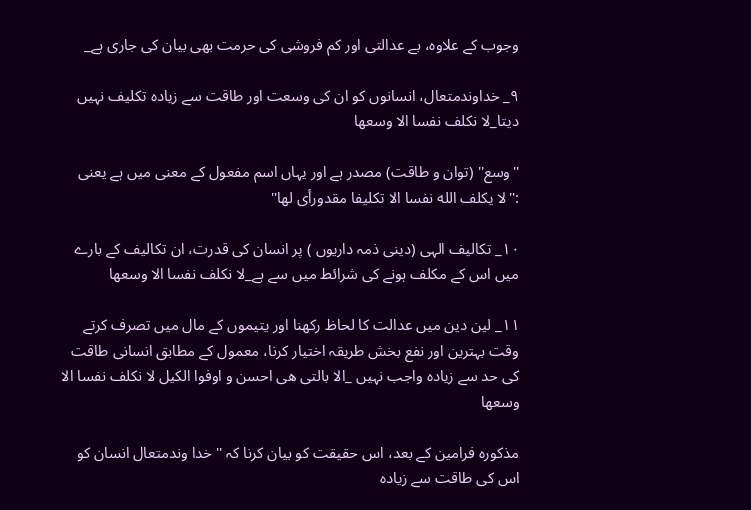وجوب كے علاوہ، بے عدالتى اور كم فروشى كى حرمت بھى بيان كى جارى ہے_

۹_ خداوندمتعال، انسانوں كو ان كى وسعت اور طاقت سے زيادہ تكليف نہيں ديتا_لا نكلف نفسا الا وسعها

''وسع'' (توان و طاقت) مصدر ہے اور يہاں اسم مفعول كے معنى ميں ہے يعنى :''لا يكلف الله نفسا الا تكليفا مقدورأى لها''

۱۰_ تكاليف الہى (دينى ذمہ داريوں ) پر انسان كى قدرت، ان تكاليف كے بارے ميں اس كے مكلف ہونے كى شرائط ميں سے ہے_لا نكلف نفسا الا وسعها

۱۱_ لين دين ميں عدالت كا لحاظ ركھنا اور يتيموں كے مال ميں تصرف كرتے وقت بہترين اور نفع بخش طريقہ اختيار كرنا، معمول كے مطابق انسانى طاقت كى حد سے زيادہ واجب نہيں _الا بالتى هى احسن و اوفوا الكيل لا نكلف نفسا الا وسعها

مذكورہ فرامين كے بعد، اس حقيقت كو بيان كرنا كہ ''خدا وندمتعال انسان كو اس كى طاقت سے زيادہ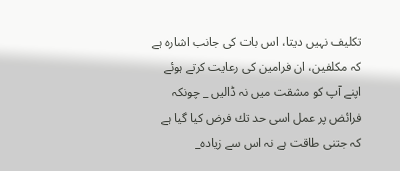تكليف نہيں ديتا، اس بات كى جانب اشارہ ہے كہ مكلفين، ان فرامين كى رعايت كرتے ہوئے اپنے آپ كو مشقت ميں نہ ڈاليں _ چونكہ فرائض پر عمل اسى حد تك فرض كيا گيا ہے كہ جتنى طاقت ہے نہ اس سے زيادہ_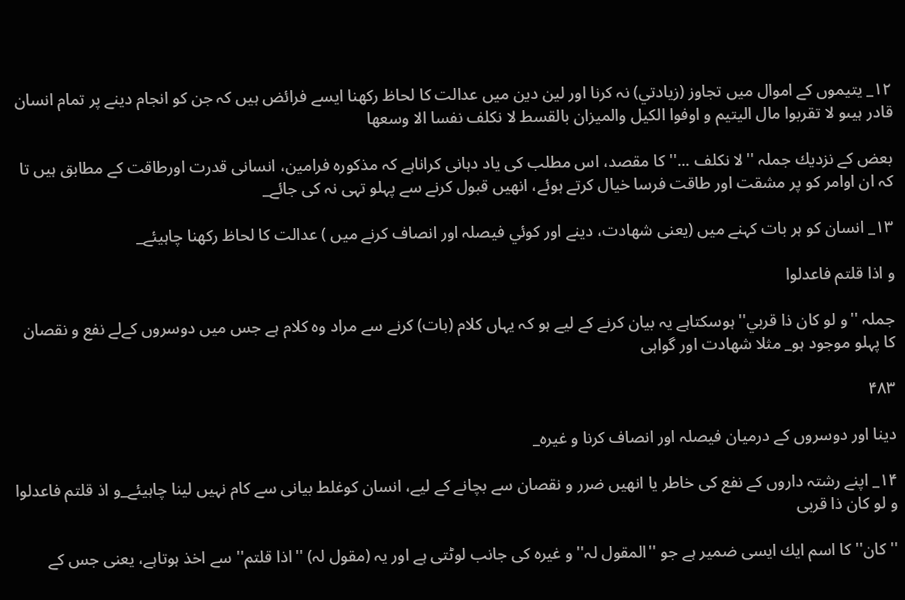۱۲_ يتيموں كے اموال ميں تجاوز (زيادتي) نہ كرنا اور لين دين ميں عدالت كا لحاظ ركھنا ايسے فرائض ہيں كہ جن كو انجام دينے پر تمام انسان قادر ہيںو لا تقربوا مال اليتيم و اوفوا الكيل والميزان بالقسط لا نكلف نفسا الا وسعها

بعض كے نزديك جملہ ''لا نكلف ...'' كا مقصد، اس مطلب كى ياد دہانى كراناہے كہ مذكورہ فرامين، انسانى قدرت اورطاقت كے مطابق ہيں تا كہ ان اوامر كو پر مشقت اور طاقت فرسا خيال كرتے ہوئے، انھيں قبول كرنے سے پہلو تہى نہ كى جائے_

۱۳_ انسان كو ہر بات كہنے ميں (يعنى شھادت، دينے اور كوئي فيصلہ اور انصاف كرنے ميں ) عدالت كا لحاظ ركھنا چاہيئے_

و اذا قلتم فاعدلوا

جملہ ''و لو كان ذا قربي'' ہوسكتاہے يہ بيان كرنے كے ليے ہو كہ يہاں كلام (بات) كرنے سے مراد وہ كلام ہے جس ميں دوسروں كےلے نفع و نقصان كا پہلو موجود ہو_ مثلا شھادت اور گواہى

۴۸۳

دينا اور دوسروں كے درميان فيصلہ اور انصاف كرنا و غيرہ_

۱۴_ اپنے رشتہ داروں كے نفع كى خاطر يا انھيں ضرر و نقصان سے بچانے كے ليے، انسان كوغلط بيانى سے كام نہيں لينا چاہيئے_و اذ قلتم فاعدلوا و لو كان ذا قربى

''كان'' كا اسم ايك ايسى ضمير ہے جو ''المقول لہ'' و غيرہ كى جانب لوٹتى ہے اور يہ (مقول لہ) ''اذا قلتم'' سے اخذ ہوتاہے، يعنى جس كے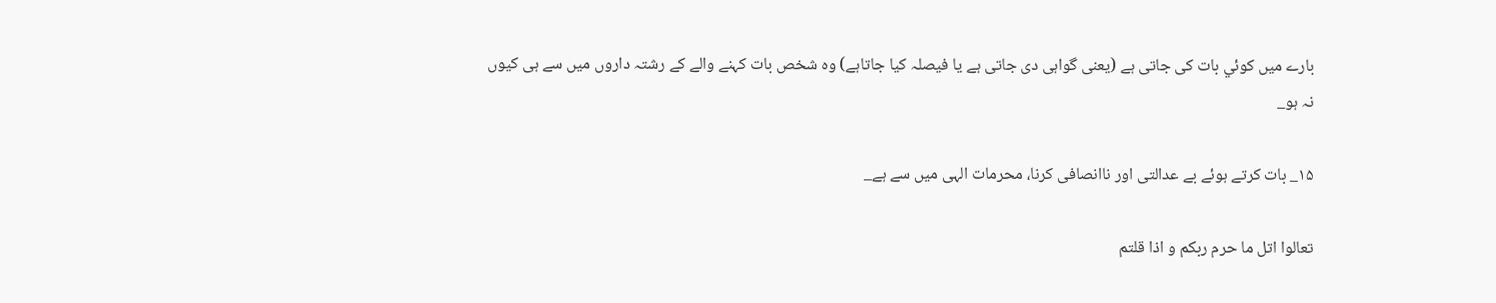بارے ميں كوئي بات كى جاتى ہے (يعنى گواہى دى جاتى ہے يا فيصلہ كيا جاتاہے) وہ شخص بات كہنے والے كے رشتہ داروں ميں سے ہى كيوں نہ ہو_

۱۵_ بات كرتے ہوئے بے عدالتى اور ناانصافى كرنا، محرمات الہى ميں سے ہے_

تعالوا اتل ما حرم ربكم و اذا قلتم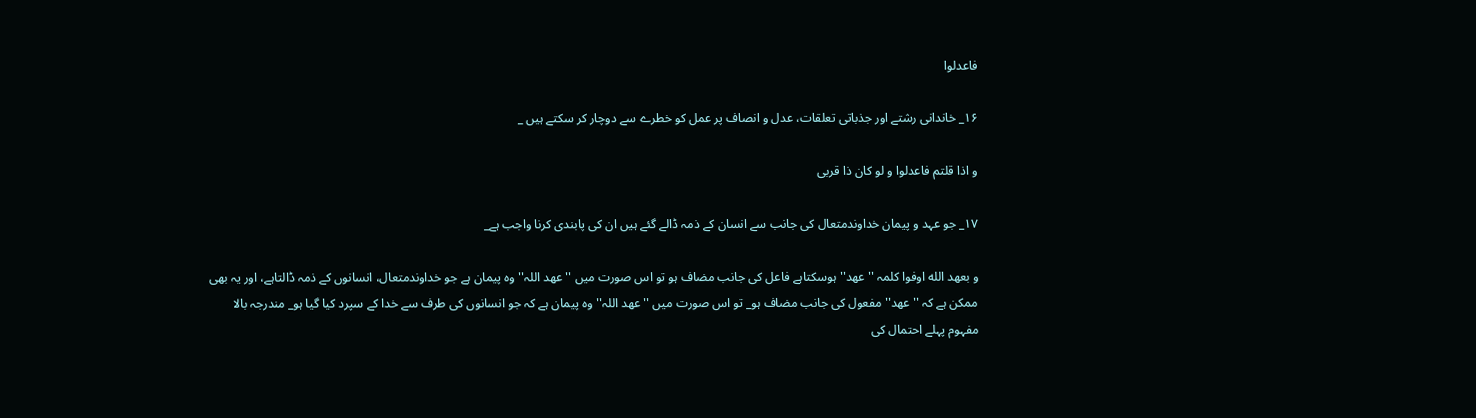فاعدلوا

۱۶_ خاندانى رشتے اور جذباتى تعلقات، عدل و انصاف پر عمل كو خطرے سے دوچار كر سكتے ہيں _

و اذا قلتم فاعدلوا و لو كان ذا قربى

۱۷_ جو عہد و پيمان خداوندمتعال كى جانب سے انسان كے ذمہ ڈالے گئے ہيں ان كى پابندى كرنا واجب ہے_

و بعهد الله اوفوا كلمہ ''عھد'' ہوسكتاہے فاعل كى جانب مضاف ہو تو اس صورت ميں ''عھد اللہ'' وہ پيمان ہے جو خداوندمتعال، انسانوں كے ذمہ ڈالتاہے، اور يہ بھى ممكن ہے كہ ''عھد'' مفعول كى جانب مضاف ہو_ تو اس صورت ميں ''عھد اللہ'' وہ پيمان ہے كہ جو انسانوں كى طرف سے خدا كے سپرد كيا گيا ہو_ مندرجہ بالا مفہوم پہلے احتمال كى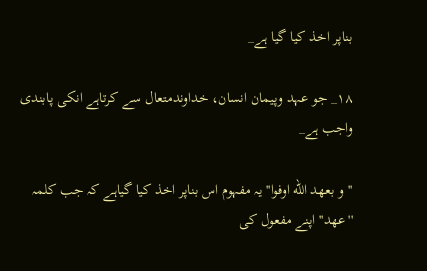بناپر اخذ كيا گيا ہے_

۱۸_ جو عہد وپيمان انسان، خداوندمتعال سے كرتاہے انكى پابندى واجب ہے_

''و بعهد الله اوفوا'' يہ مفہوم اس بناپر اخذ كيا گياہے كہ جب كلمہ ''عھد'' اپنے مفعول كى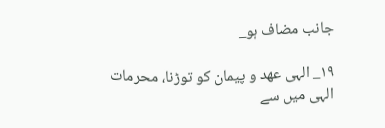جانب مضاف ہو_

۱۹_ الہى عھد و پيمان كو توڑنا، محرمات الہى ميں سے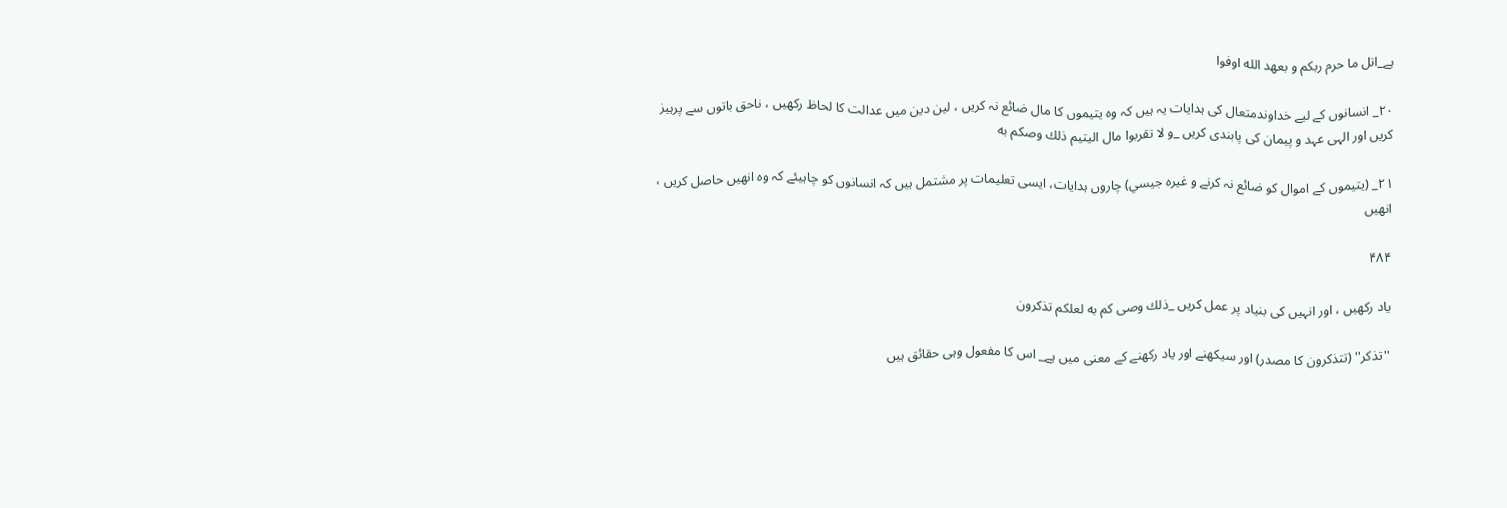ہے_اتل ما حرم ربكم و بعهد الله اوفوا

۲۰_ انسانوں كے ليے خداوندمتعال كى ہدايات يہ ہيں كہ وہ يتيموں كا مال ضائع نہ كريں ، لين دين ميں عدالت كا لحاظ ركھيں ، ناحق باتوں سے پرہيز كريں اور الہى عہد و پيمان كى پابندى كريں _و لا تقربوا مال اليتيم ذلك وصكم به

۲۱_ (يتيموں كے اموال كو ضائع نہ كرنے و غيرہ جيسي) چاروں ہدايات، ايسى تعليمات پر مشتمل ہيں كہ انسانوں كو چاہيئے كہ وہ انھيں حاصل كريں ، انھيں

۴۸۴

ياد ركھيں ، اور انہيں كى بنياد پر عمل كريں _ذلك وصى كم به لعلكم تذكرون

''تذكر'' (تتذكرون كا مصدر) اور سيكھنے اور ياد ركھنے كے معنى ميں ہے_ اس كا مفعول وہى حقائق ہيں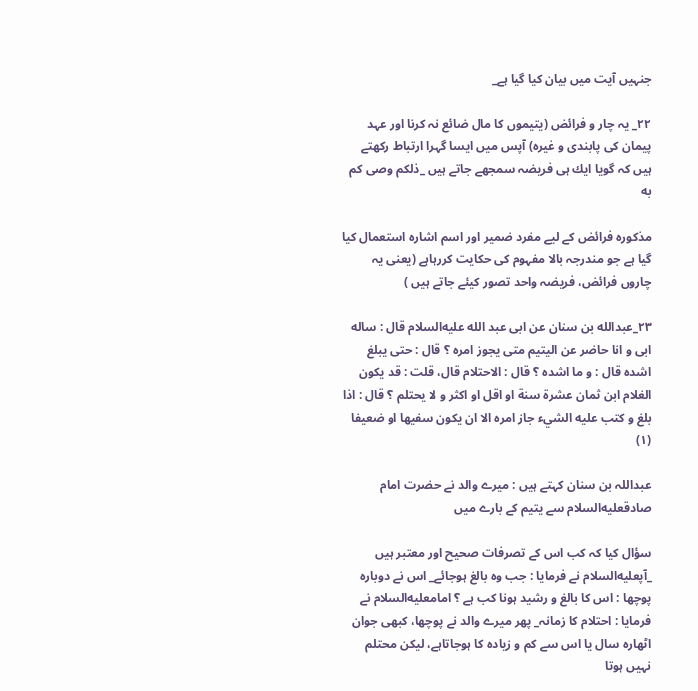جنہيں آيت ميں بيان كيا گيا ہے_

۲۲_ يہ چار و فرائض (يتيموں كا مال ضائع نہ كرنا اور عہد پيمان كى پابندى و غيرہ) آپس ميں ايسا گہرا ارتباط ركھتے ہيں كہ گويا ايك ہى فريضہ سمجھے جاتے ہيں _ذلكم وصى كم به

مذكورہ فرائض كے ليے مفرد ضمير اور اسم اشارہ استعمال كيا گيا ہے جو مندرجہ بالا مفہوم كى حكايت كررہاہے (يعنى يہ چاروں فرائض، فريضہ واحد تصور كيئے جاتے ہيں )

۲۳_عبدالله بن سنان عن ابى عبد الله عليه‌السلام قال : ساله ابى و انا حاضر عن اليتيم متى يجوز امره ؟ قال : حتى يبلغ اشده قال : و ما اشده ؟ قال : الاحتلام قال، قلت : قد يكون الغلام ابن ثمان عشرة سنة او اقل او اكثر و لا يحتلم ؟ قال : اذا بلغ و كتب عليه الشيء جاز امره الا ان يكون سفيها او ضعيفا (۱)

عبداللہ بن سنان كہتے ہيں : ميرے والد نے حضرت امام صادقعليه‌السلام سے يتيم كے بارے ميں

سؤال كيا كہ كب اس كے تصرفات صحيح اور معتبر ہيں _آپعليه‌السلام نے فرمايا : جب وہ بالغ ہوجائے_ اس نے دوبارہ پوچھا : اس كا بالغ و رشيد ہونا كب ہے ؟ امامعليه‌السلام نے فرمايا : احتلام كا زمانہ_ پھر ميرے والد نے پوچھا، كبھى جوان اٹھارہ سال يا اس سے كم و زيادہ كا ہوجاتاہے، ليكن محتلم نہيں ہوتا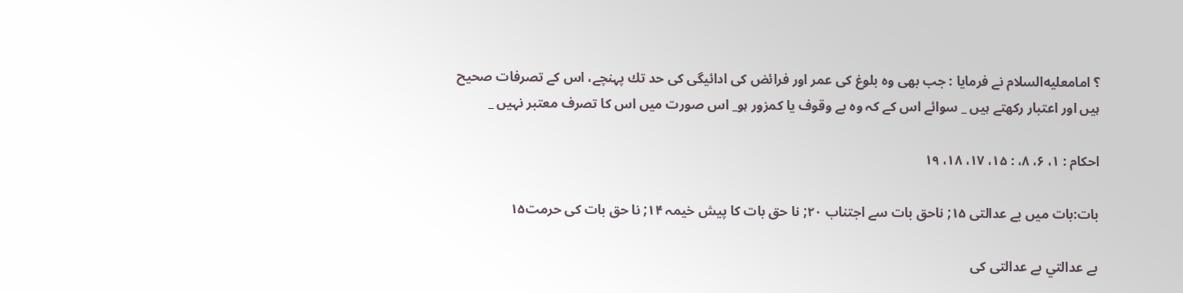؟ امامعليه‌السلام نے فرمايا : جب بھى وہ بلوغ كى عمر اور فرائض كى ادائيگى كى حد تك پہنچے، اس كے تصرفات صحيح ہيں اور اعتبار ركھتے ہيں _ سوائے اس كے كہ وہ بے وقوف يا كمزور ہو_ اس صورت ميں اس كا تصرف معتبر نہيں _

احكام : ۱، ۶، ۸، : ۱۵، ۱۷، ۱۸، ۱۹

بات:بات ميں بے عدالتى ۱۵; ناحق بات سے اجتناب ۲۰; نا حق بات كا پيش خيمہ ۱۴; نا حق بات كى حرمت۱۵

بے عدالتي بے عدالتى كى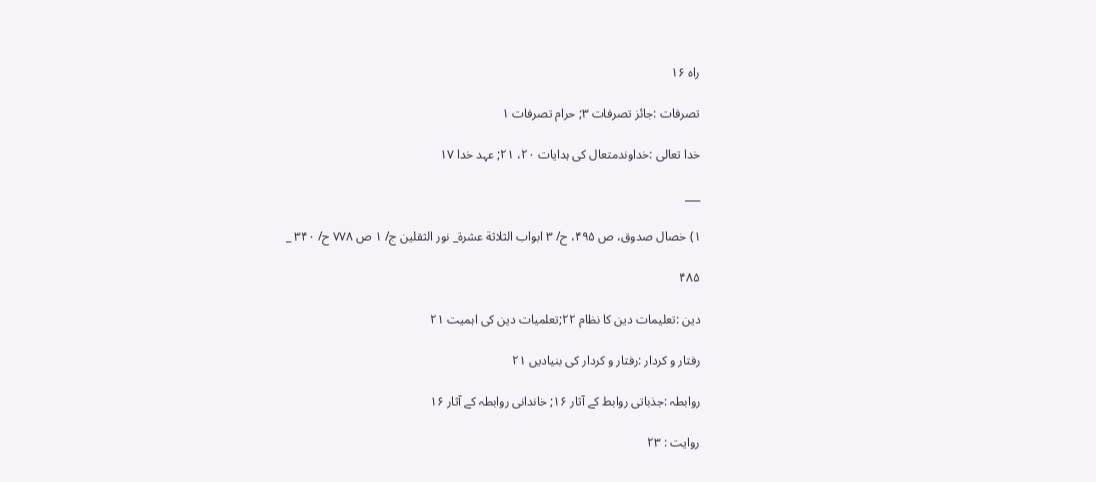راہ ۱۶

تصرفات :جائز تصرفات ۳; حرام تصرفات ۱

خدا تعالى :خداوندمتعال كى ہدايات ۲۰، ۲۱; عہد خدا ۱۷

___

۱) خصال صدوق، ص ۴۹۵، ح/ ۳ ابواب الثلاثة عشرة_ نور الثقلين ج/ ۱ ص ۷۷۸ ح/ ۳۴۰ _

۴۸۵

دين :تعليمات دين كا نظام ۲۲;تعلميات دين كى اہميت ۲۱

رفتار و كردار :رفتار و كردار كى بنياديں ۲۱

روابطہ :جذباتى روابط كے آثار ۱۶; خاندانى روابطہ كے آثار ۱۶

روايت : ۲۳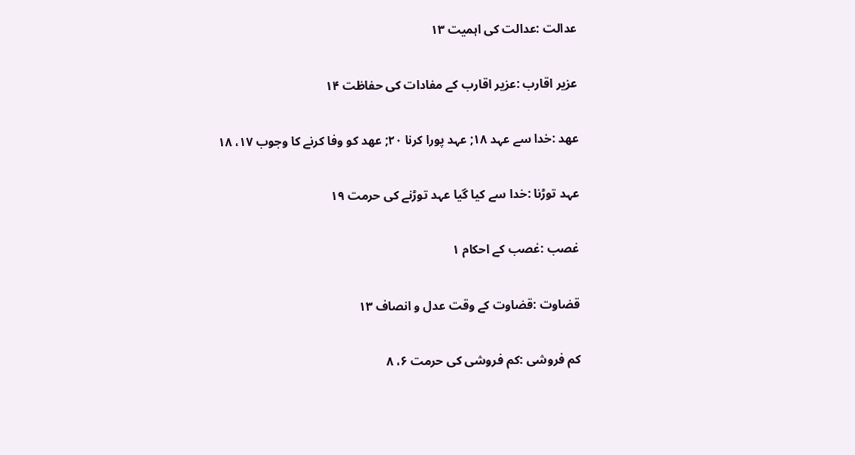عدالت :عدالت كى اہميت ۱۳

عزير اقارب :عزير اقارب كے مفادات كى حفاظت ۱۴

عھد :خدا سے عہد ۱۸; عہد پورا كرنا ۲۰; عھد كو وفا كرنے كا وجوب ۱۷، ۱۸

عہد توڑنا :خدا سے كيا گيا عہد توڑنے كى حرمت ۱۹

غصب :غصب كے احكام ۱

قضاوت :قضاوت كے وقت عدل و انصاف ۱۳

كم فروشى :كم فروشى كى حرمت ۶، ۸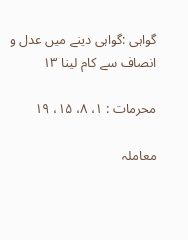گواہى :گواہى دينے ميں عدل و انصاف سے كام لينا ۱۳

محرمات : ۱، ۸، ۱۵، ۱۹

معاملہ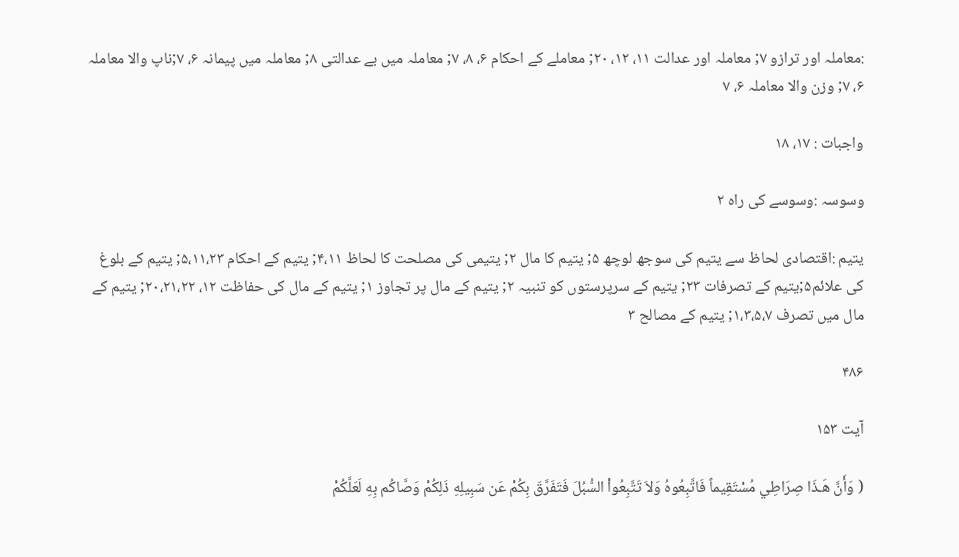:معاملہ اور ترازو ۷; معاملہ اور عدالت ۱۱، ۱۲، ۲۰; معاملے كے احكام ۶، ۸، ۷; معاملہ ميں بے عدالتى ۸; معاملہ ميں پيمانہ ۶، ۷;ناپ والا معاملہ ۶، ۷; وزن والا معاملہ ۶، ۷

واجبات : ۱۷، ۱۸

وسوسہ :وسوسے كى راہ ۲

يتيم :اقتصادى لحاظ سے يتيم كى سوجھ لوچھ ۵; يتيم كا مال ۲; يتيمى كى مصلحت كا لحاظ ۴،۱۱; يتيم كے احكام ۵،۱۱،۲۳; يتيم كے بلوغ كى علائم۵;يتيم كے تصرفات ۲۳; يتيم كے سرپرستوں كو تنبيہ ۲; يتيم كے مال پر تجاوز ۱; يتيم كے مال كى حفاظت ۱۲، ۲۰،۲۱،۲۲; يتيم كے مال ميں تصرف ۱،۳،۵،۷; يتيم كے مصالح ۳

۴۸۶

آیت ۱۵۳

( وَأَنَّ هَـذَا صِرَاطِي مُسْتَقِيماً فَاتَّبِعُوهُ وَلاَ تَتَّبِعُواْ السُّبُلَ فَتَفَرَّقَ بِكُمْ عَن سَبِيلِهِ ذَلِكُمْ وَصَّاكُم بِهِ لَعَلَّكُمْ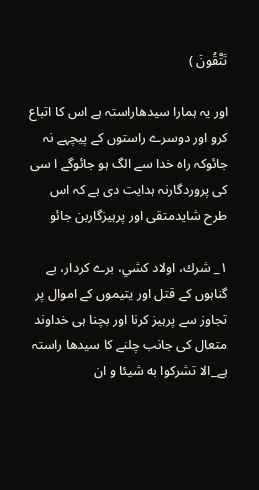تَتَّقُونَ )

اور يہ ہمارا سيدھاراستہ ہے اس كا اتباع كرو اور دوسرے راستوں كے پيچہے نہ جائوكہ راہ خدا سے الگ ہو جائوگے ا سى كى پروردگارنہ ہدايت دى ہے كہ اس طرح شايدمتقى اور پرہيزگاربن جائو

۱_ شرك، اولاد كشي، برے كردار، بے گناہوں كے قتل اور يتيموں كے اموال پر تجاوز سے پرہيز كرنا اور بچنا ہى خداوند متعال كى جانب چلنے كا سيدھا راستہ ہے_الا تشركوا به شيئا و ان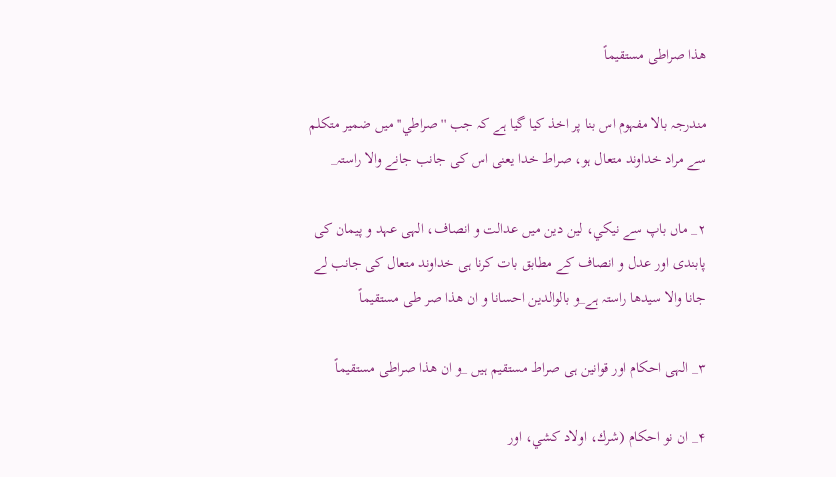هذا صراطى مستقيماً

مندرجہ بالا مفہوم اس بنا پر اخذ كيا گيا ہے كہ جب ''صراطي'' ميں ضمير متكلم سے مراد خداوند متعال ہو، صراط خدا يعنى اس كى جانب جانے والا راستہ_

۲_ ماں باپ سے نيكي، لين دين ميں عدالت و انصاف، الہى عہد و پيمان كى پابندى اور عدل و انصاف كے مطابق بات كرنا ہى خداوند متعال كى جانب لے جانا والا سيدھا راستہ ہے_و بالوالدين احسانا و ان هذا صر طى مستقيماً

۳_ الہى احكام اور قوانين ہى صراط مستقيم ہيں _و ان هذا صراطى مستقيماً

۴_ ان نو احكام (شرك، اولاد كشي، اور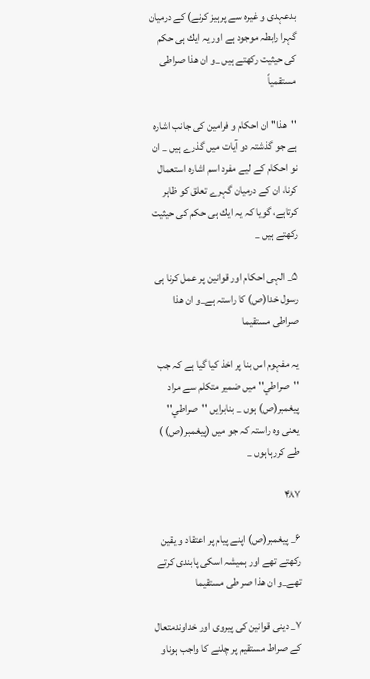بدعہدى و غيرہ سے پرہيز كرنے) كے درميان گہرا رابطہ موجود ہے اور يہ ايك ہى حكم كى حيثيت ركھتے ہيں _و ان هذا صراطى مستقمياً

''ھذا'' ان احكام و فرامين كى جانب اشارہ ہے جو گذشتہ دو آيات ميں گذرے ہيں _ ان نو احكام كے ليے مفرد اسم اشارہ استعمال كرنا، ان كے درميان گہرے تعلق كو ظاہر كرتاہے، گويا كہ يہ ايك ہى حكم كى حيثيت ركھتے ہيں _

۵_ الہى احكام اور قوانين پر عمل كرنا ہى رسول خدا(ص) كا راستہ ہے_و ان هذا صراطى مستقيما

يہ مفہوم اس بنا پر اخذ كيا گيا ہے كہ جب ''صراطي'' ميں ضمير متكلم سے مراد پيغمبر(ص) ہوں _ بنابرايں ''صراطي'' يعنى وہ راستہ كہ جو ميں (پيغمبر(ص) ) طے كررہاہوں _

۴۸۷

۶_ پيغمبر(ص) اپنے پيام پر اعتقاد و يقين ركھتے تھے اور ہميشہ اسكى پابندى كرتے تھے_و ان هذا صر طى مستقيما

۷_ دينى قوانين كى پيروى اور خداوندمتعال كے صراط مستقيم پر چلنے كا واجب ہوناو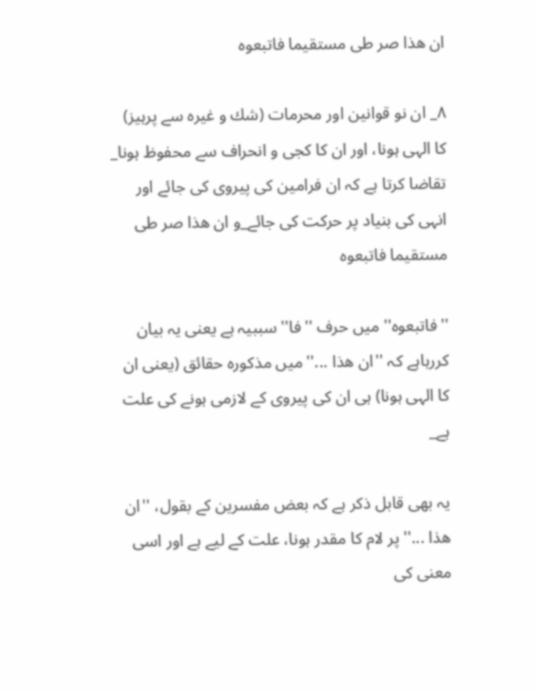ان هذا صر طى مستقيما فاتبعوه

۸_ ان نو قوانين اور محرمات (شك و غيرہ سے پرہيز) كا الہى ہونا، اور ان كا كجى و انحراف سے محفوظ ہونا_ تقاضا كرتا ہے كہ ان فرامين كى پيروى كى جائے اور انہى كى بنياد پر حركت كى جائے_و ان هذا صر طى مستقيما فاتبعوه

''فاتبعوہ'' ميں حرف ''فا'' سببيہ ہے يعنى يہ بيان كررہاہے كہ ''ان ھذا ...'' ميں مذكورہ حقائق (يعنى ان كا الہى ہونا) ہى ان كى پيروى كے لازمى ہونے كى علت ہے_

يہ بھى قابل ذكر ہے كہ بعض مفسرين كے بقول، ''ان ھذا ...'' پر لام كا مقدر ہونا، علت كے ليے ہے اور اسى معنى كى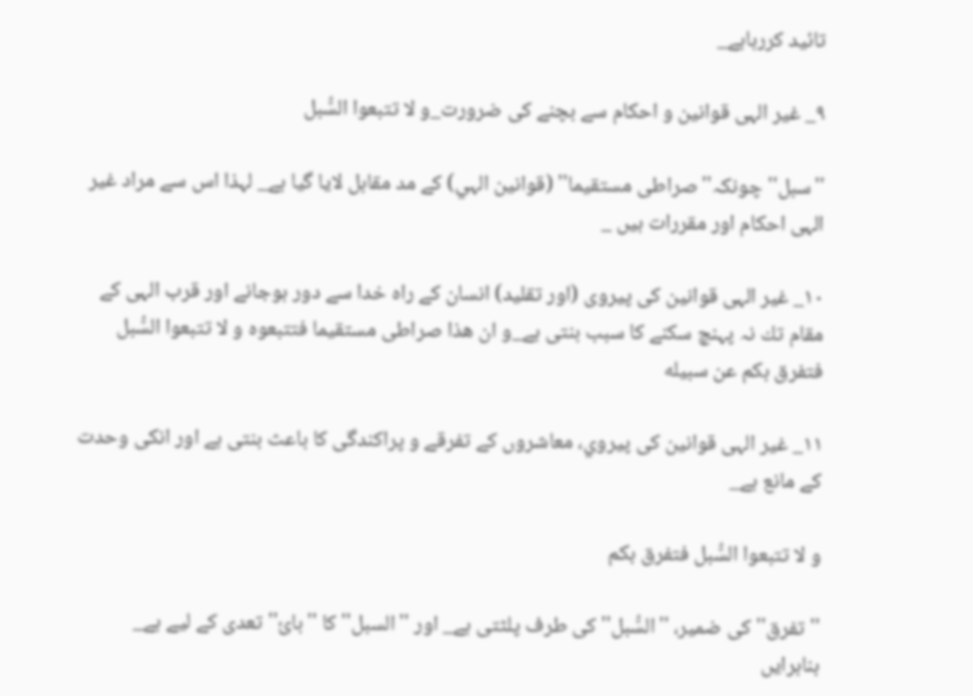تائيد كررہاہے_

۹_ غير الہى قوانين و احكام سے بچنے كى ضرورت_و لا تتبعوا السُّبل

''سبل'' چونكہ''صراطى مستقيما'' (قوانين الہي) كے مد مقابل لايا گيا ہے_ لہذا اس سے مراد غير الہى احكام اور مقررات ہيں _

۱۰_ غير الہى قوانين كى پيروى (اور تقليد) انسان كے راہ خدا سے دور ہوجانے اور قرب الہى كے مقام تك نہ پہنچ سكنے كا سبب بنتى ہے_و ان هذا صراطى مستقيما فتتبعوه و لا تتبعوا السُّبل فتفرق بكم عن سبيله

۱۱_ غير الہى قوانين كى پيروي، معاشروں كے تفرقے و پراكندگى كا باعث بنتى ہے اور انكى وحدت كے مانع ہے_

و لا تتبعوا السُّبل فتفرق بكم

''تفرق'' كى ضمير، ''السُّبل'' كى طرف پلٹتى ہے_ اور ''السبل'' كا ''بائ'' تعدى كے ليے ہے_ بنابرايں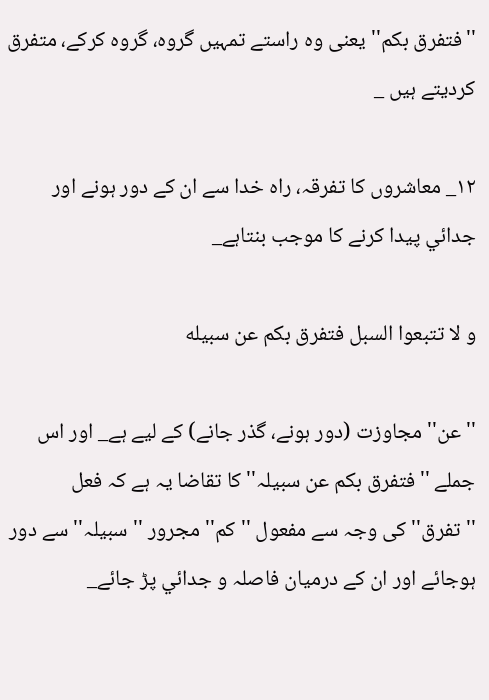''فتفرق بكم'' يعنى وہ راستے تمہيں گروہ، گروہ كركے، متفرق كرديتے ہيں _

۱۲_ معاشروں كا تفرقہ، راہ خدا سے ان كے دور ہونے اور جدائي پيدا كرنے كا موجب بنتاہے_

و لا تتبعوا السبل فتفرق بكم عن سبيله

''عن'' مجاوزت (دور ہونے، گذر جانے) كے ليے ہے_ اور اس جملے ''فتفرق بكم عن سبيلہ'' كا تقاضا يہ ہے كہ فعل ''تفرق'' كى وجہ سے مفعول ''كم'' مجرور ''سبيلہ'' سے دور ہوجائے اور ان كے درميان فاصلہ و جدائي پڑ جائے_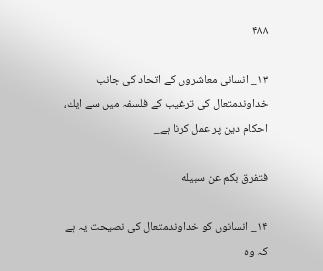۴۸۸

۱۳_ انسانى معاشروں كے اتحاد كى جانب خداوندمتعال كى ترغيب كے فلسفہ ميں سے ايك، احكام دين پر عمل كرنا ہے_

فتفرق بكم عن سبيله

۱۴_ انسانوں كو خداوندمتعال كى نصيحت يہ ہے كہ وہ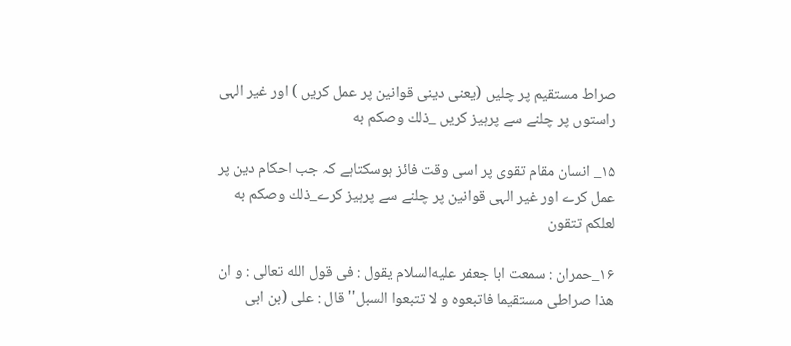صراط مستقيم پر چليں (يعنى دينى قوانين پر عمل كريں ) اور غير الہى راستوں پر چلنے سے پرہيز كريں _ذلك وصكم به

۱۵_ انسان مقام تقوى پر اسى وقت فائز ہوسكتاہے كہ جب احكام دين پر عمل كرے اور غير الہى قوانين پر چلنے سے پرہيز كرے_ذلك وصكم به لعلكم تتقون

۱۶_حمران : سمعت ابا جعفر عليه‌السلام يقول : فى قول الله تعالى : و ان هذا صراطى مستقيما فاتبعوه و لا تتبعوا السبل'' قال : على (بن ابى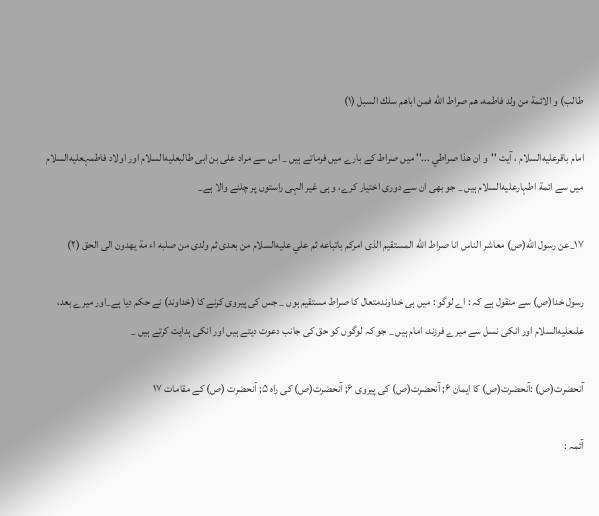طالب) و الائمة من ولد فاطمه، هم صراط الله فمن اباهم سلك السبل (۱)

امام باقرعليه‌السلام ، آيت ''و ان ھذا صراطي ...'' ميں صراط كے بارے ميں فرماتے ہيں _ اس سے مراد على بن ابى طالبعليه‌السلام اور اولاد فاطمہعليه‌السلام ميں سے ائمة اطہارعليه‌السلام ہيں _ جو بھى ان سے دورى اختيار كرے، و ہى غير الہى راستوں پر چلنے والا ہے_

۱۷_عن رسول الله(ص) معاشر الناس انا صراط الله المستقيم الذى امركم باتباعه ثم علي عليه‌السلام من بعدى ثم ولدى من صلبه اء مة يهدون الى الحق (۲)

رسول خدا(ص) سے منقول ہے كہ : اے لوگو : ميں ہى خداوندمتعال كا صراط مستقيم ہوں _ جس كى پيروى كرنے كا (خداوند) نے حكم ديا ہے_اور ميرے بعد، علىعليه‌السلام اور انكى نسل سے ميرے فرزند، امام ہيں _ جو كہ لوگوں كو حق كى جانب دعوت ديتے ہيں اور انكى ہدايت كرتے ہيں _

آنحضرت(ص) :آنحضرت(ص) كا ايمان ۶; آنحضرت(ص) كى پيروى ۶; آنحضرت(ص) كى راہ ۵; آنحضرت (ص) كے مقامات ۱۷

آئمہ :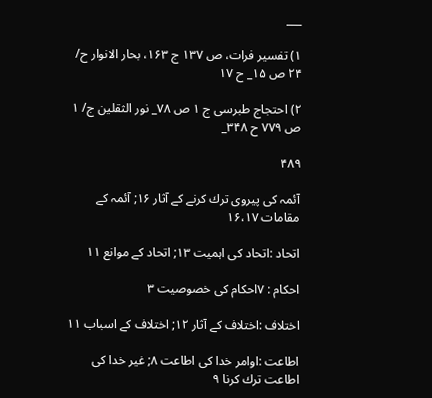___

۱) تفسير فرات، ص ۱۳۷ ج ۱۶۳، بحار الانوار ح/ ۲۴ ص ۱۵_ ح ۱۷

۲) احتجاج طبرسى ج ۱ ص ۷۸_ نور الثقلين ج/ ۱ ص ۷۷۹ ح ۳۴۸_

۴۸۹

آئمہ كى پيروى ترك كرنے كے آثار ۱۶; آئمہ كے مقامات ۱۶،۱۷

اتحاد :اتحاد كى اہميت ۱۳; اتحاد كے موانع ۱۱

احكام : ۷احكام كى خصوصيت ۳

اختلاف :اختلاف كے آثار ۱۲; اختلاف كے اسباب ۱۱

اطاعت :اوامر خدا كى اطاعت ۸; غير خدا كى اطاعت ترك كرنا ۹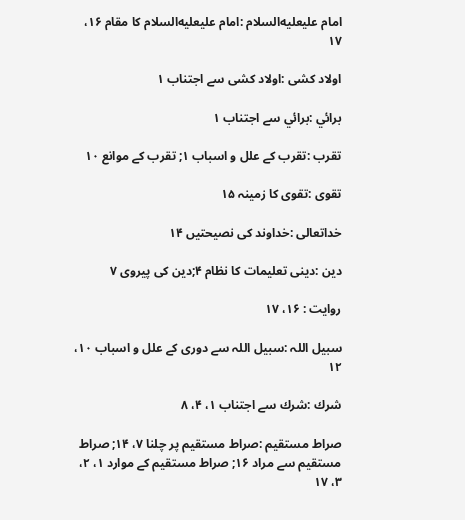امام عليعليه‌السلام :امام عليعليه‌السلام كا مقام ۱۶، ۱۷

اولاد كشى :اولاد كشى سے اجتناب ۱

برائي :برائي سے اجتناب ۱

تقرب :تقرب كے علل و اسباب ۱; تقرب كے موانع ۱۰

تقوى :تقوى كا زمينہ ۱۵

خداتعالى :خداوند كى نصيحتيں ۱۴

دين :دينى تعليمات كا نظام ۴;دين كى پيروى ۷

روايت : ۱۶، ۱۷

سبيل اللہ :سبيل اللہ سے دورى كے علل و اسباب ۱۰، ۱۲

شرك :شرك سے اجتناب ۱، ۴، ۸

صراط مستقيم :صراط مستقيم پر چلنا ۷، ۱۴; صراط مستقيم سے مراد ۱۶; صراط مستقيم كے موارد ۱، ۲، ۳، ۱۷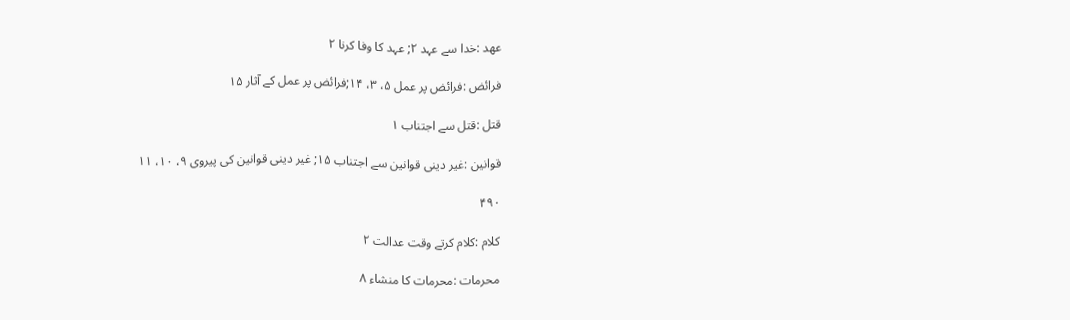عھد :خدا سے عہد ۲; عہد كا وفا كرنا ۲

فرائض :فرائض پر عمل ۵، ۳، ۱۴;فرائض پر عمل كے آثار ۱۵

قتل :قتل سے اجتناب ۱

قوانين :غير دينى قوانين سے اجتناب ۱۵; غير دينى قوانين كى پيروى ۹، ۱۰، ۱۱

۴۹۰

كلام :كلام كرتے وقت عدالت ۲

محرمات :محرمات كا منشاء ۸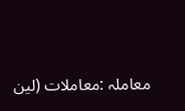معاملہ :معاملات (لين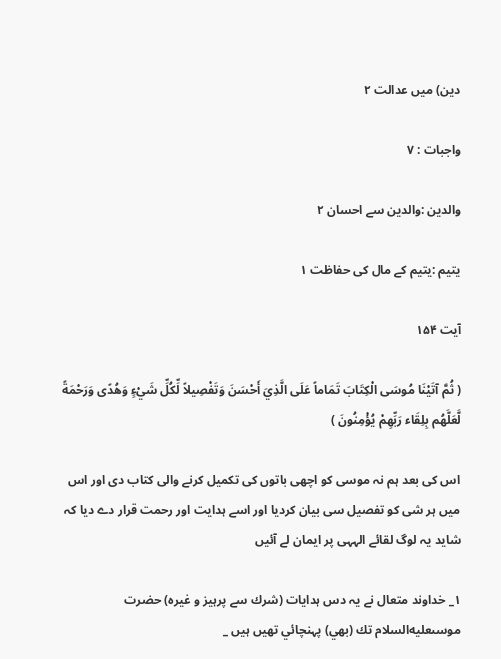دين) ميں عدالت ۲

واجبات : ۷

والدين :والدين سے احسان ۲

يتيم :يتيم كے مال كى حفاظت ۱

آیت ۱۵۴

( ثُمَّ آتَيْنَا مُوسَى الْكِتَابَ تَمَاماً عَلَى الَّذِيَ أَحْسَنَ وَتَفْصِيلاً لِّكُلِّ شَيْءٍ وَهُدًى وَرَحْمَةً لَّعَلَّهُم بِلِقَاء رَبِّهِمْ يُؤْمِنُونَ )

اس كى بعد ہم نہ موسى كو اچھى باتوں كى تكميل كرنے والى كتاب دى اور اس ميں ہر شى كو تفصيل سى بيان كرديا اور اسے ہدايت اور رحمت قرار دے ديا كہ شايد يہ لوگ لقائے الہہى پر ايمان لے آئيں

۱_ خداوند متعال نے يہ دس ہدايات (شرك سے پرہيز و غيرہ) حضرت موسىعليه‌السلام تك (بھي) پہنچائي تھيں ہيں _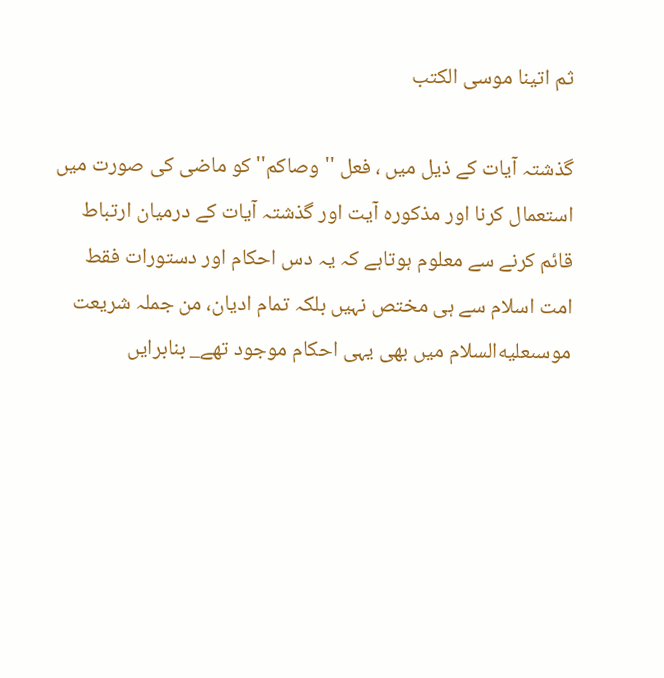ثم اتينا موسى الكتب

گذشتہ آيات كے ذيل ميں ، فعل ''وصاكم'' كو ماضى كى صورت ميں استعمال كرنا اور مذكورہ آيت اور گذشتہ آيات كے درميان ارتباط قائم كرنے سے معلوم ہوتاہے كہ يہ دس احكام اور دستورات فقط امت اسلام سے ہى مختص نہيں بلكہ تمام اديان، من جملہ شريعت موسىعليه‌السلام ميں بھى يہى احكام موجود تھے_ بنابرايں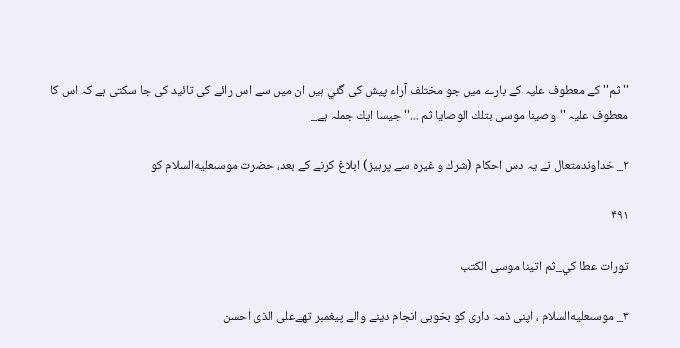''ثم'' كے معطوف عليہ كے بارے ميں جو مختلف آراء پيش كى گئي ہيں ان ميں سے اس رائے كى تائيد كى جا سكتى ہے كہ اس كا معطوف عليہ ''وصينا موسى بتلك الوصايا ثم ...'' جيسا ايك جملہ ہے_

۲_ خداوندمتعال نے يہ دس احكام (شرك و غيرہ سے پرہيز) ابلاغ كرنے كے بعد، حضرت موسىعليه‌السلام كو

۴۹۱

تورات عطا كي_ثم اتينا موسى الكتب

۳_ موسىعليه‌السلام ، اپنى ذمہ دارى كو بخوبى انجام دينے والے پيغمبر تھےعلى الذى احسن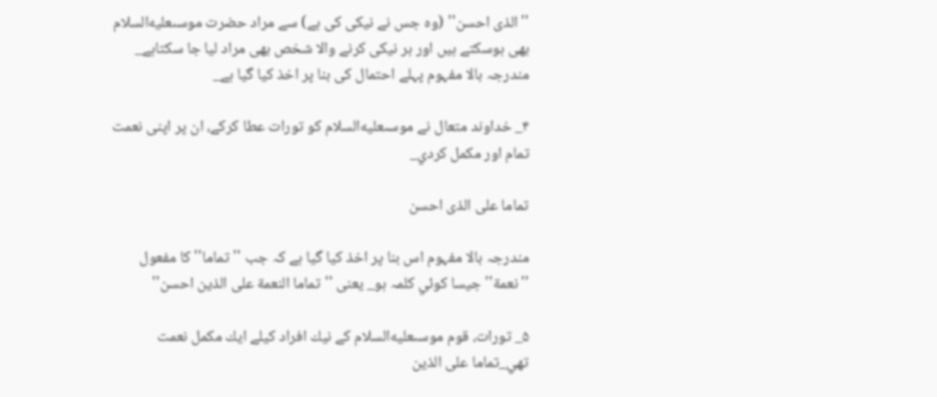''الذى احسن'' (وہ جس نے نيكى كى ہے) سے مراد حضرت موسىعليه‌السلام بھى ہوسكتے ہيں اور ہر نيكى كرنے والا شخص بھى مراد ليا جا سكتاہے_ مندرجہ بالا مفہوم پہلے احتمال كى بنا پر اخذ كيا گيا ہے_

۴_ خداوند متعال نے موسىعليه‌السلام كو تورات عطا كركے، ان پر اپنى نعمت تمام اور مكمل كردي_

تماما على الذى احسن

مندرجہ بالا مفہوم اس بنا پر اخذ كيا گيا ہے كہ جب ''تماما'' كا مفعول ''نعمة'' جيسا كوئي كلمہ ہو_ يعنى ''تماما النعمة على الذين احسن''

۵_ تورات، قوم موسىعليه‌السلام كے نيك افراد كيلے ايك مكمل نعمت تھي_تماما على الذين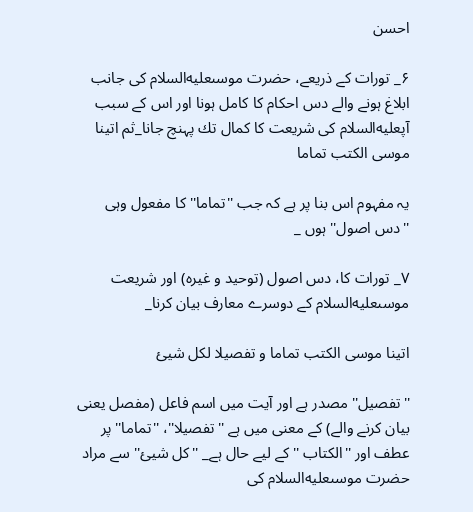احسن

۶_ تورات كے ذريعے، حضرت موسىعليه‌السلام كى جانب ابلاغ ہونے والے دس احكام كا كامل ہونا اور اس كے سبب آپعليه‌السلام كى شريعت كا كمال تك پہنچ جانا_ثم اتينا موسى الكتب تماما

يہ مفہوم اس بنا پر ہے كہ جب ''تماما'' كا مفعول وہى ''دس اصول'' ہوں _

۷_ تورات كا، دس اصول (توحيد و غيرہ) اور شريعت موسىعليه‌السلام كے دوسرے معارف بيان كرنا_

اتينا موسى الكتب تماما و تفصيلا لكل شيئ

''تفصيل'' مصدر ہے اور آيت ميں اسم فاعل (مفصل يعنى بيان كرنے والے) كے معنى ميں ہے ''تفصيلا''، ''تماما'' پر عطف اور ''الكتاب '' كے ليے حال ہے_ ''كل شيئ'' سے مراد حضرت موسىعليه‌السلام كى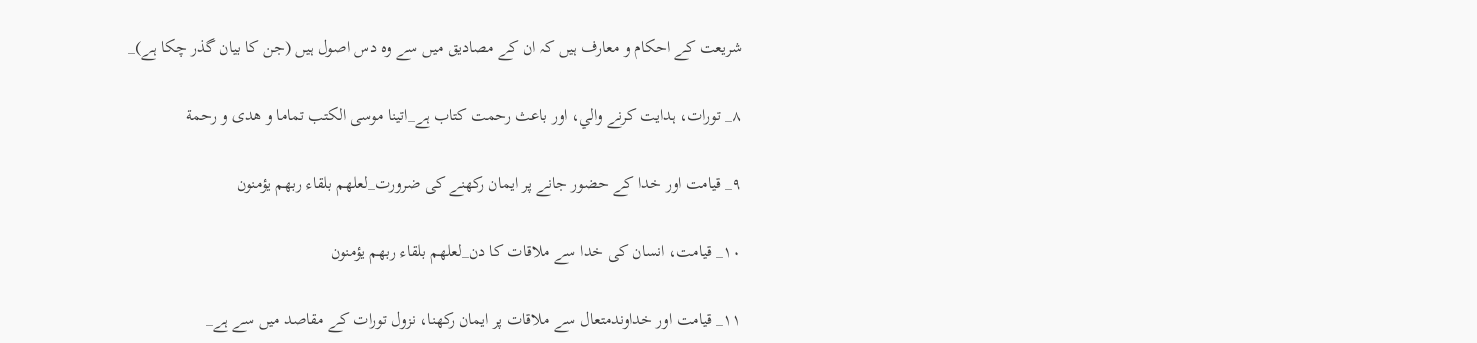شريعت كے احكام و معارف ہيں كہ ان كے مصاديق ميں سے وہ دس اصول ہيں (جن كا بيان گذر چكا ہے)_

۸_ تورات، ہدايت كرنے والي، اور باعث رحمت كتاب ہے_اتينا موسى الكتب تماما و هدى و رحمة

۹_ قيامت اور خدا كے حضور جانے پر ايمان ركھنے كى ضرورت_لعلهم بلقاء ربهم يؤمنون

۱۰_ قيامت، انسان كى خدا سے ملاقات كا دن_لعلهم بلقاء ربهم يؤمنون

۱۱_ قيامت اور خداوندمتعال سے ملاقات پر ايمان ركھنا، نزول تورات كے مقاصد ميں سے ہے_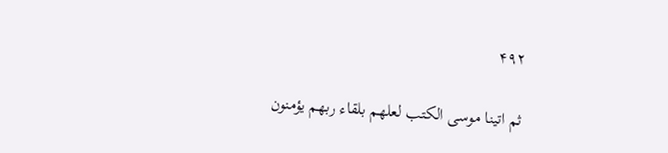۴۹۲

ثم اتينا موسى الكتب لعلهم بلقاء ربهم يؤمنون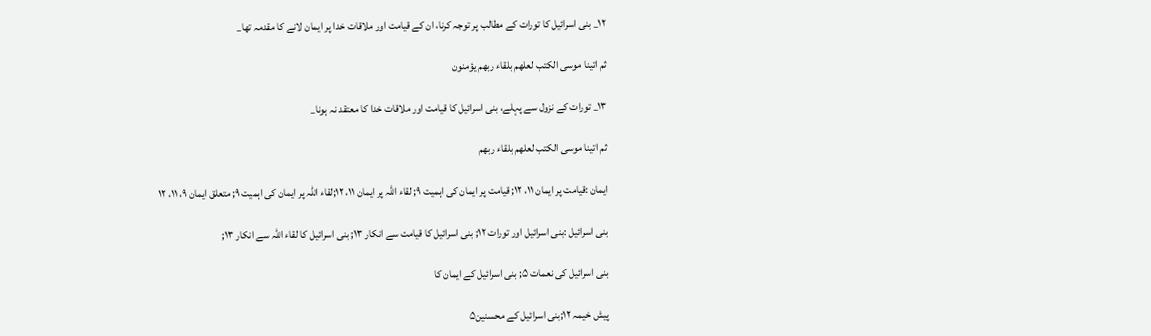۱۲_ بنى اسرائيل كا تورات كے مطالب پر توجہ كرنا، ان كے قيامت اور ملاقات خدا پر ايمان لانے كا مقدمہ تھا_

ثم اتينا موسى الكتب لعلهم بلقاء ربهم يؤمنون

۱۳_ تورات كے نزول سے پہلے، بنى اسرائيل كا قيامت اور ملاقات خدا كا معتقد نہ ہونا_

ثم اتينا موسى الكتب لعلهم بلقاء ربهم

ايمان :قيامت پر ايمان ۱۱، ۱۲; قيامت پر ايمان كى اہميت ۹; لقاء اللہ پر ايمان ۱۱، ۱۲;لقاء اللہ پر ايمان كى اہميت ۹; متعلق ايمان ۹، ۱۱، ۱۲

بنى اسرائيل :بنى اسرائيل اور تورات ۱۲; بنى اسرائيل كا قيامت سے انكار ۱۳; بنى اسرائيل كا لقاء اللہ سے انكار ۱۳;

بنى اسرائيل كى نعمات ۵; بنى اسرائيل كے ايمان كا

پيش خيمہ ۱۲;بنى اسرائيل كے محسنين۵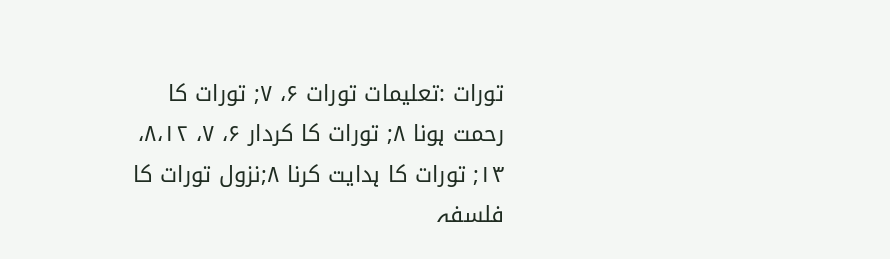تورات :تعليمات تورات ۶، ۷; تورات كا رحمت ہونا ۸; تورات كا كردار ۶، ۷، ۸،۱۲، ۱۳; تورات كا ہدايت كرنا ۸;نزول تورات كا فلسفہ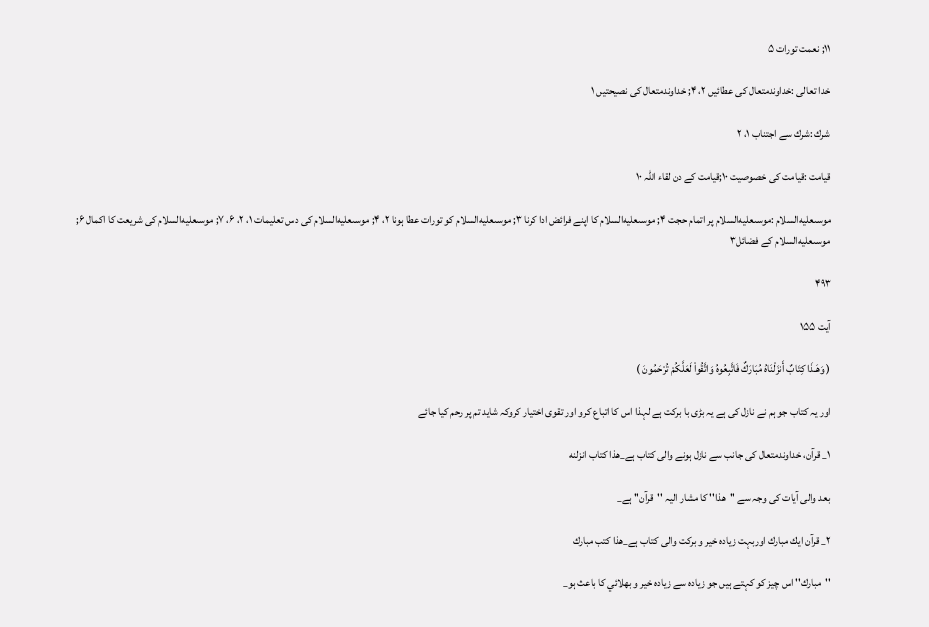۱۱; نعمت تورات ۵

خدا تعالى :خداوندمتعال كى عطائيں ۲، ۴; خداوندمتعال كى نصيحتيں ۱

شرك :شرك سے اجتناب ۱، ۲

قيامت :قيامت كى خصوصيت ۱۰;قيامت كے دن لقاء اللہ ۱۰

موسىعليه‌السلام :موسىعليه‌السلام پر اتمام حجت ۴; موسىعليه‌السلام كا اپنے فرائض ادا كرنا ۳; موسىعليه‌السلام كو تورات عطا ہونا ۲، ۴; موسىعليه‌السلام كى دس تعليمات ۱، ۲، ۶، ۷; موسىعليه‌السلام كى شريعت كا اكمال ۶; موسىعليه‌السلام كے فضائل۳

۴۹۳

آیت ۱۵۵

( وَهَـذَا كِتَابٌ أَنزَلْنَاهُ مُبَارَكٌ فَاتَّبِعُوهُ وَاتَّقُواْ لَعَلَّكُمْ تُرْحَمُونَ )

اور يہ كتاب جو ہم نے نازل كى ہے يہ بڑى با بركت ہے لہذا اس كا اتباع كرو اور تقوى اختيار كروكہ شايد تم پر رحم كيا جائے

۱_ قرآن، خداوندمتعال كى جانب سے نازل ہونے والى كتاب ہے_هذا كتاب انزلنه

بعد والى آيات كى وجہ سے ''ھذا'' كا مشار اليہ ''قرآن'' ہے_

۲_ قرآن ايك مبارك اوربہت زيادہ خير و بركت والى كتاب ہے_هذا كتب مبارك

''مبارك'' اس چيز كو كہتے ہيں جو زيادہ سے زيادہ خير و بھلائي كا باعث ہو_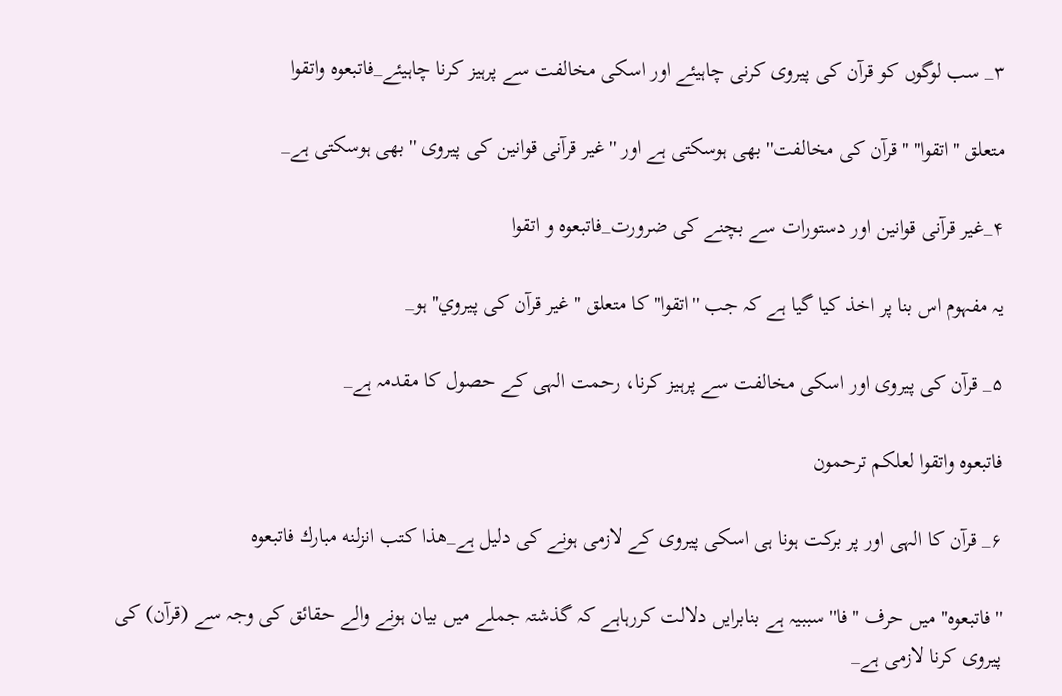۳_ سب لوگوں كو قرآن كى پيروى كرنى چاہيئے اور اسكى مخالفت سے پرہيز كرنا چاہيئے_فاتبعوه واتقوا

متعلق ''اتقوا'' ''قرآن كى مخالفت'' بھى ہوسكتى ہے اور ''غير قرآنى قوانين كى پيروى ''بھى ہوسكتى ہے_

۴_غير قرآنى قوانين اور دستورات سے بچنے كى ضرورت_فاتبعوه و اتقوا

يہ مفہوم اس بنا پر اخذ كيا گيا ہے كہ جب ''اتقوا'' كا متعلق ''غير قرآن كى پيروي'' ہو_

۵_ قرآن كى پيروى اور اسكى مخالفت سے پرہيز كرنا، رحمت الہى كے حصول كا مقدمہ ہے_

فاتبعوه واتقوا لعلكم ترحمون

۶_ قرآن كا الہى اور پر بركت ہونا ہى اسكى پيروى كے لازمى ہونے كى دليل ہے_هذا كتب انزلنه مبارك فاتبعوه

''فاتبعوہ'' ميں حرف ''فا'' سببيہ ہے بنابرايں دلالت كررہاہے كہ گذشتہ جملے ميں بيان ہونے والے حقائق كى وجہ سے (قرآن) كى پيروى كرنا لازمى ہے_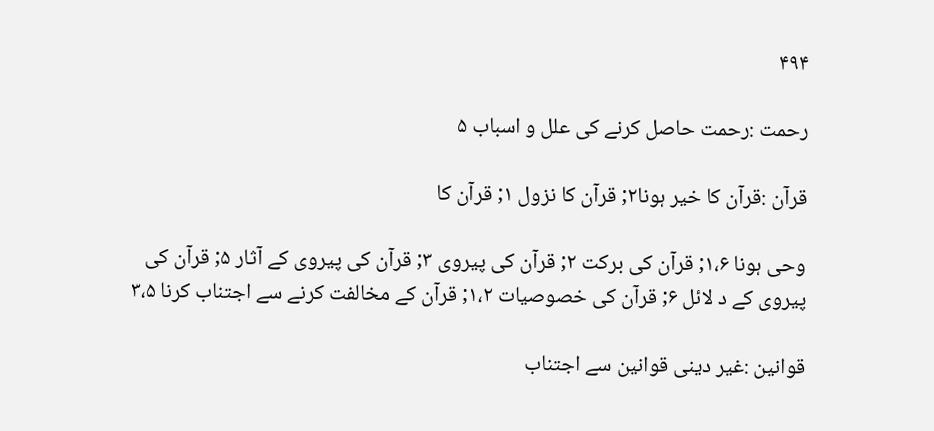۴۹۴

رحمت :رحمت حاصل كرنے كى علل و اسباب ۵

قرآن :قرآن كا خير ہونا۲; قرآن كا نزول ۱; قرآن كا

وحى ہونا ۱،۶; قرآن كى بركت ۲; قرآن كى پيروى ۳; قرآن كى پيروى كے آثار ۵; قرآن كى پيروى كے د لائل ۶; قرآن كى خصوصيات ۱،۲; قرآن كے مخالفت كرنے سے اجتناب كرنا ۳،۵

قوانين :غير دينى قوانين سے اجتناب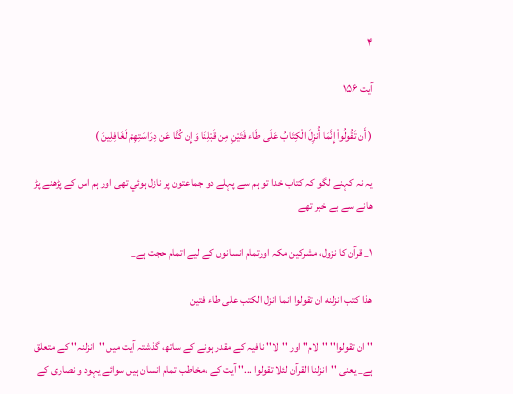۴

آیت ۱۵۶

( أَن تَقُولُواْ إِنَّمَا أُنزِلَ الْكِتَابُ عَلَى طَاء فَتَيْنِ مِن قَبْلِنَا وَإِن كُنَّا عَن دِرَاسَتِهِمْ لَغَافِلِينَ )

يہ نہ كہنے لگو كہ كتاب خدا تو ہم سے پہلے دو جماعتون پر نازل ہوئي تھى اور ہم اس كے پڑھنے پڑ ھانے سے بے خبر تھے

۱_ قرآن كا نزول، مشركين مكہ اورتمام انسانوں كے ليے اتمام حجت ہے_

هذا كتب انزلنه ان تقولوا انما انزل الكتب على طاء فتين

''ان تقولوا'' ''لام'' اور ''لا'' نافيہ كے مقدر ہونے كے ساتھ، گذشتہ آيت ميں ''انزلنہ'' كے متعلق ہے_ يعنى ''انزلنا القرآن لئلا تقولوا ...'' آيت كے ،مخاطب تمام انسان ہيں سوائے يہود و نصارى كے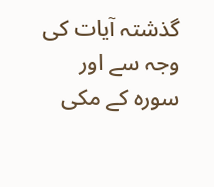گذشتہ آيات كى وجہ سے اور سورہ كے مكى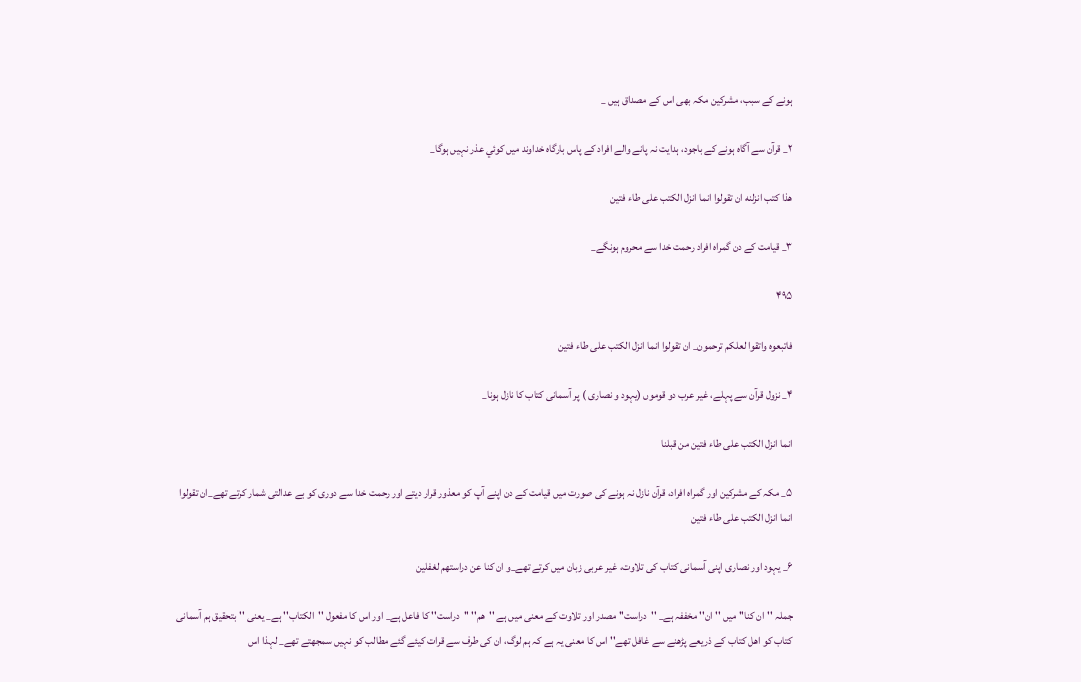ہونے كے سبب، مشركين مكہ بھى اس كے مصداق ہيں _

۲_ قرآن سے آگاہ ہونے كے باجود، ہدايت نہ پانے والے افراد كے پاس بارگاہ خداوند ميں كوئي عذر نہيں ہوگا_

هذا كتب انزلنه ان تقولوا انما انزل الكتب على طاء فتين

۳_ قيامت كے دن گمراہ افراد رحمت خدا سے محروم ہونگے_

۴۹۵

فاتبعوه واتقوا لعلكم ترحمون_ ان تقولوا انما انزل الكتب على طاء فتين

۴_ نزول قرآن سے پہلے، غير عرب دو قوموں (يہود و نصارى ) پر آسمانى كتاب كا نازل ہونا_

انما انزل الكتب على طاء فتين من قبلنا

۵_ مكہ كے مشركين اور گمراہ افراد، قرآن نازل نہ ہونے كى صورت ميں قيامت كے دن اپنے آپ كو معذور قرار ديتے اور رحمت خدا سے دورى كو بے عدالتى شمار كرتے تھے_ان تقولوا انما انزل الكتب على طاء فتين

۶_ يہود اور نصارى اپنى آسمانى كتاب كى تلاوت، غير عربى زبان ميں كرتے تھے_و ان كنا عن دراستهم لغفلين

جملہ ''ان كنا'' ميں ''ان'' مخففہ ہے_ ''دراست'' مصدر اور تلاوت كے معنى ميں ہے ''ھم'' ''دراست'' كا فاعل ہے_ اور اس كا مفعول ''الكتاب'' ہے_ يعنى ''بتحقيق ہم آسمانى كتاب كو اھل كتاب كے ذريعے پڑھنے سے غافل تھے'' اس كا معنى يہ ہے كہ ہم لوگ، ان كى طرف سے قرات كيئے گئے مطالب كو نہيں سمجھتے تھے_ لہذا اس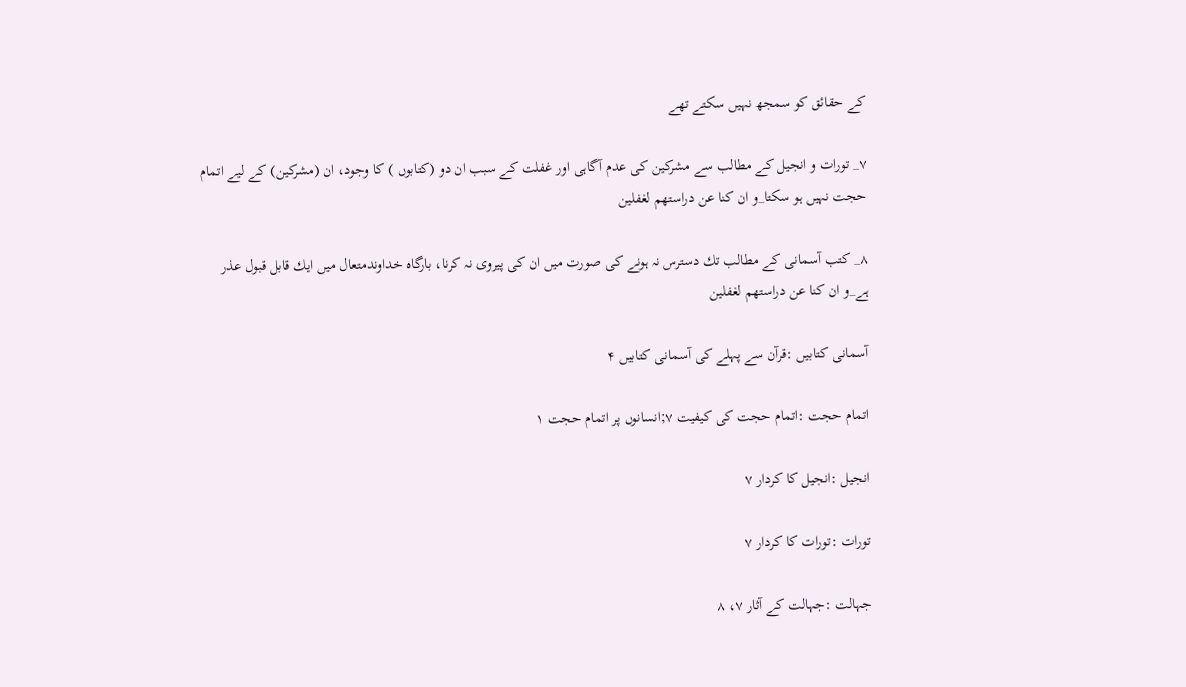كے حقائق كو سمجھ نہيں سكتے تھے

۷_ تورات و انجيل كے مطالب سے مشركين كى عدم آگاہى اور غفلت كے سبب ان دو (كتابوں ) كا وجود، ان (مشركين) كے ليے اتمام حجت نہيں ہو سكتا_و ان كنا عن دراستهم لغفلين

۸_ كتب آسمانى كے مطالب تك دسترس نہ ہونے كى صورت ميں ان كى پيروى نہ كرنا، بارگاہ خداوندمتعال ميں ايك قابل قبول عذر ہے_و ان كنا عن دراستهم لغفلين

آسمانى كتابيں :قرآن سے پہلے كى آسمانى كتابيں ۴

اتمام حجت :اتمام حجت كى كيفيت ۷;انسانوں پر اتمام حجت ۱

انجيل :انجيل كا كردار ۷

تورات :تورات كا كردار ۷

جہالت :جہالت كے آثار ۷، ۸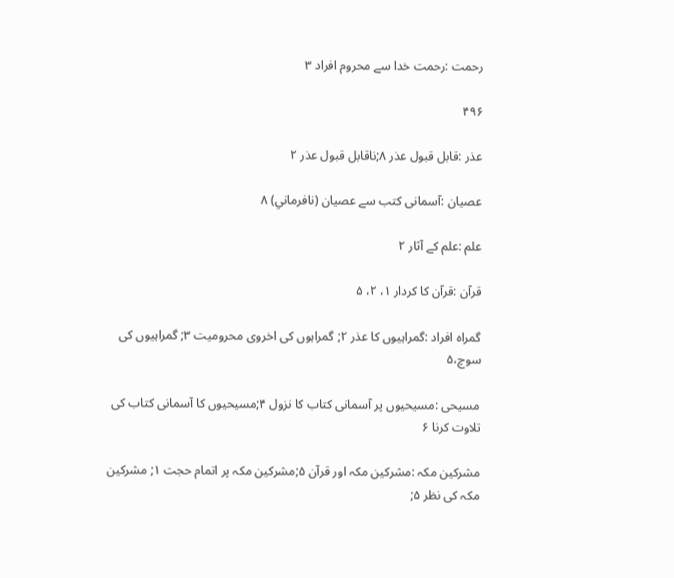رحمت :رحمت خدا سے محروم افراد ۳

۴۹۶

عذر :قابل قبول عذر ۸;ناقابل قبول عذر ۲

عصيان :آسمانى كتب سے عصيان (نافرماني) ۸

علم :علم كے آثار ۲

قرآن :قرآن كا كردار ۱، ۲، ۵

گمراہ افراد :گمراہيوں كا عذر ۲; گمراہوں كى اخروى محروميت ۳; گمراہيوں كى سوچ،۵

مسيحى :مسيحيوں پر آسمانى كتاب كا نزول ۴;مسيحيوں كا آسمانى كتاب كى تلاوت كرنا ۶

مشركين مكہ :مشركين مكہ اور قرآن ۵;مشركين مكہ پر اتمام حجت ۱; مشركين مكہ كى نظر ۵;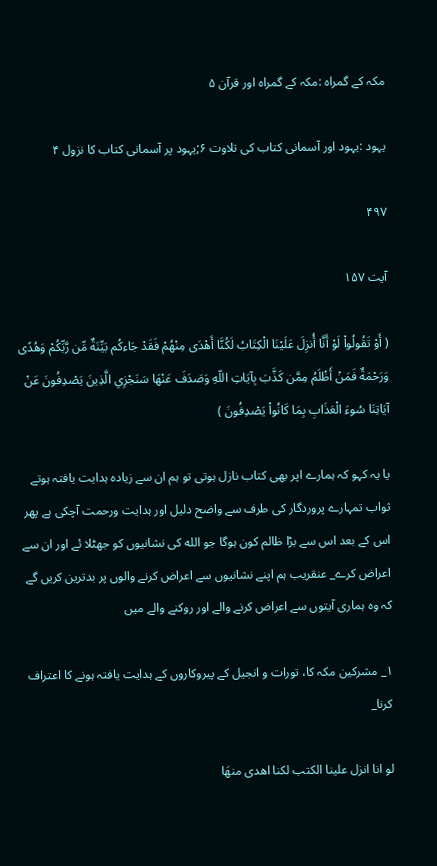مكہ كے گمراہ :مكہ كے گمراہ اور قرآن ۵

يہود :يہود اور آسمانى كتاب كى تلاوت ۶;يہود پر آسمانى كتاب كا نزول ۴

۴۹۷

آیت ۱۵۷

( أَوْ تَقُولُواْ لَوْ أَنَّا أُنزِلَ عَلَيْنَا الْكِتَابُ لَكُنَّا أَهْدَى مِنْهُمْ فَقَدْ جَاءكُم بَيِّنَةٌ مِّن رَّبِّكُمْ وَهُدًى وَرَحْمَةٌ فَمَنْ أَظْلَمُ مِمَّن كَذَّبَ بِآيَاتِ اللّهِ وَصَدَفَ عَنْهَا سَنَجْزِي الَّذِينَ يَصْدِفُونَ عَنْ آيَاتِنَا سُوءَ الْعَذَابِ بِمَا كَانُواْ يَصْدِفُونَ )

يا يہ كہو كہ ہمارے اپر بھى كتاب نازل ہوتى تو ہم ان سے زيادہ ہدايت يافتہ ہوتے ثواب تمہارے پروردگار كى طرف سے واضح دليل اور ہدايت ورحمت آچكى ہے پھر اس كے بعد اس سے بڑا ظالم كون ہوگا جو الله كى نشانيوں كو جھٹلا ئے اور ان سے اعراض كرے_ عنقريب ہم اپنے نشانيوں سے اعراض كرنے والوں پر بدترين كريں گے كہ وہ ہمارى آيتوں سے اعراض كرنے والے اور روكنے والے ميں

۱_ مشركين مكہ كا، تورات و انجيل كے پيروكاروں كے ہدايت يافتہ ہونے كا اعتراف كرنا_

لو انا انزل علينا الكتب لكنا اهدى منهَا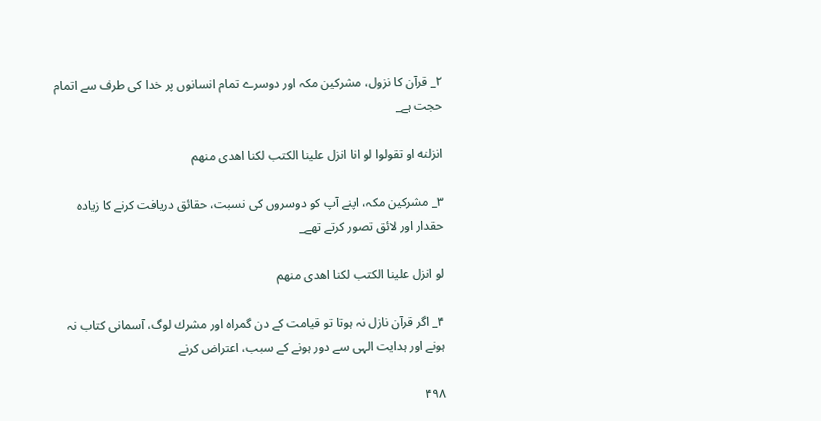۲_ قرآن كا نزول، مشركين مكہ اور دوسرے تمام انسانوں پر خدا كى طرف سے اتمام حجت ہے_

انزلنه او تقولوا لو انا انزل علينا الكتب لكنا اهدى منهم

۳_ مشركين مكہ، اپنے آپ كو دوسروں كى نسبت، حقائق دريافت كرنے كا زيادہ حقدار اور لائق تصور كرتے تھے_

لو انزل علينا الكتب لكنا اهدى منهم

۴_ اگر قرآن نازل نہ ہوتا تو قيامت كے دن گمراہ اور مشرك لوگ، آسمانى كتاب نہ ہونے اور ہدايت الہى سے دور ہونے كے سبب، اعتراض كرنے

۴۹۸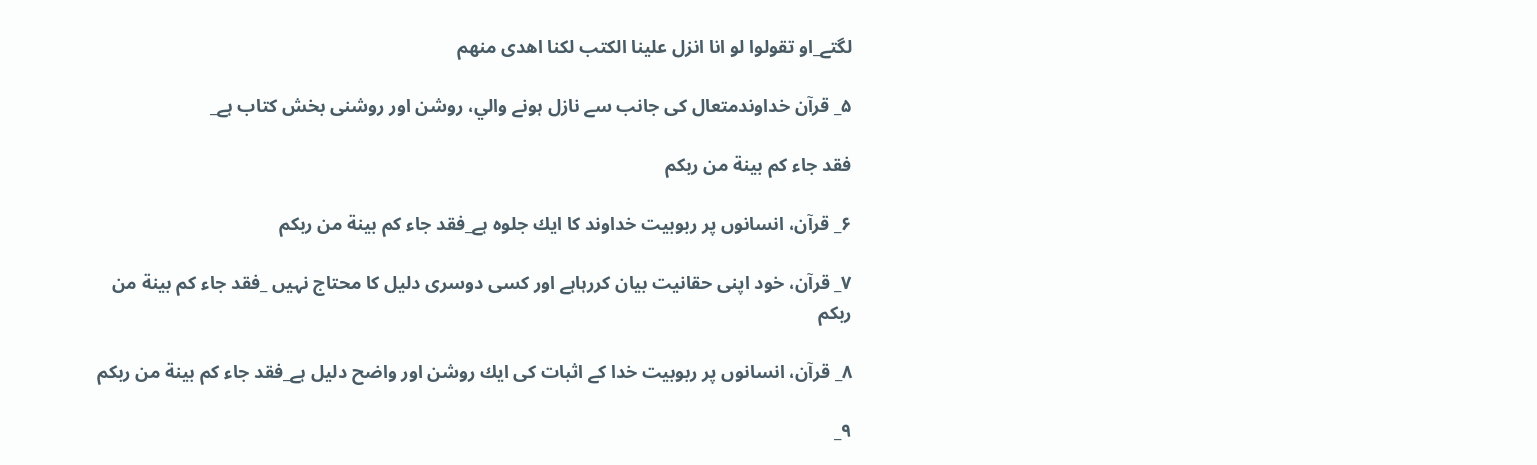لگتے_او تقولوا لو انا انزل علينا الكتب لكنا اهدى منهم

۵_ قرآن خداوندمتعال كى جانب سے نازل ہونے والي، روشن اور روشنى بخش كتاب ہے_

فقد جاء كم بينة من ربكم

۶_ قرآن، انسانوں پر ربوبيت خداوند كا ايك جلوہ ہے_فقد جاء كم بينة من ربكم

۷_ قرآن، خود اپنى حقانيت بيان كررہاہے اور كسى دوسرى دليل كا محتاج نہيں _فقد جاء كم بينة من ربكم

۸_ قرآن، انسانوں پر ربوبيت خدا كے اثبات كى ايك روشن اور واضح دليل ہے_فقد جاء كم بينة من ربكم

۹_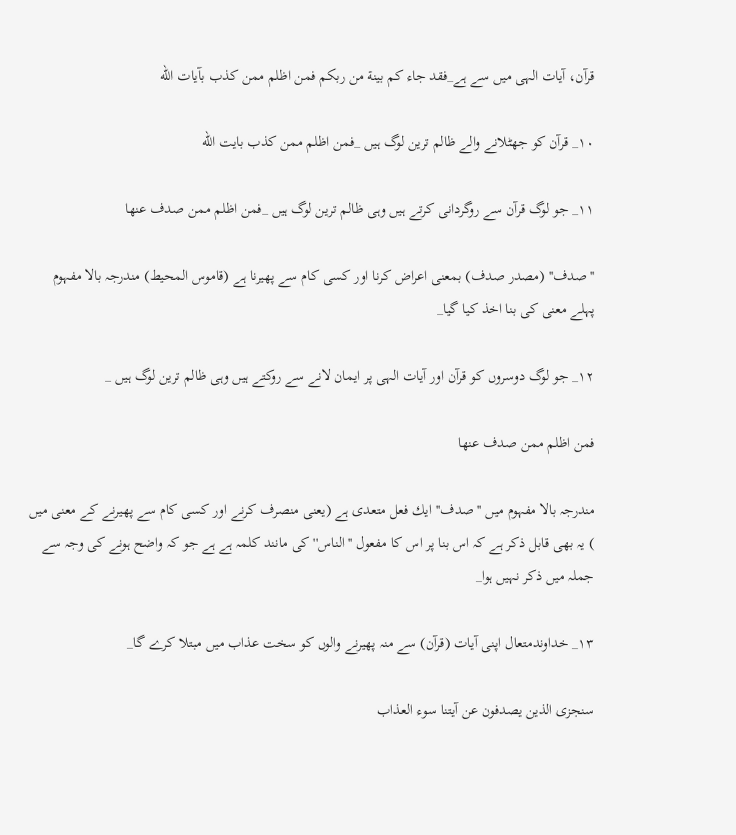قرآن، آيات الہى ميں سے ہے_فقد جاء كم بينة من ربكم فمن اظلم ممن كذب بآيات الله

۱۰_ قرآن كو جھٹلانے والے ظالم ترين لوگ ہيں _فمن اظلم ممن كذب بايت الله

۱۱_ جو لوگ قرآن سے روگردانى كرتے ہيں وہى ظالم ترين لوگ ہيں _فمن اظلم ممن صدف عنها

''صدف'' (مصدر صدف) بمعنى اعراض كرنا اور كسى كام سے پھيرنا ہے (قاموس المحيط) مندرجہ بالا مفہوم پہلے معنى كى بنا اخذ كيا گيا_

۱۲_ جو لوگ دوسروں كو قرآن اور آيات الہى پر ايمان لانے سے روكتے ہيں وہى ظالم ترين لوگ ہيں _

فمن اظلم ممن صدف عنها

مندرجہ بالا مفہوم ميں ''صدف'' ايك فعل متعدى ہے (يعنى منصرف كرنے اور كسى كام سے پھيرنے كے معنى ميں ) يہ بھى قابل ذكر ہے كہ اس بنا پر اس كا مفعول ''الناس'' كى مانند كلمہ ہے ہے جو كہ واضح ہونے كى وجہ سے جملہ ميں ذكر نہيں ہوا_

۱۳_ خداوندمتعال اپنى آيات (قرآن) سے منہ پھيرنے والوں كو سخت عذاب ميں مبتلا كرے گا_

سنجزى الذين يصدفون عن آيتنا سوء العذاب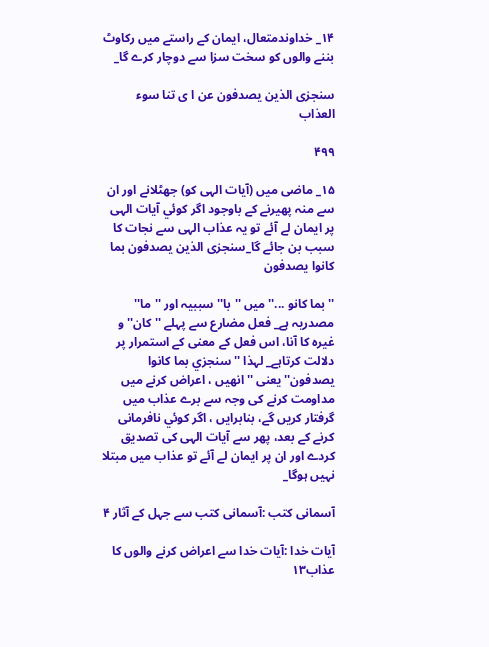۱۴_ خداوندمتعال، ايمان كے راستے ميں ركاوٹ بننے والوں كو سخت سزا سے دوچار كرے گا_

سنجزى الذين يصدفون عن ا ى تنا سوء العذاب

۴۹۹

۱۵_ ماضى ميں (آيات الہى كو) جھٹلانے اور ان سے منہ پھيرنے كے باوجود اگر كوئي آيات الہى پر ايمان لے آئے تو يہ عذاب الہى سے نجات كا سبب بن جائے گا_سنجزى الذين يصدفون بما كانوا يصدفون

''بما كانو ...'' ميں ''با'' سببيہ اور ''ما'' مصدريہ ہے_ فعل مضارع سے پہلے ''كان'' و غيرہ كا آنا، اس فعل كے معنى كے استمرار پر دلالت كرتاہے_ لہذا ''سنجزي بما كانوا يصدفون'' يعنى ''انھيں ، اعراض كرنے ميں مداومت كرنے كى وجہ سے برے عذاب ميں گرفتار كريں گے، بنابرايں ، اگر كوئي نافرمانى كرنے كے بعد، پھر سے آيات الہى كى تصديق كردے اور ان پر ايمان لے آئے تو عذاب ميں مبتلا نہيں ہوگا_

آسمانى كتب :آسمانى كتب سے جہل كے آثار ۴

آيات خدا :آيات خدا سے اعراض كرنے والوں كا عذاب۱۳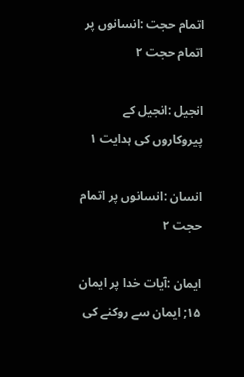اتمام حجت :انسانوں پر اتمام حجت ۲

انجيل :انجيل كے پيروكاروں كى ہدايت ۱

انسان :انسانوں پر اتمام حجت ۲

ايمان :آيات خدا پر ايمان ۱۵; ايمان سے روكنے كى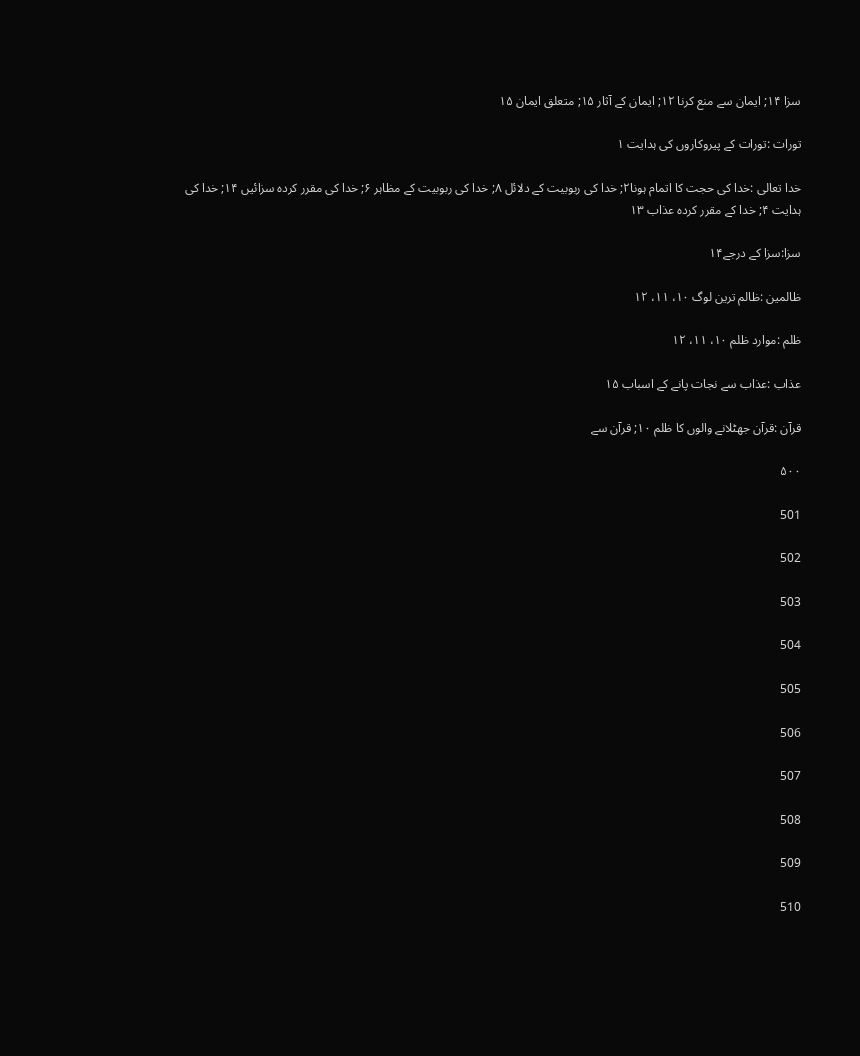سزا ۱۴; ايمان سے منع كرنا ۱۲; ايمان كے آثار ۱۵; متعلق ايمان ۱۵

تورات :تورات كے پيروكاروں كى ہدايت ۱

خدا تعالى :خدا كى حجت كا اتمام ہونا۲; خدا كى ربوبيت كے دلائل ۸; خدا كى ربوبيت كے مظاہر ۶; خدا كى مقرر كردہ سزائيں ۱۴; خدا كى ہدايت ۴; خدا كے مقرر كردہ عذاب ۱۳

سزا:سزا كے درجے۱۴

ظالمين :ظالم ترين لوگ ۱۰، ۱۱، ۱۲

ظلم :موارد ظلم ۱۰، ۱۱، ۱۲

عذاب :عذاب سے نجات پانے كے اسباب ۱۵

قرآن :قرآن جھٹلانے والوں كا ظلم ۱۰; قرآن سے

۵۰۰

501

502

503

504

505

506

507

508

509

510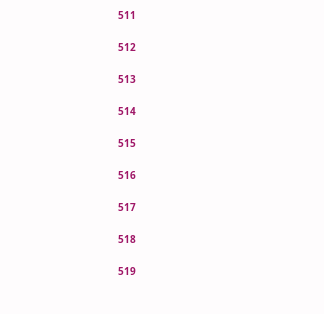511

512

513

514

515

516

517

518

519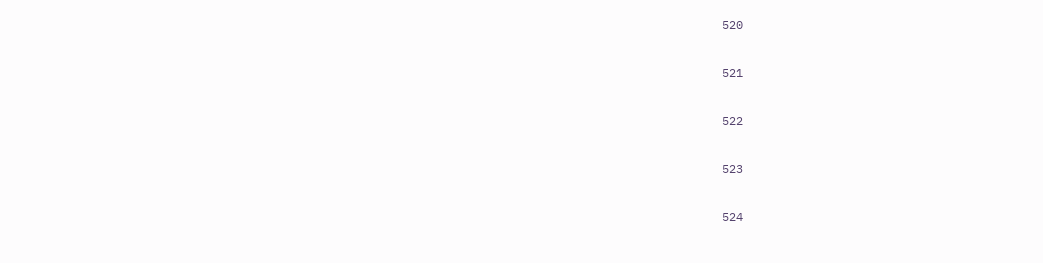520

521

522

523

524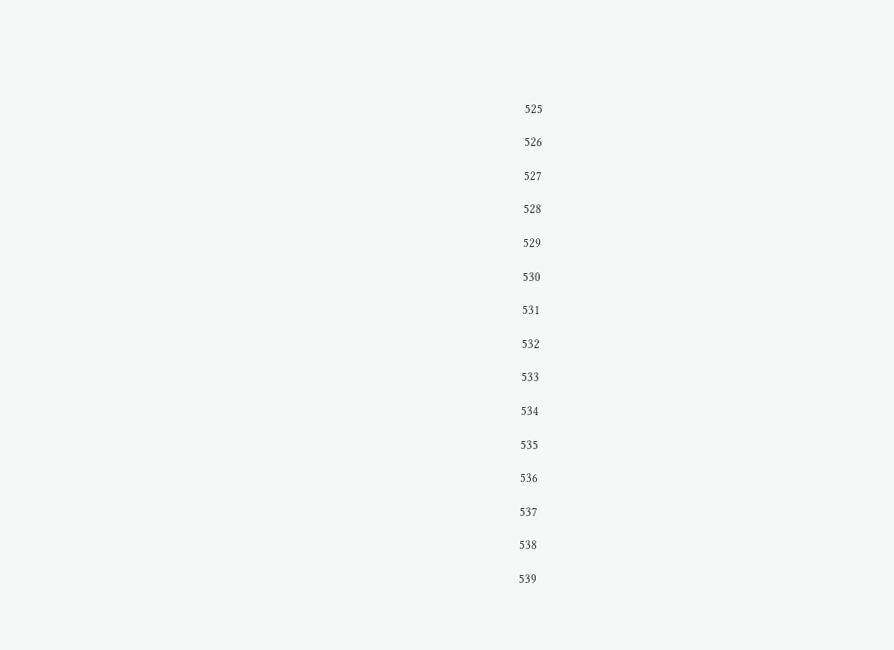525

526

527

528

529

530

531

532

533

534

535

536

537

538

539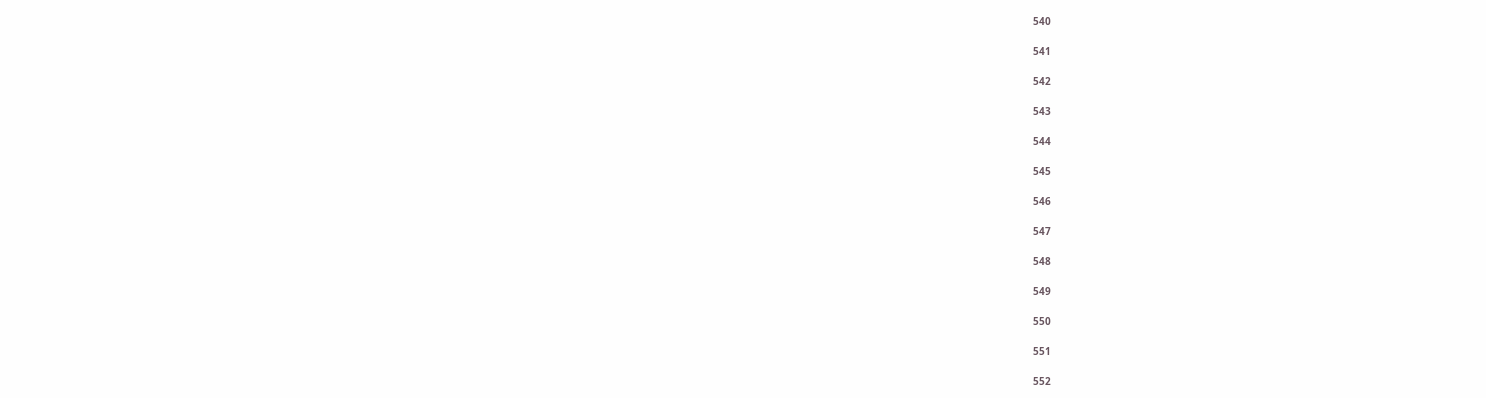540

541

542

543

544

545

546

547

548

549

550

551

552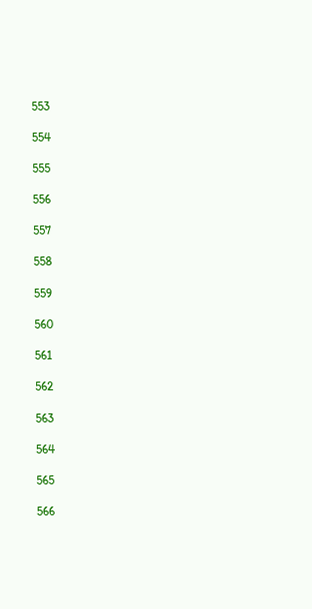553

554

555

556

557

558

559

560

561

562

563

564

565

566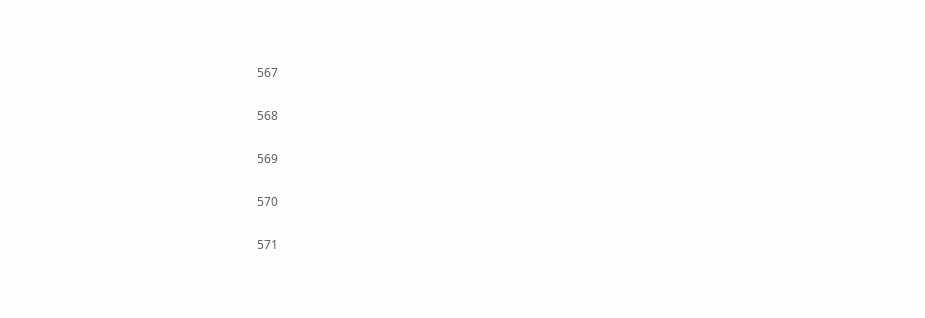567

568

569

570

571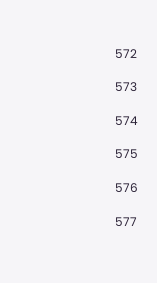572

573

574

575

576

577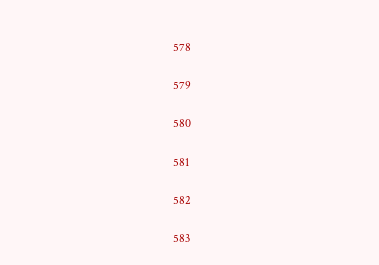578

579

580

581

582

583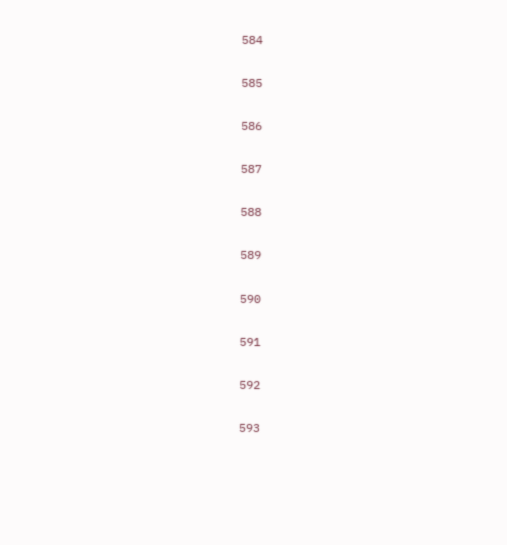584

585

586

587

588

589

590

591

592

593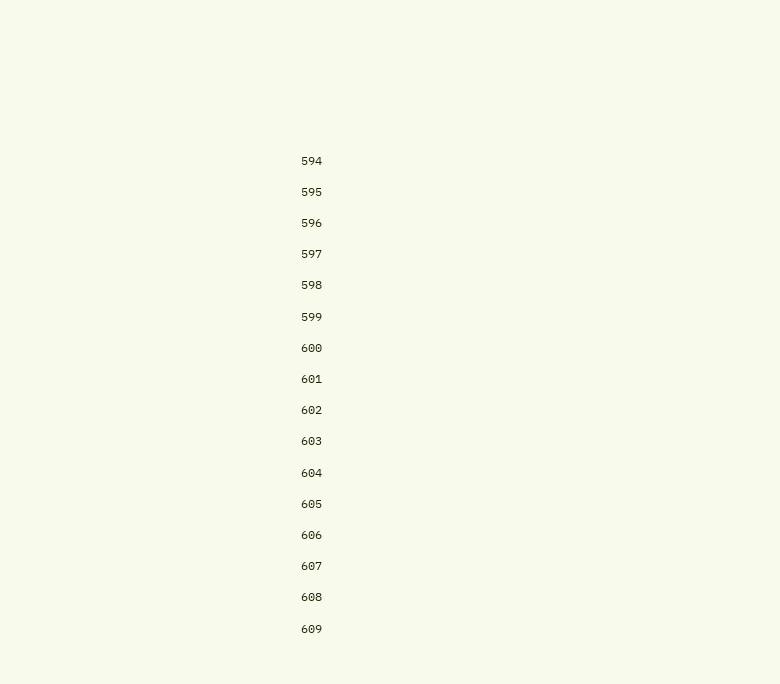594

595

596

597

598

599

600

601

602

603

604

605

606

607

608

609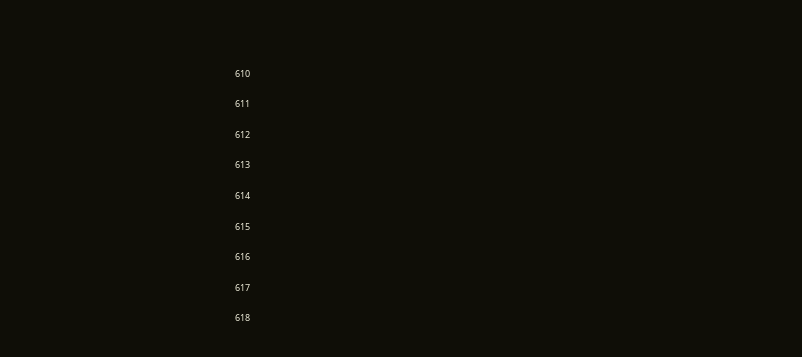610

611

612

613

614

615

616

617

618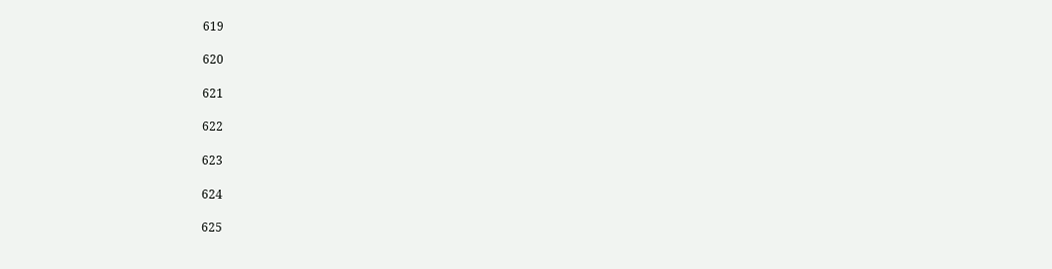619

620

621

622

623

624

625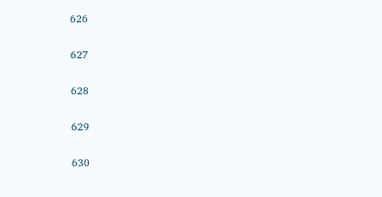626

627

628

629

630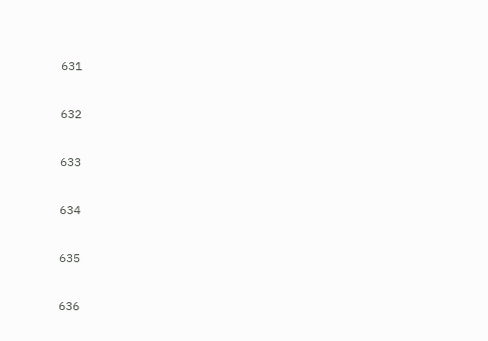631

632

633

634

635

636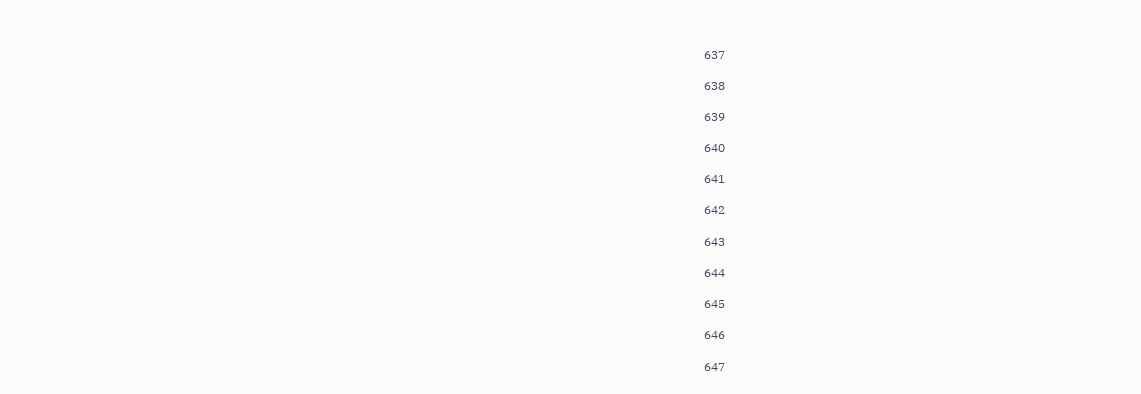637

638

639

640

641

642

643

644

645

646

647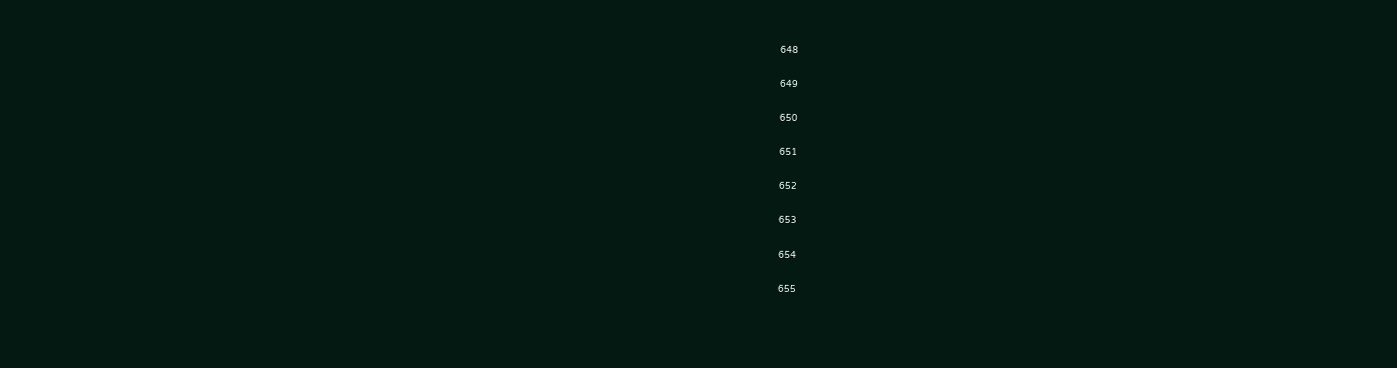648

649

650

651

652

653

654

655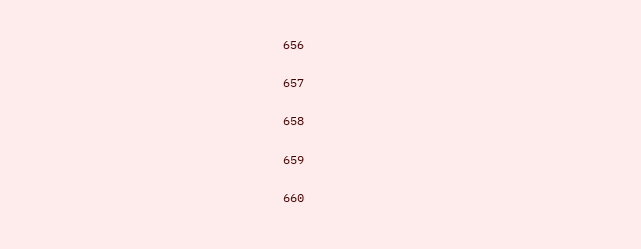656

657

658

659

660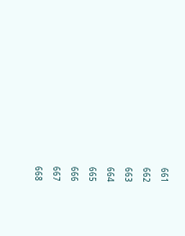661

662

663

664

665

666

667

668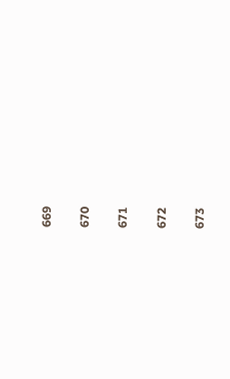669

670

671

672

673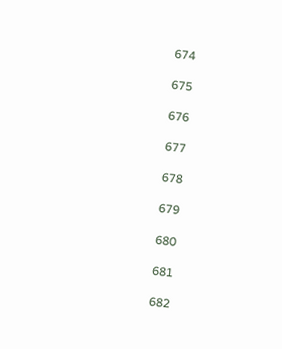674

675

676

677

678

679

680

681

682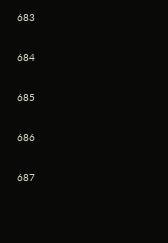683

684

685

686

687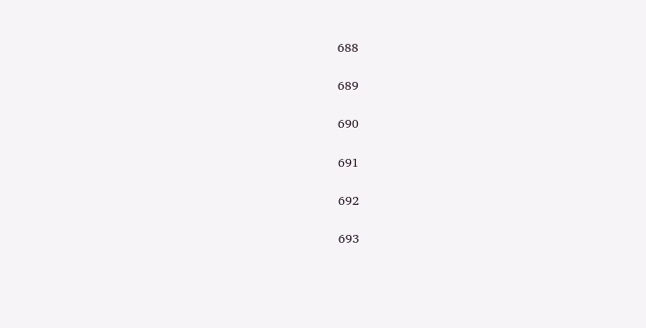688

689

690

691

692

693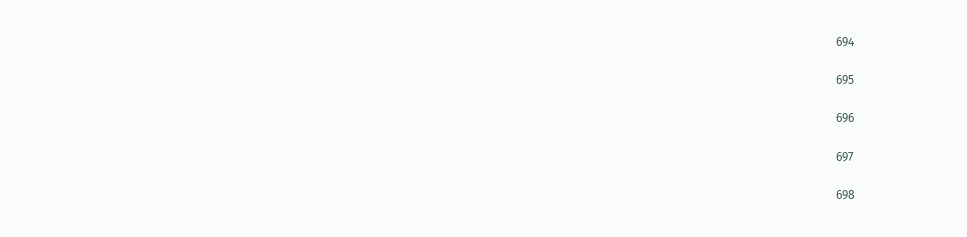694

695

696

697

698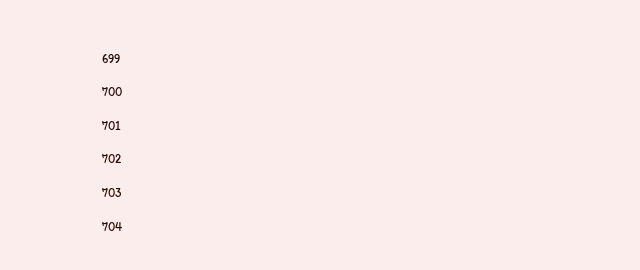699

700

701

702

703

704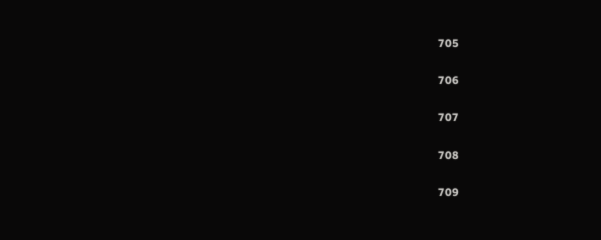705

706

707

708

709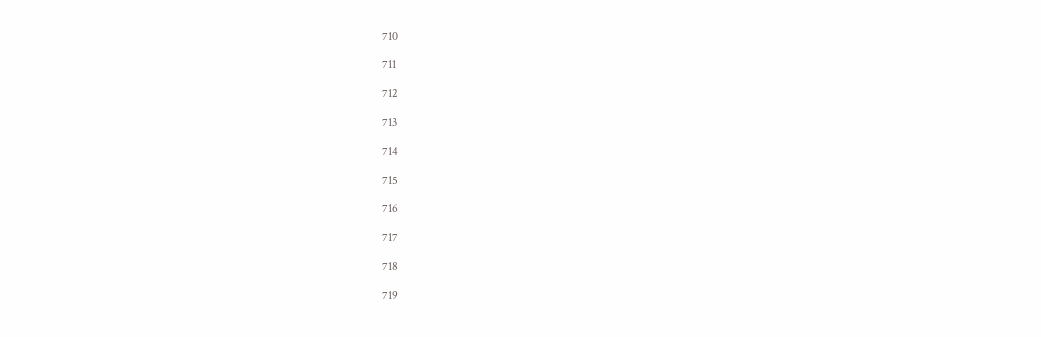710

711

712

713

714

715

716

717

718

719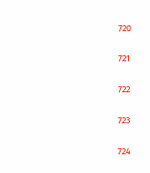720

721

722

723

724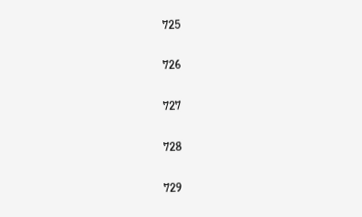725

726

727

728

729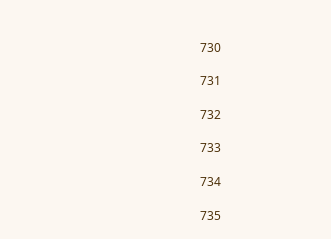730

731

732

733

734

735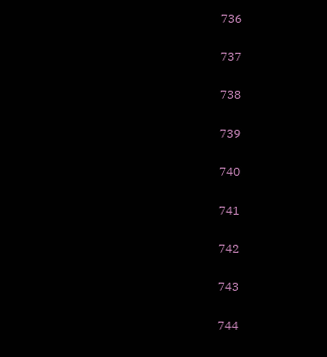736

737

738

739

740

741

742

743

744